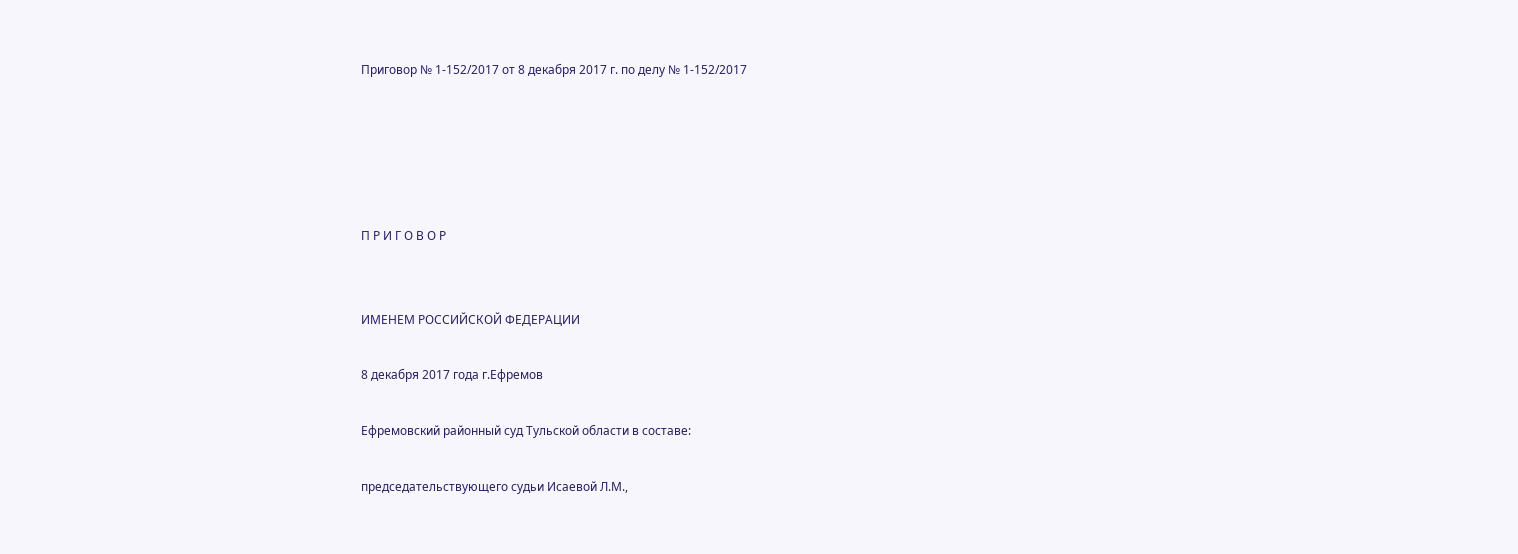Приговор № 1-152/2017 от 8 декабря 2017 г. по делу № 1-152/2017





П Р И Г О В О Р


ИМЕНЕМ РОССИЙСКОЙ ФЕДЕРАЦИИ

8 декабря 2017 года г.Ефремов

Ефремовский районный суд Тульской области в составе:

председательствующего судьи Исаевой Л.М.,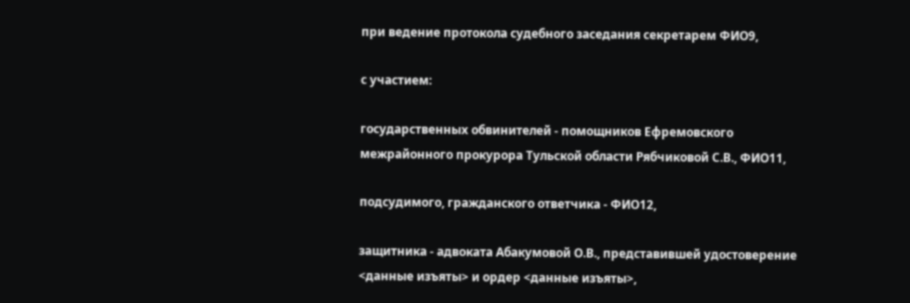при ведение протокола судебного заседания секретарем ФИО9,

с участием:

государственных обвинителей - помощников Ефремовского межрайонного прокурора Тульской области Рябчиковой С.В., ФИО11,

подсудимого, гражданского ответчика - ФИО12,

защитника - адвоката Абакумовой О.В., представившей удостоверение <данные изъяты> и ордер <данные изъяты>,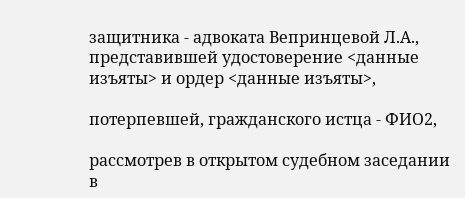защитника - адвоката Вепринцевой Л.А., представившей удостоверение <данные изъяты> и ордер <данные изъяты>,

потерпевшей, гражданского истца - ФИО2,

рассмотрев в открытом судебном заседании в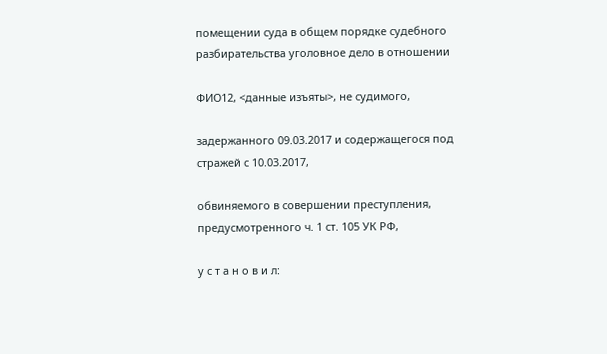помещении суда в общем порядке судебного разбирательства уголовное дело в отношении

ФИО12, <данные изъяты>, не судимого,

задержанного 09.03.2017 и содержащегося под стражей с 10.03.2017,

обвиняемого в совершении преступления, предусмотренного ч. 1 ст. 105 УК РФ,

у с т а н о в и л: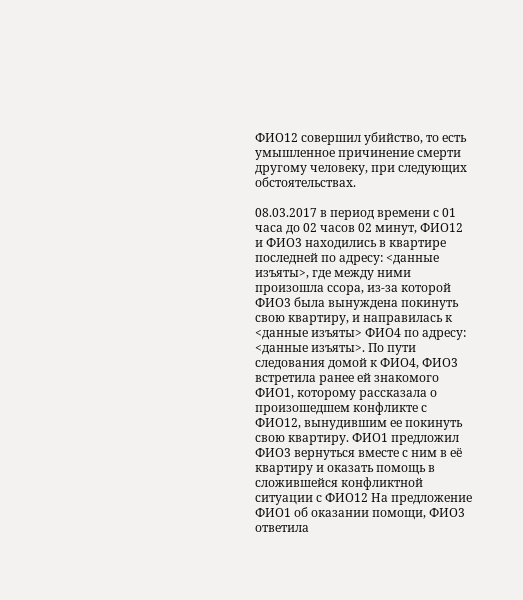ФИО12 совершил убийство, то есть умышленное причинение смерти другому человеку, при следующих обстоятельствах.

08.03.2017 в период времени с 01 часа до 02 часов 02 минут, ФИО12 и ФИО3 находились в квартире последней по адресу: <данные изъяты>, где между ними произошла ссора, из-за которой ФИО3 была вынуждена покинуть свою квартиру, и направилась к <данные изъяты> ФИО4 по адресу: <данные изъяты>. По пути следования домой к ФИО4, ФИО3 встретила ранее ей знакомого ФИО1, которому рассказала о произошедшем конфликте с ФИО12, вынудившим ее покинуть свою квартиру. ФИО1 предложил ФИО3 вернуться вместе с ним в её квартиру и оказать помощь в сложившейся конфликтной ситуации с ФИО12 На предложение ФИО1 об оказании помощи, ФИО3 ответила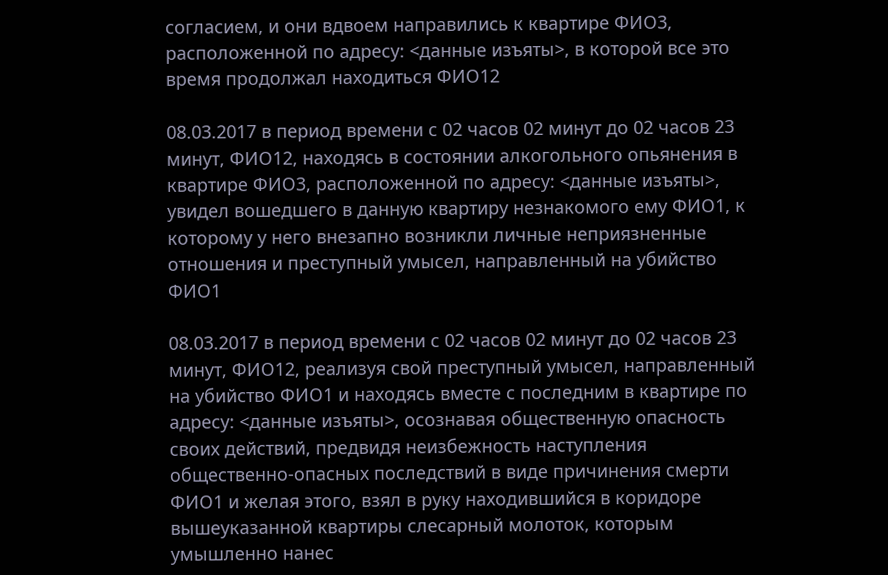согласием, и они вдвоем направились к квартире ФИО3, расположенной по адресу: <данные изъяты>, в которой все это время продолжал находиться ФИО12

08.03.2017 в период времени с 02 часов 02 минут до 02 часов 23 минут, ФИО12, находясь в состоянии алкогольного опьянения в квартире ФИО3, расположенной по адресу: <данные изъяты>, увидел вошедшего в данную квартиру незнакомого ему ФИО1, к которому у него внезапно возникли личные неприязненные отношения и преступный умысел, направленный на убийство ФИО1

08.03.2017 в период времени с 02 часов 02 минут до 02 часов 23 минут, ФИО12, реализуя свой преступный умысел, направленный на убийство ФИО1 и находясь вместе с последним в квартире по адресу: <данные изъяты>, осознавая общественную опасность своих действий, предвидя неизбежность наступления общественно-опасных последствий в виде причинения смерти ФИО1 и желая этого, взял в руку находившийся в коридоре вышеуказанной квартиры слесарный молоток, которым умышленно нанес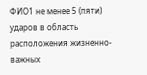ФИО1 не менее 5 (пяти) ударов в область расположения жизненно-важных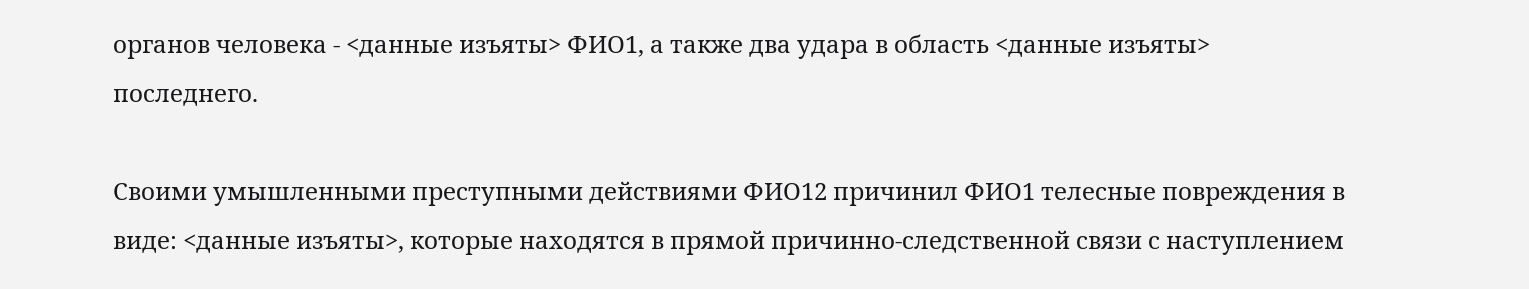органов человека - <данные изъяты> ФИО1, а также два удара в область <данные изъяты> последнего.

Своими умышленными преступными действиями ФИО12 причинил ФИО1 телесные повреждения в виде: <данные изъяты>, которые находятся в прямой причинно-следственной связи с наступлением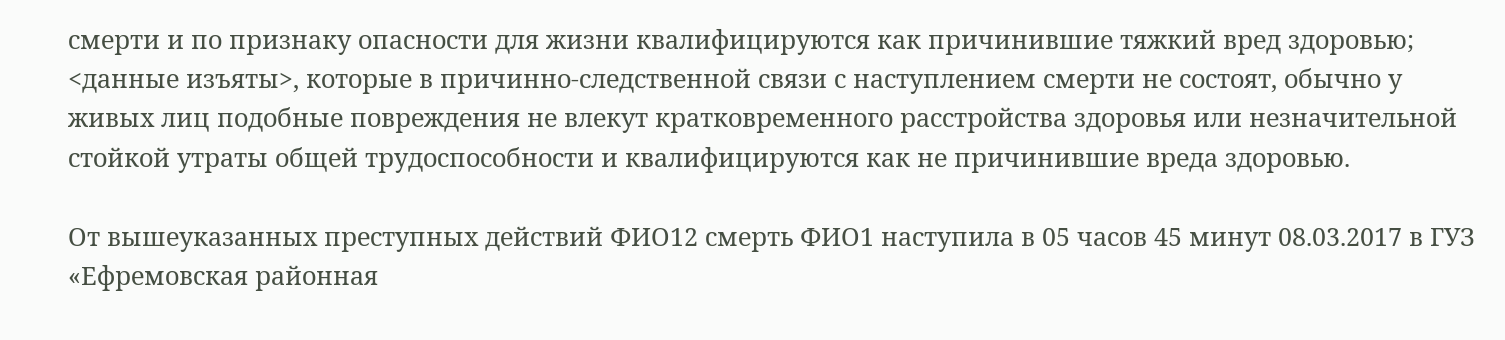смерти и по признаку опасности для жизни квалифицируются как причинившие тяжкий вред здоровью; <данные изъяты>, которые в причинно-следственной связи с наступлением смерти не состоят, обычно у живых лиц подобные повреждения не влекут кратковременного расстройства здоровья или незначительной стойкой утраты общей трудоспособности и квалифицируются как не причинившие вреда здоровью.

От вышеуказанных преступных действий ФИО12 смерть ФИО1 наступила в 05 часов 45 минут 08.03.2017 в ГУЗ «Ефремовская районная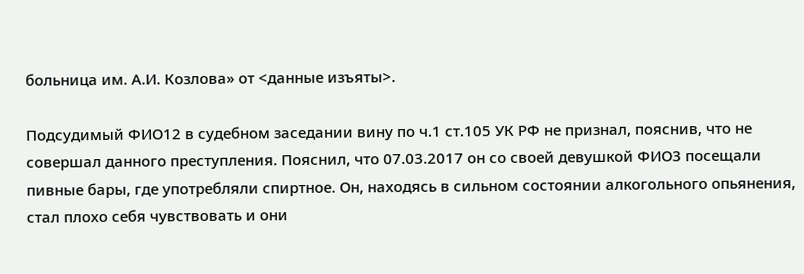больница им. А.И. Козлова» от <данные изъяты>.

Подсудимый ФИО12 в судебном заседании вину по ч.1 ст.105 УК РФ не признал, пояснив, что не совершал данного преступления. Пояснил, что 07.03.2017 он со своей девушкой ФИО3 посещали пивные бары, где употребляли спиртное. Он, находясь в сильном состоянии алкогольного опьянения, стал плохо себя чувствовать и они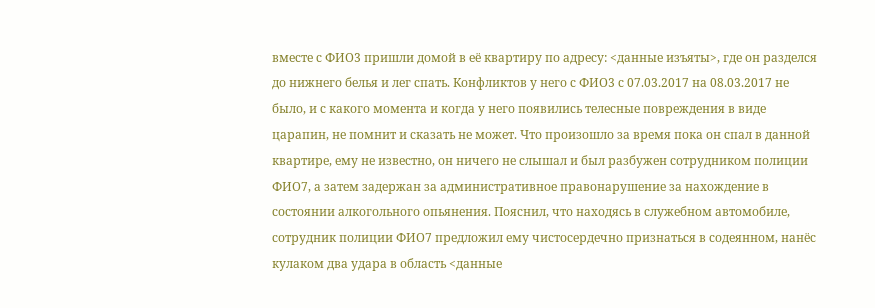вместе с ФИО3 пришли домой в её квартиру по адресу: <данные изъяты>, где он разделся до нижнего белья и лег спать. Конфликтов у него с ФИО3 с 07.03.2017 на 08.03.2017 не было, и с какого момента и когда у него появились телесные повреждения в виде царапин, не помнит и сказать не может. Что произошло за время пока он спал в данной квартире, ему не известно, он ничего не слышал и был разбужен сотрудником полиции ФИО7, а затем задержан за административное правонарушение за нахождение в состоянии алкогольного опьянения. Пояснил, что находясь в служебном автомобиле, сотрудник полиции ФИО7 предложил ему чистосердечно признаться в содеянном, нанёс кулаком два удара в область <данные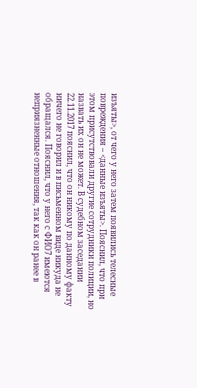изъяты>, от чего у него затем появились телесные повреждения – <данные изъяты>. Пояснил, что при этом присутствовали другие сотрудники полиции, но назвать их он не может. В судебном заседании 22.11.2017 пояснил, что он никому по данному факту ничего не говорил и в письменном виде никуда не обращался. Пояснил, что у него с ФИО7 имеются неприязненные отношения, так как он ранее в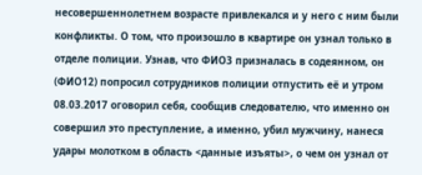несовершеннолетнем возрасте привлекался и у него с ним были конфликты. О том, что произошло в квартире он узнал только в отделе полиции. Узнав, что ФИО3 призналась в содеянном, он (ФИО12) попросил сотрудников полиции отпустить её и утром 08.03.2017 оговорил себя, сообщив следователю, что именно он совершил это преступление, а именно, убил мужчину, нанеся удары молотком в область <данные изъяты>, о чем он узнал от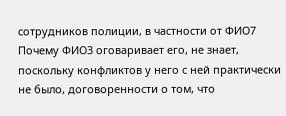сотрудников полиции, в частности от ФИО7 Почему ФИО3 оговаривает его, не знает, поскольку конфликтов у него с ней практически не было, договоренности о том, что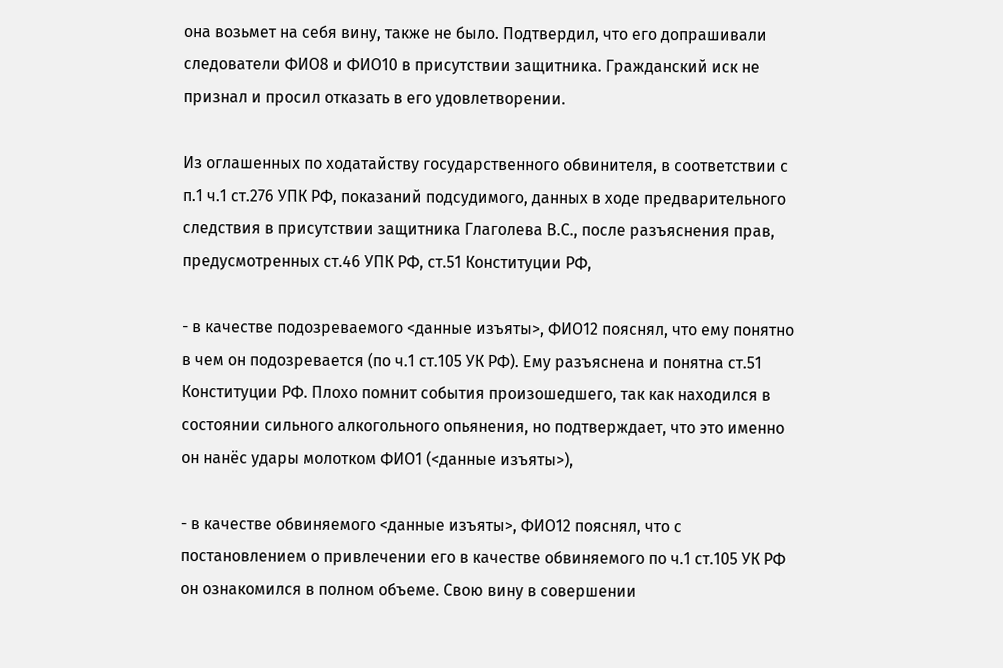она возьмет на себя вину, также не было. Подтвердил, что его допрашивали следователи ФИО8 и ФИО10 в присутствии защитника. Гражданский иск не признал и просил отказать в его удовлетворении.

Из оглашенных по ходатайству государственного обвинителя, в соответствии с п.1 ч.1 ст.276 УПК РФ, показаний подсудимого, данных в ходе предварительного следствия в присутствии защитника Глаголева В.С., после разъяснения прав, предусмотренных ст.46 УПК РФ, ст.51 Конституции РФ,

- в качестве подозреваемого <данные изъяты>, ФИО12 пояснял, что ему понятно в чем он подозревается (по ч.1 ст.105 УК РФ). Ему разъяснена и понятна ст.51 Конституции РФ. Плохо помнит события произошедшего, так как находился в состоянии сильного алкогольного опьянения, но подтверждает, что это именно он нанёс удары молотком ФИО1 (<данные изъяты>),

- в качестве обвиняемого <данные изъяты>, ФИО12 пояснял, что с постановлением о привлечении его в качестве обвиняемого по ч.1 ст.105 УК РФ он ознакомился в полном объеме. Свою вину в совершении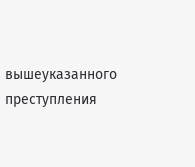вышеуказанного преступления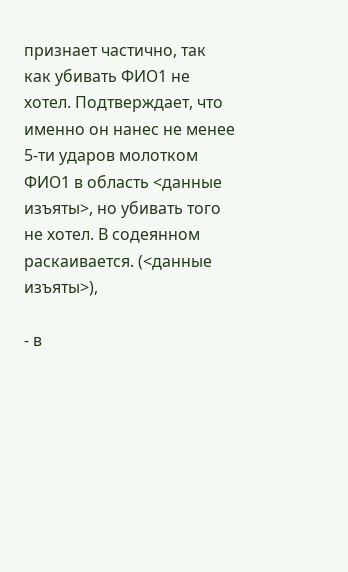признает частично, так как убивать ФИО1 не хотел. Подтверждает, что именно он нанес не менее 5-ти ударов молотком ФИО1 в область <данные изъяты>, но убивать того не хотел. В содеянном раскаивается. (<данные изъяты>),

- в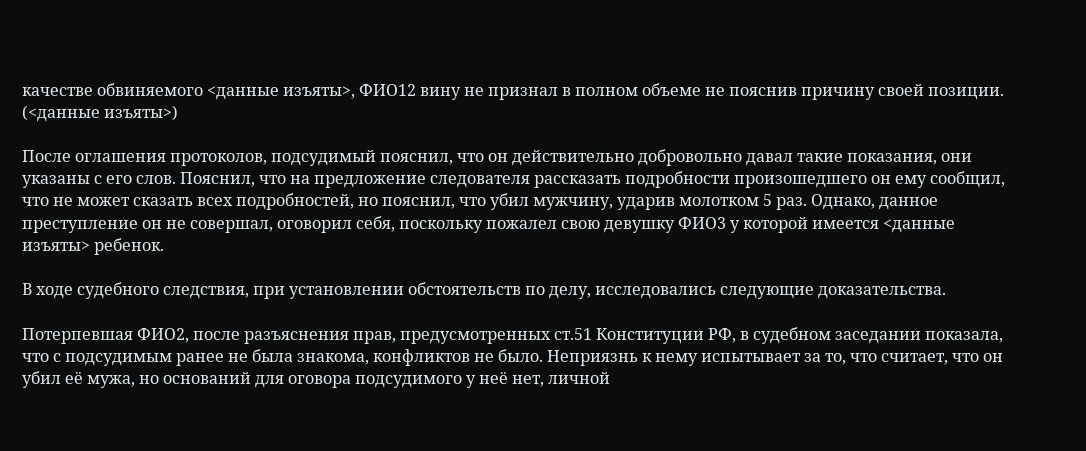качестве обвиняемого <данные изъяты>, ФИО12 вину не признал в полном объеме не пояснив причину своей позиции. (<данные изъяты>)

После оглашения протоколов, подсудимый пояснил, что он действительно добровольно давал такие показания, они указаны с его слов. Пояснил, что на предложение следователя рассказать подробности произошедшего он ему сообщил, что не может сказать всех подробностей, но пояснил, что убил мужчину, ударив молотком 5 раз. Однако, данное преступление он не совершал, оговорил себя, поскольку пожалел свою девушку ФИО3 у которой имеется <данные изъяты> ребенок.

В ходе судебного следствия, при установлении обстоятельств по делу, исследовались следующие доказательства.

Потерпевшая ФИО2, после разъяснения прав, предусмотренных ст.51 Конституции РФ, в судебном заседании показала, что с подсудимым ранее не была знакома, конфликтов не было. Неприязнь к нему испытывает за то, что считает, что он убил её мужа, но оснований для оговора подсудимого у неё нет, личной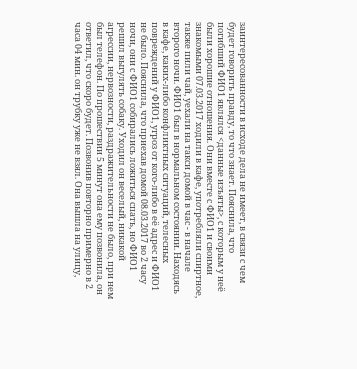заинтересованности в исходе дела не имеет, в связи с чем будет говорить правду, то что знает. Пояснила, что погибший ФИО1 являлся <данные изъяты>, с которым у неё были хорошие отношения. Они вместе с ФИО1 и своими знакомыми 07.03.2017 ходили в кафе, употребляли спиртное, также пили чай, уехали на такси домой в час - в начале второго ночи. ФИО1 был в нормальном состоянии. Находясь в кафе, каких-либо конфликтных ситуаций, телесных повреждений у ФИО1, угроз от кого-либо в её адрес и ФИО1 не было. Пояснила, что приехав домой 08.03.2017 во 2 часу ночи, они с ФИО1 собирались ложиться спать, но ФИО1 решил выгулять собаку. Уходил он веселый, никакой агрессии, нервозности, раздражительности не было, при нем был телефон. По прошествии 5 минут она ему позвонила, он ответил, что скоро будет. Позвонив повторно примерно в 2 часа 04 мин. он трубку уже не взял. Она вышла на улицу,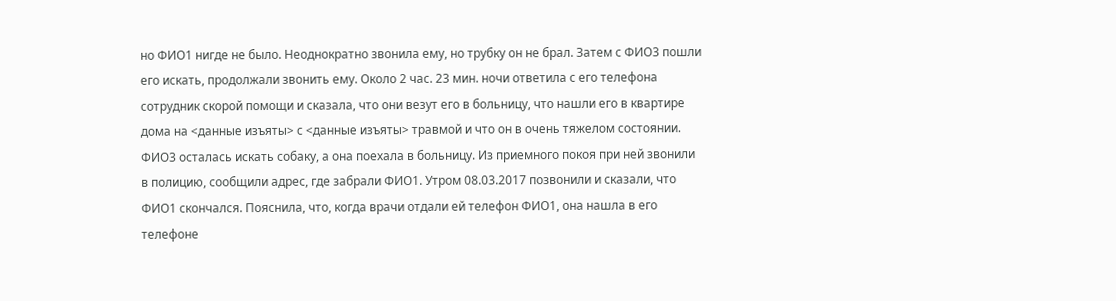но ФИО1 нигде не было. Неоднократно звонила ему, но трубку он не брал. Затем с ФИО3 пошли его искать, продолжали звонить ему. Около 2 час. 23 мин. ночи ответила с его телефона сотрудник скорой помощи и сказала, что они везут его в больницу, что нашли его в квартире дома на <данные изъяты> с <данные изъяты> травмой и что он в очень тяжелом состоянии. ФИО3 осталась искать собаку, а она поехала в больницу. Из приемного покоя при ней звонили в полицию, сообщили адрес, где забрали ФИО1. Утром 08.03.2017 позвонили и сказали, что ФИО1 скончался. Пояснила, что, когда врачи отдали ей телефон ФИО1, она нашла в его телефоне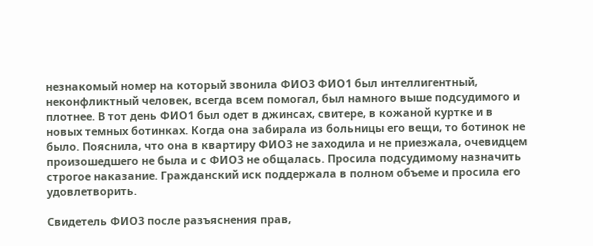незнакомый номер на который звонила ФИО3 ФИО1 был интеллигентный, неконфликтный человек, всегда всем помогал, был намного выше подсудимого и плотнее. В тот день ФИО1 был одет в джинсах, свитере, в кожаной куртке и в новых темных ботинках. Когда она забирала из больницы его вещи, то ботинок не было. Пояснила, что она в квартиру ФИО3 не заходила и не приезжала, очевидцем произошедшего не была и с ФИО3 не общалась. Просила подсудимому назначить строгое наказание. Гражданский иск поддержала в полном объеме и просила его удовлетворить.

Свидетель ФИО3 после разъяснения прав,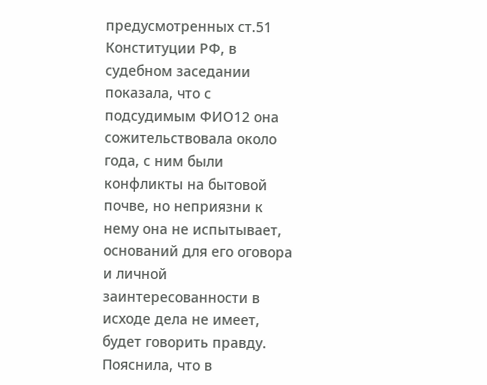предусмотренных ст.51 Конституции РФ, в судебном заседании показала, что с подсудимым ФИО12 она сожительствовала около года, с ним были конфликты на бытовой почве, но неприязни к нему она не испытывает, оснований для его оговора и личной заинтересованности в исходе дела не имеет, будет говорить правду. Пояснила, что в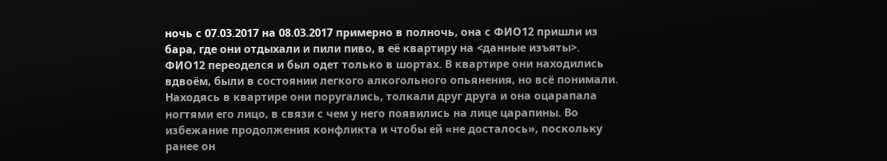ночь с 07.03.2017 на 08.03.2017 примерно в полночь, она с ФИО12 пришли из бара, где они отдыхали и пили пиво, в её квартиру на <данные изъяты>. ФИО12 переоделся и был одет только в шортах. В квартире они находились вдвоём, были в состоянии легкого алкогольного опьянения, но всё понимали. Находясь в квартире они поругались, толкали друг друга и она оцарапала ногтями его лицо, в связи с чем у него появились на лице царапины. Во избежание продолжения конфликта и чтобы ей «не досталось», поскольку ранее он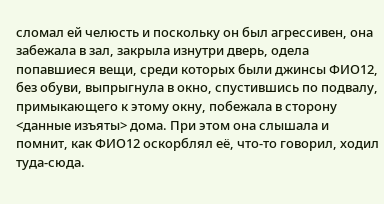сломал ей челюсть и поскольку он был агрессивен, она забежала в зал, закрыла изнутри дверь, одела попавшиеся вещи, среди которых были джинсы ФИО12, без обуви, выпрыгнула в окно, спустившись по подвалу, примыкающего к этому окну, побежала в сторону <данные изъяты> дома. При этом она слышала и помнит, как ФИО12 оскорблял её, что-то говорил, ходил туда-сюда.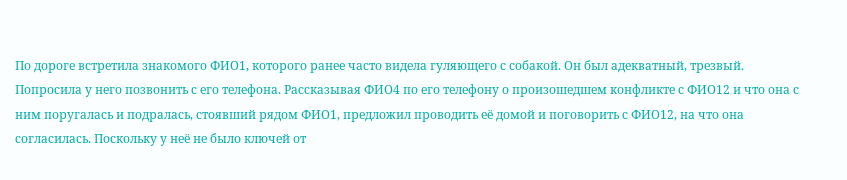По дороге встретила знакомого ФИО1, которого ранее часто видела гуляющего с собакой. Он был адекватный, трезвый. Попросила у него позвонить с его телефона. Рассказывая ФИО4 по его телефону о произошедшем конфликте с ФИО12 и что она с ним поругалась и подралась, стоявший рядом ФИО1, предложил проводить её домой и поговорить с ФИО12, на что она согласилась. Поскольку у неё не было ключей от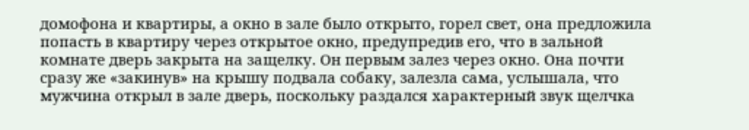домофона и квартиры, а окно в зале было открыто, горел свет, она предложила попасть в квартиру через открытое окно, предупредив его, что в зальной комнате дверь закрыта на защелку. Он первым залез через окно. Она почти сразу же «закинув» на крышу подвала собаку, залезла сама, услышала, что мужчина открыл в зале дверь, поскольку раздался характерный звук щелчка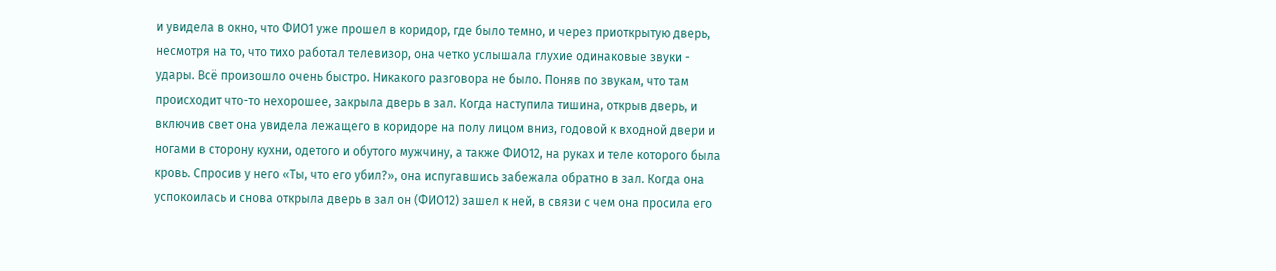и увидела в окно, что ФИО1 уже прошел в коридор, где было темно, и через приоткрытую дверь, несмотря на то, что тихо работал телевизор, она четко услышала глухие одинаковые звуки - удары. Всё произошло очень быстро. Никакого разговора не было. Поняв по звукам, что там происходит что-то нехорошее, закрыла дверь в зал. Когда наступила тишина, открыв дверь, и включив свет она увидела лежащего в коридоре на полу лицом вниз, годовой к входной двери и ногами в сторону кухни, одетого и обутого мужчину, а также ФИО12, на руках и теле которого была кровь. Спросив у него «Ты, что его убил?», она испугавшись забежала обратно в зал. Когда она успокоилась и снова открыла дверь в зал он (ФИО12) зашел к ней, в связи с чем она просила его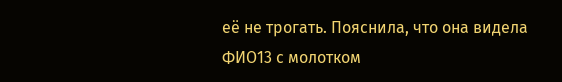её не трогать. Пояснила, что она видела ФИО13 с молотком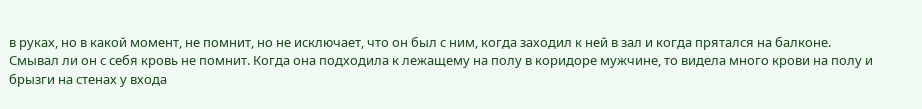в руках, но в какой момент, не помнит, но не исключает, что он был с ним, когда заходил к ней в зал и когда прятался на балконе. Смывал ли он с себя кровь не помнит. Когда она подходила к лежащему на полу в коридоре мужчине, то видела много крови на полу и брызги на стенах у входа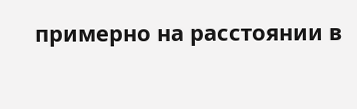примерно на расстоянии в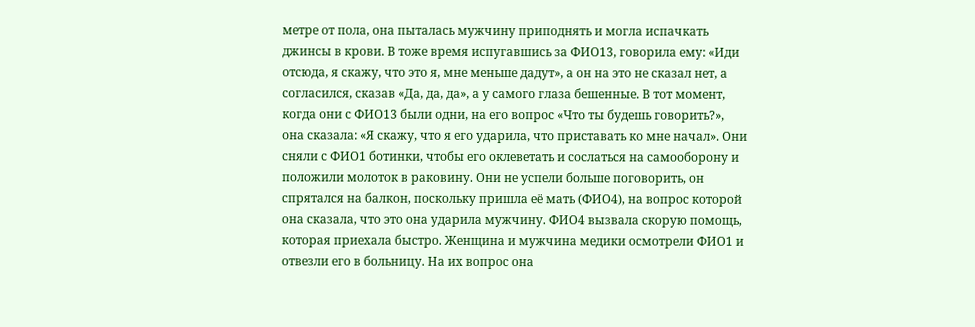метре от пола, она пыталась мужчину приподнять и могла испачкать джинсы в крови. В тоже время испугавшись за ФИО13, говорила ему: «Иди отсюда, я скажу, что это я, мне меньше дадут», а он на это не сказал нет, а согласился, сказав «Да, да, да», а у самого глаза бешенные. В тот момент, когда они с ФИО13 были одни, на его вопрос «Что ты будешь говорить?», она сказала: «Я скажу, что я его ударила, что приставать ко мне начал». Они сняли с ФИО1 ботинки, чтобы его оклеветать и сослаться на самооборону и положили молоток в раковину. Они не успели больше поговорить, он спрятался на балкон, поскольку пришла её мать (ФИО4), на вопрос которой она сказала, что это она ударила мужчину. ФИО4 вызвала скорую помощь, которая приехала быстро. Женщина и мужчина медики осмотрели ФИО1 и отвезли его в больницу. На их вопрос она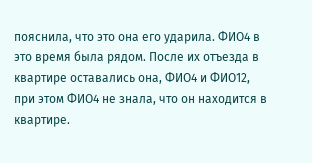пояснила, что это она его ударила. ФИО4 в это время была рядом. После их отъезда в квартире оставались она, ФИО4 и ФИО12, при этом ФИО4 не знала, что он находится в квартире.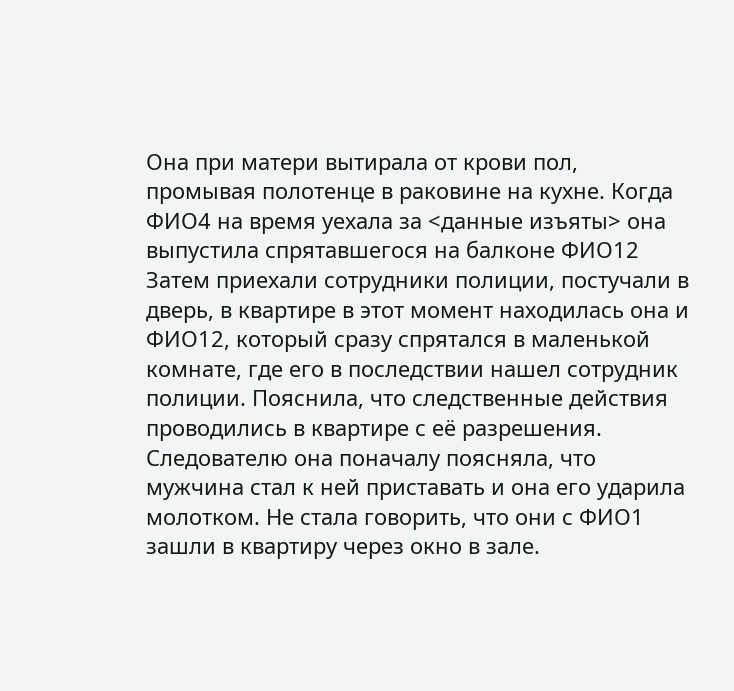Она при матери вытирала от крови пол, промывая полотенце в раковине на кухне. Когда ФИО4 на время уехала за <данные изъяты> она выпустила спрятавшегося на балконе ФИО12 Затем приехали сотрудники полиции, постучали в дверь, в квартире в этот момент находилась она и ФИО12, который сразу спрятался в маленькой комнате, где его в последствии нашел сотрудник полиции. Пояснила, что следственные действия проводились в квартире с её разрешения. Следователю она поначалу поясняла, что мужчина стал к ней приставать и она его ударила молотком. Не стала говорить, что они с ФИО1 зашли в квартиру через окно в зале.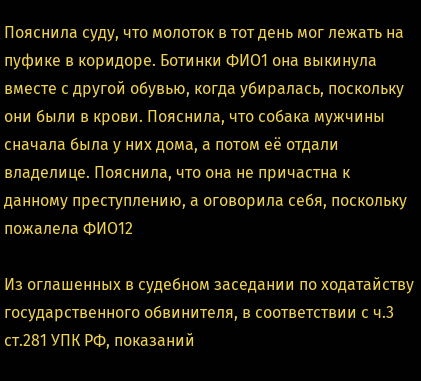Пояснила суду, что молоток в тот день мог лежать на пуфике в коридоре. Ботинки ФИО1 она выкинула вместе с другой обувью, когда убиралась, поскольку они были в крови. Пояснила, что собака мужчины сначала была у них дома, а потом её отдали владелице. Пояснила, что она не причастна к данному преступлению, а оговорила себя, поскольку пожалела ФИО12

Из оглашенных в судебном заседании по ходатайству государственного обвинителя, в соответствии с ч.3 ст.281 УПК РФ, показаний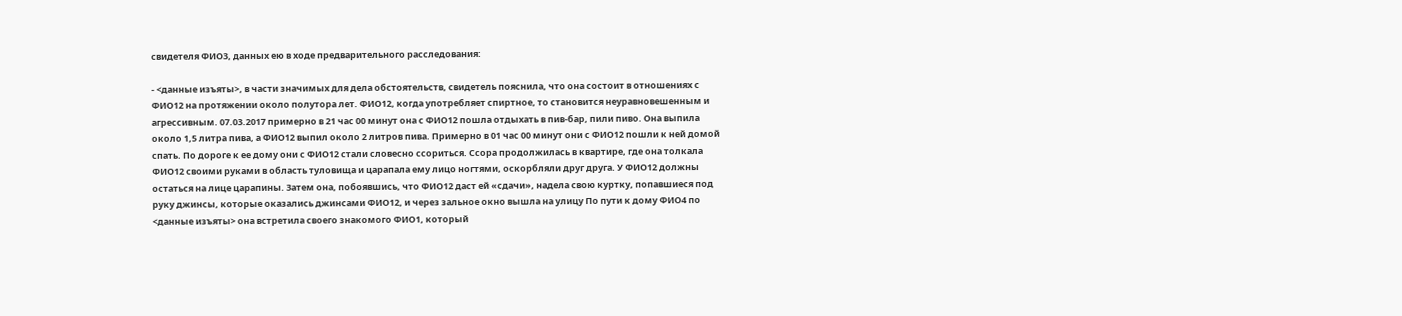свидетеля ФИО3, данных ею в ходе предварительного расследования:

- <данные изъяты>, в части значимых для дела обстоятельств, свидетель пояснила, что она состоит в отношениях с ФИО12 на протяжении около полутора лет. ФИО12, когда употребляет спиртное, то становится неуравновешенным и агрессивным. 07.03.2017 примерно в 21 час 00 минут она с ФИО12 пошла отдыхать в пив-бар, пили пиво. Она выпила около 1,5 литра пива, а ФИО12 выпил около 2 литров пива. Примерно в 01 час 00 минут они с ФИО12 пошли к ней домой спать. По дороге к ее дому они с ФИО12 стали словесно ссориться. Ссора продолжилась в квартире, где она толкала ФИО12 своими руками в область туловища и царапала ему лицо ногтями, оскорбляли друг друга. У ФИО12 должны остаться на лице царапины. Затем она, побоявшись, что ФИО12 даст ей «сдачи», надела свою куртку, попавшиеся под руку джинсы, которые оказались джинсами ФИО12, и через зальное окно вышла на улицу По пути к дому ФИО4 по <данные изъяты> она встретила своего знакомого ФИО1, который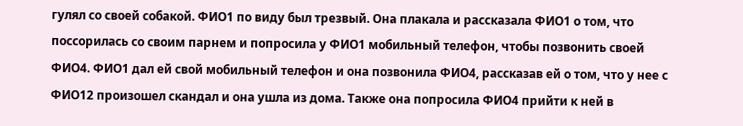гулял со своей собакой. ФИО1 по виду был трезвый. Она плакала и рассказала ФИО1 о том, что поссорилась со своим парнем и попросила у ФИО1 мобильный телефон, чтобы позвонить своей ФИО4. ФИО1 дал ей свой мобильный телефон и она позвонила ФИО4, рассказав ей о том, что у нее с ФИО12 произошел скандал и она ушла из дома. Также она попросила ФИО4 прийти к ней в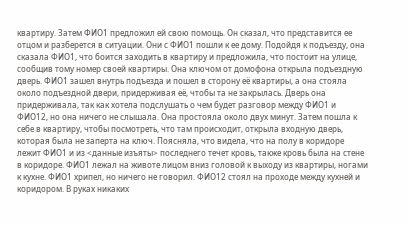квартиру. Затем ФИО1 предложил ей свою помощь. Он сказал, что представится ее отцом и разберется в ситуации. Они с ФИО1 пошли к ее дому. Подойдя к подъезду, она сказала ФИО1, что боится заходить в квартиру и предложила, что постоит на улице, сообщив тому номер своей квартиры. Она ключом от домофона открыла подъездную дверь. ФИО1 зашел внутрь подъезда и пошел в сторону её квартиры, а она стояла около подъездной двери, придерживая её, чтобы та не закрылась. Дверь она придерживала, так как хотела подслушать о чем будет разговор между ФИО1 и ФИО12, но она ничего не слышала. Она простояла около двух минут. Затем пошла к себе в квартиру, чтобы посмотреть, что там происходит, открыла входную дверь, которая была не заперта на ключ. Поясняла, что видела, что на полу в коридоре лежит ФИО1 и из <данные изъяты> последнего течет кровь, также кровь была на стене в коридоре. ФИО1 лежал на животе лицом вниз головой к выходу из квартиры, ногами к кухне. ФИО1 хрипел, но ничего не говорил. ФИО12 стоял на проходе между кухней и коридором. В руках никаких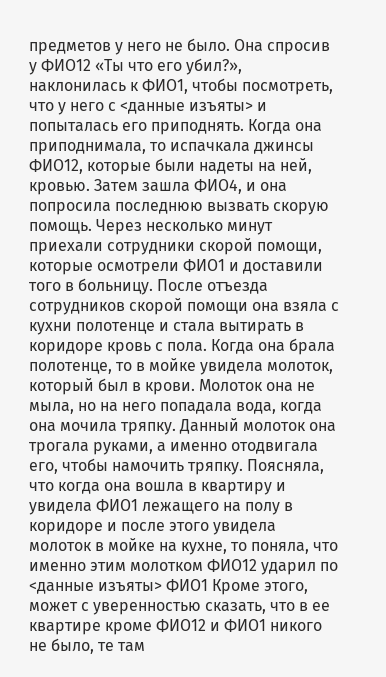предметов у него не было. Она спросив у ФИО12 «Ты что его убил?», наклонилась к ФИО1, чтобы посмотреть, что у него с <данные изъяты> и попыталась его приподнять. Когда она приподнимала, то испачкала джинсы ФИО12, которые были надеты на ней, кровью. Затем зашла ФИО4, и она попросила последнюю вызвать скорую помощь. Через несколько минут приехали сотрудники скорой помощи, которые осмотрели ФИО1 и доставили того в больницу. После отъезда сотрудников скорой помощи она взяла с кухни полотенце и стала вытирать в коридоре кровь с пола. Когда она брала полотенце, то в мойке увидела молоток, который был в крови. Молоток она не мыла, но на него попадала вода, когда она мочила тряпку. Данный молоток она трогала руками, а именно отодвигала его, чтобы намочить тряпку. Поясняла, что когда она вошла в квартиру и увидела ФИО1 лежащего на полу в коридоре и после этого увидела молоток в мойке на кухне, то поняла, что именно этим молотком ФИО12 ударил по <данные изъяты> ФИО1 Кроме этого, может с уверенностью сказать, что в ее квартире кроме ФИО12 и ФИО1 никого не было, те там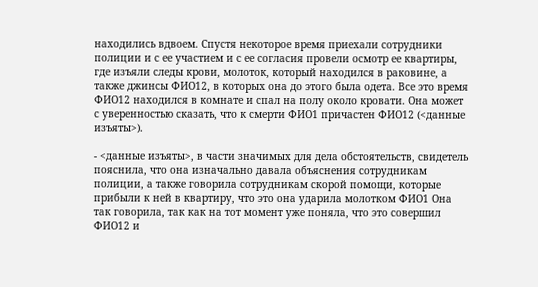находились вдвоем. Спустя некоторое время приехали сотрудники полиции и с ее участием и с ее согласия провели осмотр ее квартиры, где изъяли следы крови, молоток, который находился в раковине, а также джинсы ФИО12, в которых она до этого была одета. Все это время ФИО12 находился в комнате и спал на полу около кровати. Она может с уверенностью сказать, что к смерти ФИО1 причастен ФИО12 (<данные изъяты>).

- <данные изъяты>, в части значимых для дела обстоятельств, свидетель пояснила, что она изначально давала объяснения сотрудникам полиции, а также говорила сотрудникам скорой помощи, которые прибыли к ней в квартиру, что это она ударила молотком ФИО1 Она так говорила, так как на тот момент уже поняла, что это совершил ФИО12 и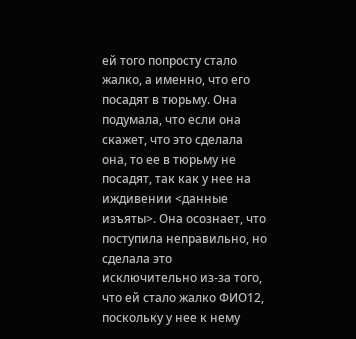ей того попросту стало жалко, а именно, что его посадят в тюрьму. Она подумала, что если она скажет, что это сделала она, то ее в тюрьму не посадят, так как у нее на иждивении <данные изъяты>. Она осознает, что поступила неправильно, но сделала это исключительно из-за того, что ей стало жалко ФИО12, поскольку у нее к нему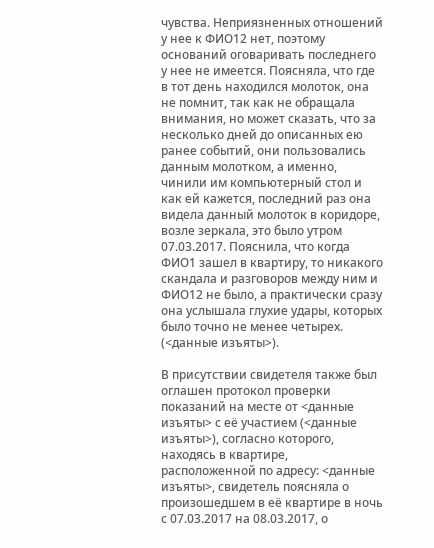чувства. Неприязненных отношений у нее к ФИО12 нет, поэтому оснований оговаривать последнего у нее не имеется. Поясняла, что где в тот день находился молоток, она не помнит, так как не обращала внимания, но может сказать, что за несколько дней до описанных ею ранее событий, они пользовались данным молотком, а именно, чинили им компьютерный стол и как ей кажется, последний раз она видела данный молоток в коридоре, возле зеркала, это было утром 07.03.2017. Пояснила, что когда ФИО1 зашел в квартиру, то никакого скандала и разговоров между ним и ФИО12 не было, а практически сразу она услышала глухие удары, которых было точно не менее четырех. (<данные изъяты>).

В присутствии свидетеля также был оглашен протокол проверки показаний на месте от <данные изъяты> с её участием (<данные изъяты>), согласно которого, находясь в квартире, расположенной по адресу: <данные изъяты>, свидетель поясняла о произошедшем в её квартире в ночь с 07.03.2017 на 08.03.2017, о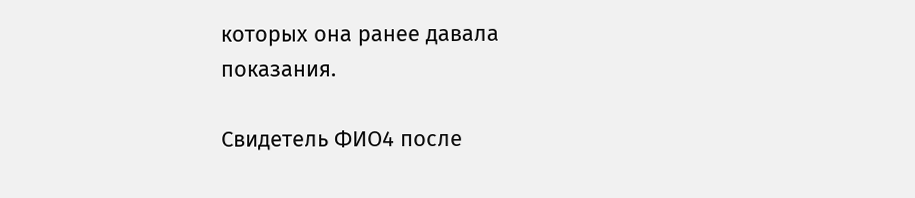которых она ранее давала показания.

Свидетель ФИО4 после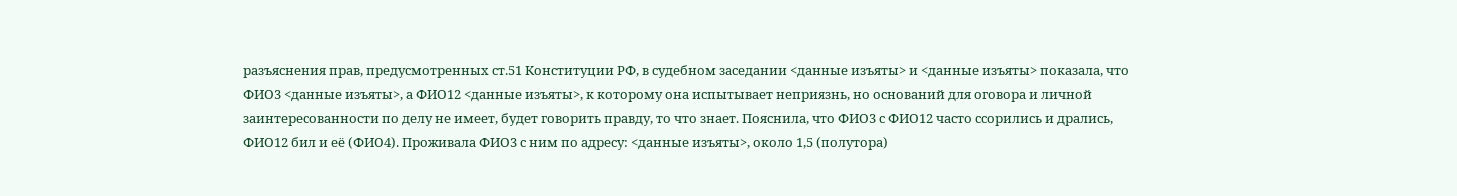разъяснения прав, предусмотренных ст.51 Конституции РФ, в судебном заседании <данные изъяты> и <данные изъяты> показала, что ФИО3 <данные изъяты>, а ФИО12 <данные изъяты>, к которому она испытывает неприязнь, но оснований для оговора и личной заинтересованности по делу не имеет, будет говорить правду, то что знает. Пояснила, что ФИО3 с ФИО12 часто ссорились и дрались, ФИО12 бил и её (ФИО4). Проживала ФИО3 с ним по адресу: <данные изъяты>, около 1,5 (полутора)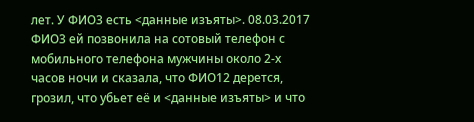лет. У ФИО3 есть <данные изъяты>. 08.03.2017 ФИО3 ей позвонила на сотовый телефон с мобильного телефона мужчины около 2-х часов ночи и сказала, что ФИО12 дерется, грозил, что убьет её и <данные изъяты> и что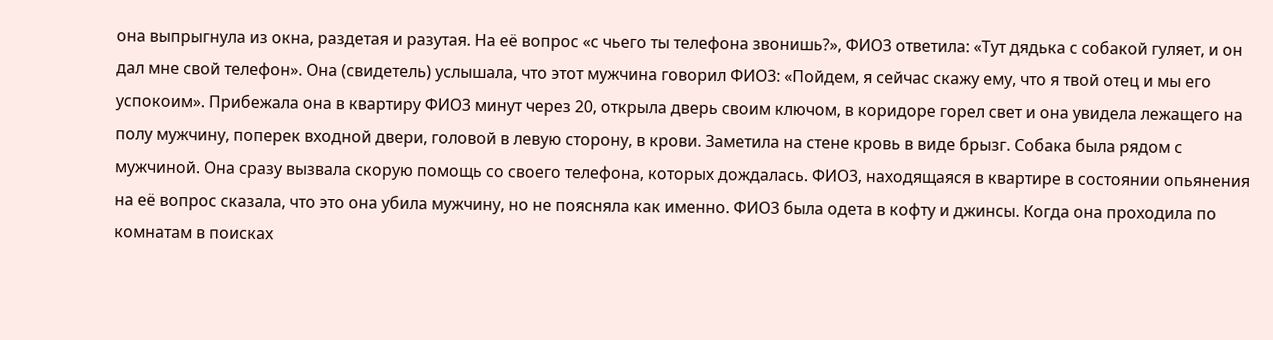она выпрыгнула из окна, раздетая и разутая. На её вопрос «с чьего ты телефона звонишь?», ФИО3 ответила: «Тут дядька с собакой гуляет, и он дал мне свой телефон». Она (свидетель) услышала, что этот мужчина говорил ФИО3: «Пойдем, я сейчас скажу ему, что я твой отец и мы его успокоим». Прибежала она в квартиру ФИО3 минут через 20, открыла дверь своим ключом, в коридоре горел свет и она увидела лежащего на полу мужчину, поперек входной двери, головой в левую сторону, в крови. Заметила на стене кровь в виде брызг. Собака была рядом с мужчиной. Она сразу вызвала скорую помощь со своего телефона, которых дождалась. ФИО3, находящаяся в квартире в состоянии опьянения на её вопрос сказала, что это она убила мужчину, но не поясняла как именно. ФИО3 была одета в кофту и джинсы. Когда она проходила по комнатам в поисках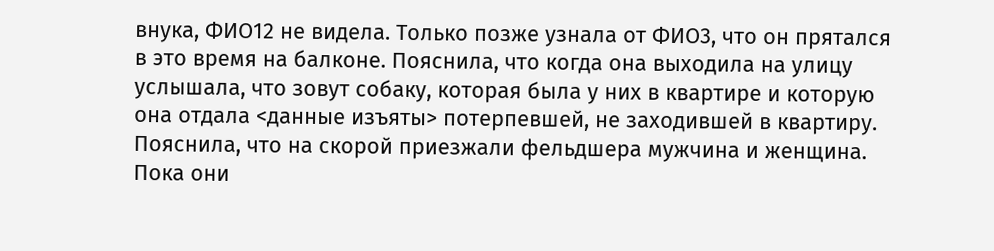внука, ФИО12 не видела. Только позже узнала от ФИО3, что он прятался в это время на балконе. Пояснила, что когда она выходила на улицу услышала, что зовут собаку, которая была у них в квартире и которую она отдала <данные изъяты> потерпевшей, не заходившей в квартиру. Пояснила, что на скорой приезжали фельдшера мужчина и женщина. Пока они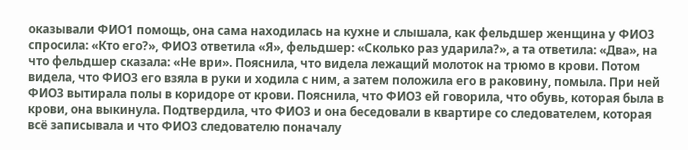оказывали ФИО1 помощь, она сама находилась на кухне и слышала, как фельдшер женщина у ФИО3 спросила: «Кто его?», ФИО3 ответила «Я», фельдшер: «Сколько раз ударила?», а та ответила: «Два», на что фельдшер сказала: «Не ври». Пояснила, что видела лежащий молоток на трюмо в крови. Потом видела, что ФИО3 его взяла в руки и ходила с ним, а затем положила его в раковину, помыла. При ней ФИО3 вытирала полы в коридоре от крови. Пояснила, что ФИО3 ей говорила, что обувь, которая была в крови, она выкинула. Подтвердила, что ФИО3 и она беседовали в квартире со следователем, которая всё записывала и что ФИО3 следователю поначалу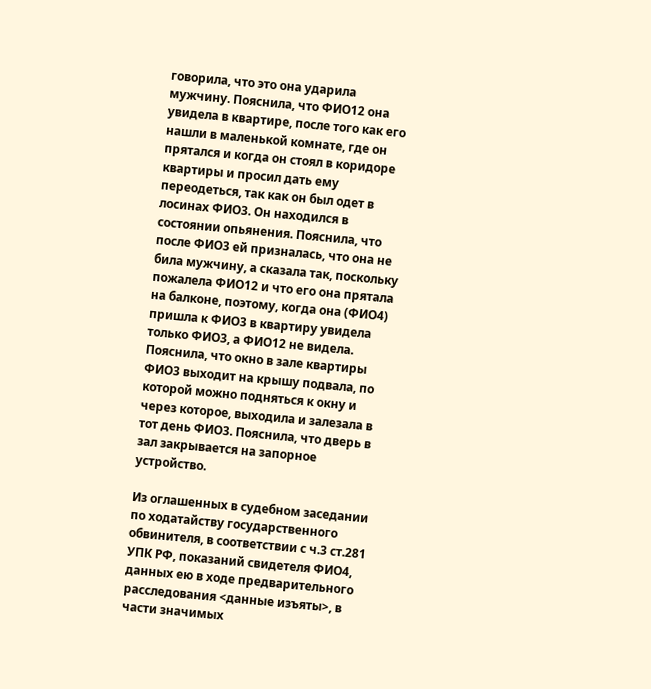говорила, что это она ударила мужчину. Пояснила, что ФИО12 она увидела в квартире, после того как его нашли в маленькой комнате, где он прятался и когда он стоял в коридоре квартиры и просил дать ему переодеться, так как он был одет в лосинах ФИО3. Он находился в состоянии опьянения. Пояснила, что после ФИО3 ей призналась, что она не била мужчину, а сказала так, поскольку пожалела ФИО12 и что его она прятала на балконе, поэтому, когда она (ФИО4) пришла к ФИО3 в квартиру увидела только ФИО3, а ФИО12 не видела. Пояснила, что окно в зале квартиры ФИО3 выходит на крышу подвала, по которой можно подняться к окну и через которое, выходила и залезала в тот день ФИО3. Пояснила, что дверь в зал закрывается на запорное устройство.

Из оглашенных в судебном заседании по ходатайству государственного обвинителя, в соответствии с ч.3 ст.281 УПК РФ, показаний свидетеля ФИО4, данных ею в ходе предварительного расследования <данные изъяты>, в части значимых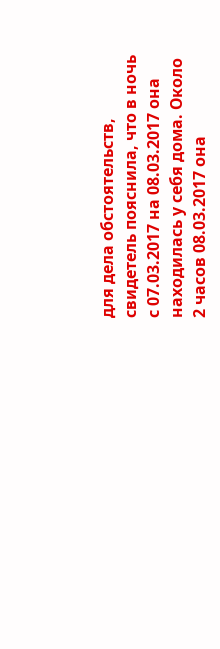для дела обстоятельств, свидетель пояснила, что в ночь с 07.03.2017 на 08.03.2017 она находилась у себя дома. Около 2 часов 08.03.2017 она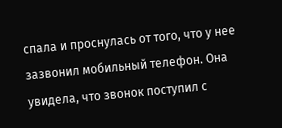спала и проснулась от того, что у нее зазвонил мобильный телефон. Она увидела, что звонок поступил с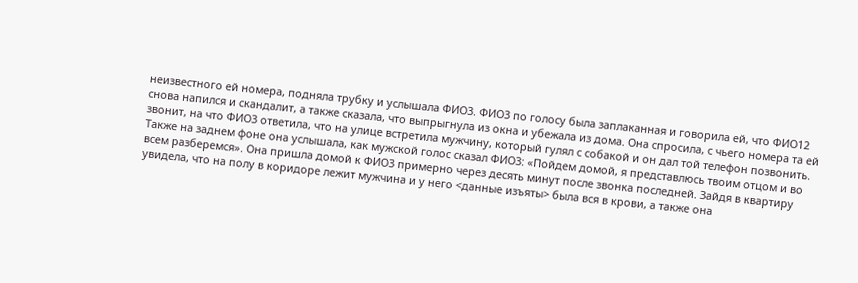неизвестного ей номера, подняла трубку и услышала ФИО3. ФИО3 по голосу была заплаканная и говорила ей, что ФИО12 снова напился и скандалит, а также сказала, что выпрыгнула из окна и убежала из дома. Она спросила, с чьего номера та ей звонит, на что ФИО3 ответила, что на улице встретила мужчину, который гулял с собакой и он дал той телефон позвонить. Также на заднем фоне она услышала, как мужской голос сказал ФИО3: «Пойдем домой, я представлюсь твоим отцом и во всем разберемся». Она пришла домой к ФИО3 примерно через десять минут после звонка последней. Зайдя в квартиру увидела, что на полу в коридоре лежит мужчина и у него <данные изъяты> была вся в крови, а также она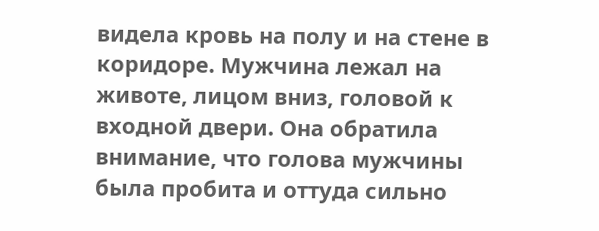видела кровь на полу и на стене в коридоре. Мужчина лежал на животе, лицом вниз, головой к входной двери. Она обратила внимание, что голова мужчины была пробита и оттуда сильно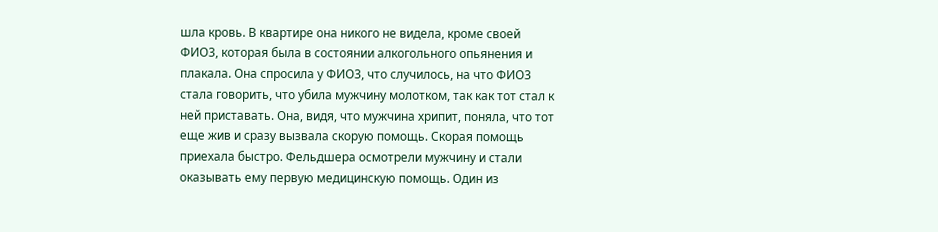шла кровь. В квартире она никого не видела, кроме своей ФИО3, которая была в состоянии алкогольного опьянения и плакала. Она спросила у ФИО3, что случилось, на что ФИО3 стала говорить, что убила мужчину молотком, так как тот стал к ней приставать. Она, видя, что мужчина хрипит, поняла, что тот еще жив и сразу вызвала скорую помощь. Скорая помощь приехала быстро. Фельдшера осмотрели мужчину и стали оказывать ему первую медицинскую помощь. Один из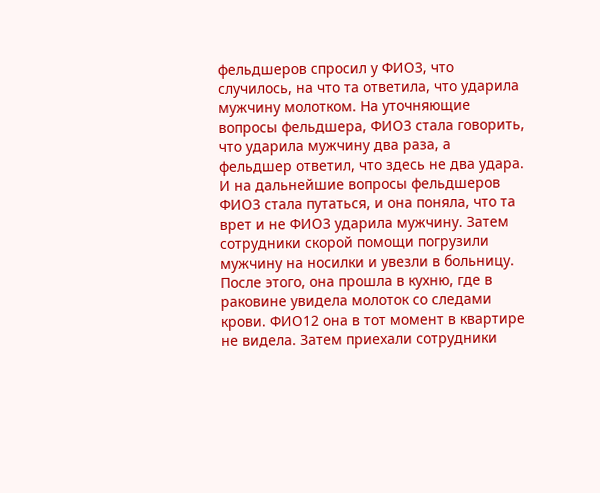фельдшеров спросил у ФИО3, что случилось, на что та ответила, что ударила мужчину молотком. На уточняющие вопросы фельдшера, ФИО3 стала говорить, что ударила мужчину два раза, а фельдшер ответил, что здесь не два удара. И на дальнейшие вопросы фельдшеров ФИО3 стала путаться, и она поняла, что та врет и не ФИО3 ударила мужчину. Затем сотрудники скорой помощи погрузили мужчину на носилки и увезли в больницу. После этого, она прошла в кухню, где в раковине увидела молоток со следами крови. ФИО12 она в тот момент в квартире не видела. Затем приехали сотрудники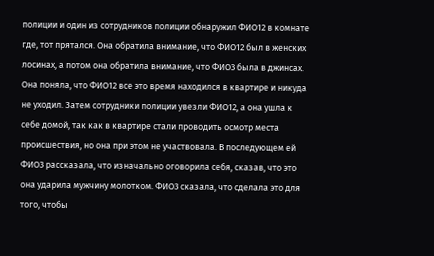полиции и один из сотрудников полиции обнаружил ФИО12 в комнате где, тот прятался. Она обратила внимание, что ФИО12 был в женских лосинах, а потом она обратила внимание, что ФИО3 была в джинсах. Она поняла, что ФИО12 все это время находился в квартире и никуда не уходил. Затем сотрудники полиции увезли ФИО12, а она ушла к себе домой, так как в квартире стали проводить осмотр места происшествия, но она при этом не участвовала. В последующем ей ФИО3 рассказала, что изначально оговорила себя, сказав, что это она ударила мужчину молотком. ФИО3 сказала, что сделала это для того, чтобы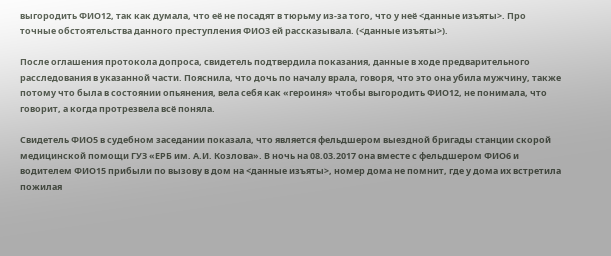выгородить ФИО12, так как думала, что её не посадят в тюрьму из-за того, что у неё <данные изъяты>. Про точные обстоятельства данного преступления ФИО3 ей рассказывала. (<данные изъяты>).

После оглашения протокола допроса, свидетель подтвердила показания, данные в ходе предварительного расследования в указанной части. Пояснила, что дочь по началу врала, говоря, что это она убила мужчину, также потому что была в состоянии опьянения, вела себя как «героиня» чтобы выгородить ФИО12, не понимала, что говорит, а когда протрезвела всё поняла.

Свидетель ФИО5 в судебном заседании показала, что является фельдшером выездной бригады станции скорой медицинской помощи ГУЗ «ЕРБ им. А.И. Козлова». В ночь на 08.03.2017 она вместе с фельдшером ФИО6 и водителем ФИО15 прибыли по вызову в дом на <данные изъяты>, номер дома не помнит, где у дома их встретила пожилая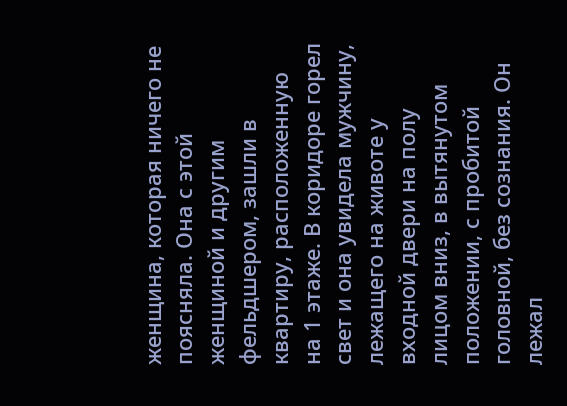женщина, которая ничего не поясняла. Она с этой женщиной и другим фельдшером, зашли в квартиру, расположенную на 1 этаже. В коридоре горел свет и она увидела мужчину, лежащего на животе у входной двери на полу лицом вниз, в вытянутом положении, с пробитой головной, без сознания. Он лежал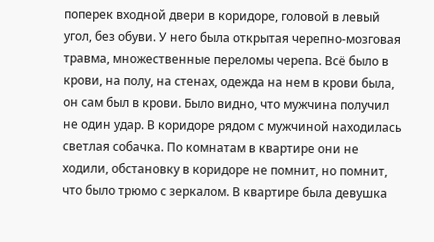поперек входной двери в коридоре, головой в левый угол, без обуви. У него была открытая черепно-мозговая травма, множественные переломы черепа. Всё было в крови, на полу, на стенах, одежда на нем в крови была, он сам был в крови. Было видно, что мужчина получил не один удар. В коридоре рядом с мужчиной находилась светлая собачка. По комнатам в квартире они не ходили, обстановку в коридоре не помнит, но помнит, что было трюмо с зеркалом. В квартире была девушка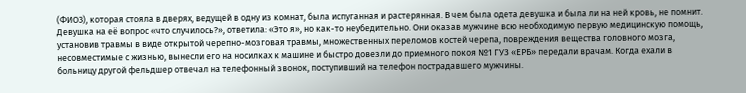(ФИО3), которая стояла в дверях, ведущей в одну из комнат, была испуганная и растерянная. В чем была одета девушка и была ли на ней кровь, не помнит. Девушка на её вопрос «что случилось?», ответила: «Это я», но как-то неубедительно. Они оказав мужчине всю необходимую первую медицинскую помощь, установив травмы в виде открытой черепно-мозговая травмы, множественных переломов костей черепа, повреждения вещества головного мозга, несовместимые с жизнью, вынесли его на носилках к машине и быстро довезли до приемного покоя №1 ГУЗ «ЕРБ» передали врачам. Когда ехали в больницу другой фельдшер отвечал на телефонный звонок, поступивший на телефон пострадавшего мужчины.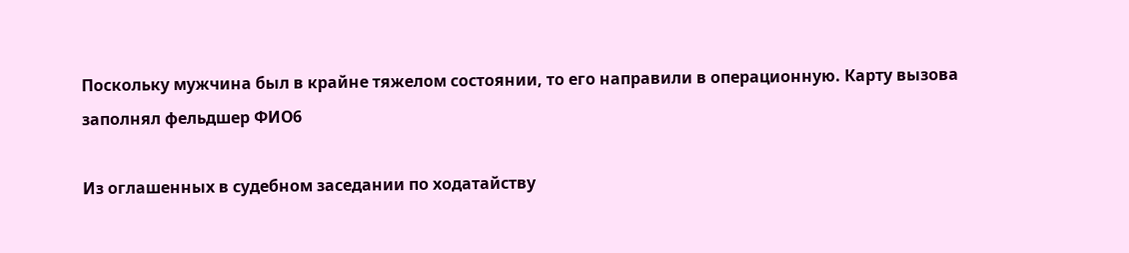Поскольку мужчина был в крайне тяжелом состоянии, то его направили в операционную. Карту вызова заполнял фельдшер ФИО6

Из оглашенных в судебном заседании по ходатайству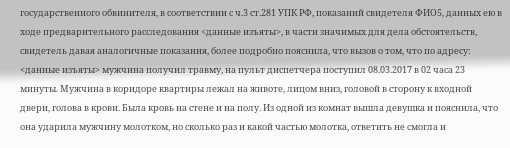государственного обвинителя, в соответствии с ч.3 ст.281 УПК РФ, показаний свидетеля ФИО5, данных ею в ходе предварительного расследования <данные изъяты>, в части значимых для дела обстоятельств, свидетель давая аналогичные показания, более подробно пояснила, что вызов о том, что по адресу: <данные изъяты> мужчина получил травму, на пульт диспетчера поступил 08.03.2017 в 02 часа 23 минуты. Мужчина в коридоре квартиры лежал на животе, лицом вниз, головой в сторону к входной двери, голова в крови. Была кровь на стене и на полу. Из одной из комнат вышла девушка и пояснила, что она ударила мужчину молотком, но сколько раз и какой частью молотка, ответить не смогла и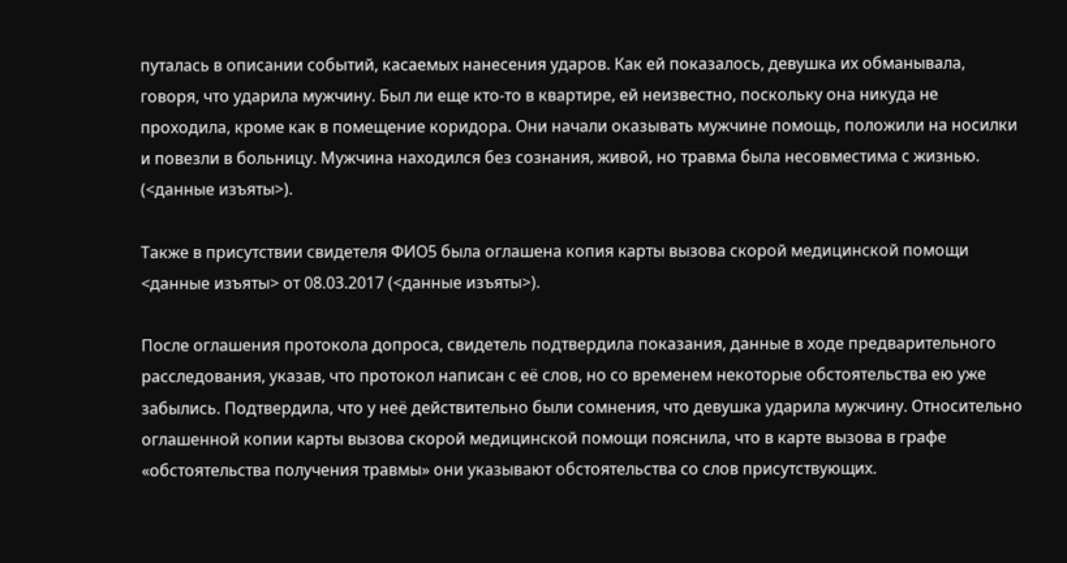путалась в описании событий, касаемых нанесения ударов. Как ей показалось, девушка их обманывала, говоря, что ударила мужчину. Был ли еще кто-то в квартире, ей неизвестно, поскольку она никуда не проходила, кроме как в помещение коридора. Они начали оказывать мужчине помощь, положили на носилки и повезли в больницу. Мужчина находился без сознания, живой, но травма была несовместима с жизнью. (<данные изъяты>).

Также в присутствии свидетеля ФИО5 была оглашена копия карты вызова скорой медицинской помощи <данные изъяты> от 08.03.2017 (<данные изъяты>).

После оглашения протокола допроса, свидетель подтвердила показания, данные в ходе предварительного расследования, указав, что протокол написан с её слов, но со временем некоторые обстоятельства ею уже забылись. Подтвердила, что у неё действительно были сомнения, что девушка ударила мужчину. Относительно оглашенной копии карты вызова скорой медицинской помощи пояснила, что в карте вызова в графе «обстоятельства получения травмы» они указывают обстоятельства со слов присутствующих.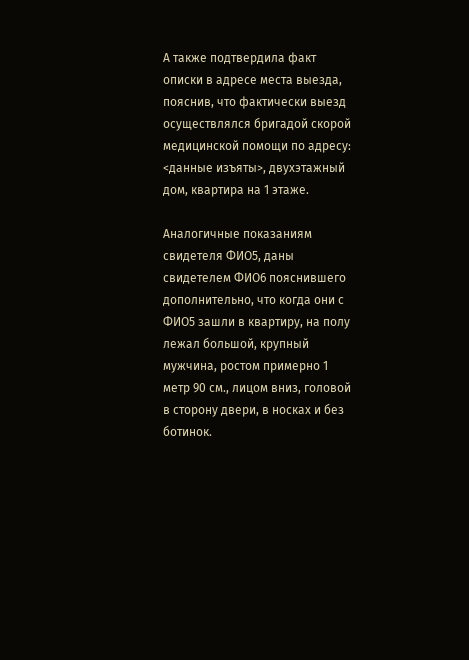А также подтвердила факт описки в адресе места выезда, пояснив, что фактически выезд осуществлялся бригадой скорой медицинской помощи по адресу: <данные изъяты>, двухэтажный дом, квартира на 1 этаже.

Аналогичные показаниям свидетеля ФИО5, даны свидетелем ФИО6 пояснившего дополнительно, что когда они с ФИО5 зашли в квартиру, на полу лежал большой, крупный мужчина, ростом примерно 1 метр 90 см., лицом вниз, головой в сторону двери, в носках и без ботинок.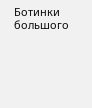Ботинки большого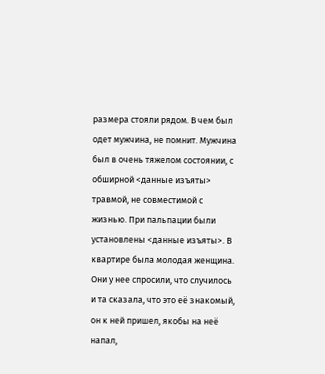размера стояли рядом. В чем был одет мужчина, не помнит. Мужчина был в очень тяжелом состоянии, с обширной <данные изъяты> травмой, не совместимой с жизнью. При пальпации были установлены <данные изъяты>. В квартире была молодая женщина. Они у нее спросили, что случилось и та сказала, что это её знакомый, он к ней пришел, якобы на неё напал,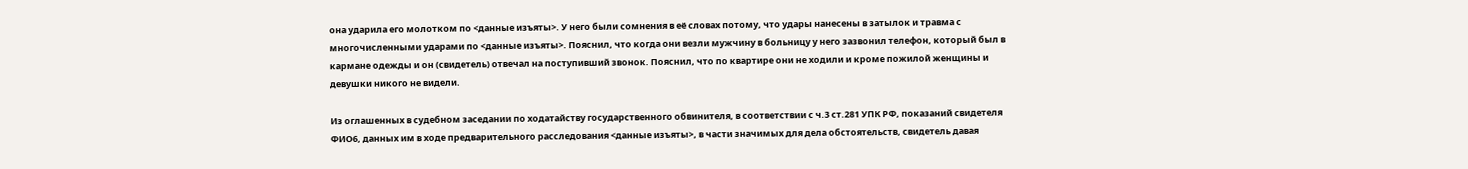она ударила его молотком по <данные изъяты>. У него были сомнения в её словах потому, что удары нанесены в затылок и травма с многочисленными ударами по <данные изъяты>. Пояснил, что когда они везли мужчину в больницу у него зазвонил телефон, который был в кармане одежды и он (свидетель) отвечал на поступивший звонок. Пояснил, что по квартире они не ходили и кроме пожилой женщины и девушки никого не видели.

Из оглашенных в судебном заседании по ходатайству государственного обвинителя, в соответствии с ч.3 ст.281 УПК РФ, показаний свидетеля ФИО6, данных им в ходе предварительного расследования <данные изъяты>, в части значимых для дела обстоятельств, свидетель давая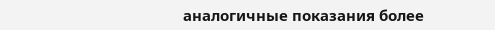аналогичные показания более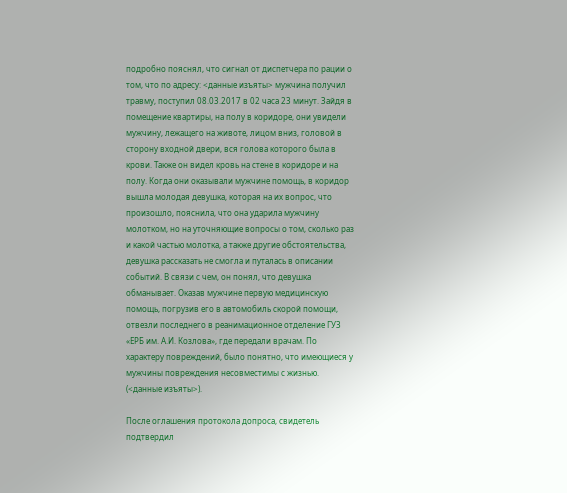подробно пояснял, что сигнал от диспетчера по рации о том, что по адресу: <данные изъяты> мужчина получил травму, поступил 08.03.2017 в 02 часа 23 минут. Зайдя в помещение квартиры, на полу в коридоре, они увидели мужчину, лежащего на животе, лицом вниз, головой в сторону входной двери, вся голова которого была в крови. Также он видел кровь на стене в коридоре и на полу. Когда они оказывали мужчине помощь, в коридор вышла молодая девушка, которая на их вопрос, что произошло, пояснила, что она ударила мужчину молотком, но на уточняющие вопросы о том, сколько раз и какой частью молотка, а также другие обстоятельства, девушка рассказать не смогла и путалась в описании событий. В связи с чем, он понял, что девушка обманывает. Оказав мужчине первую медицинскую помощь, погрузив его в автомобиль скорой помощи, отвезли последнего в реанимационное отделение ГУЗ «ЕРБ им. А.И. Козлова», где передали врачам. По характеру повреждений, было понятно, что имеющиеся у мужчины повреждения несовместимы с жизнью. (<данные изъяты>).

После оглашения протокола допроса, свидетель подтвердил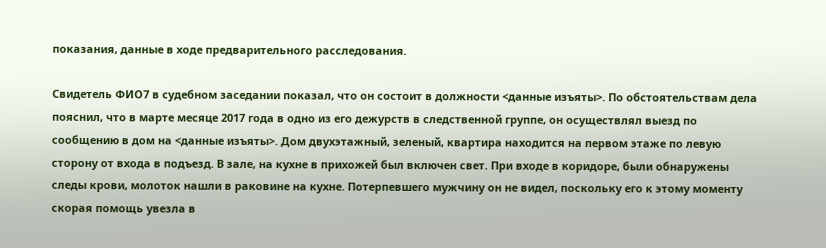показания, данные в ходе предварительного расследования.

Свидетель ФИО7 в судебном заседании показал, что он состоит в должности <данные изъяты>. По обстоятельствам дела пояснил, что в марте месяце 2017 года в одно из его дежурств в следственной группе, он осуществлял выезд по сообщению в дом на <данные изъяты>. Дом двухэтажный, зеленый, квартира находится на первом этаже по левую сторону от входа в подъезд. В зале, на кухне в прихожей был включен свет. При входе в коридоре, были обнаружены следы крови, молоток нашли в раковине на кухне. Потерпевшего мужчину он не видел, поскольку его к этому моменту скорая помощь увезла в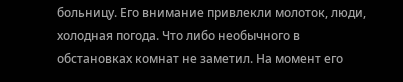больницу. Его внимание привлекли молоток, люди, холодная погода. Что либо необычного в обстановках комнат не заметил. На момент его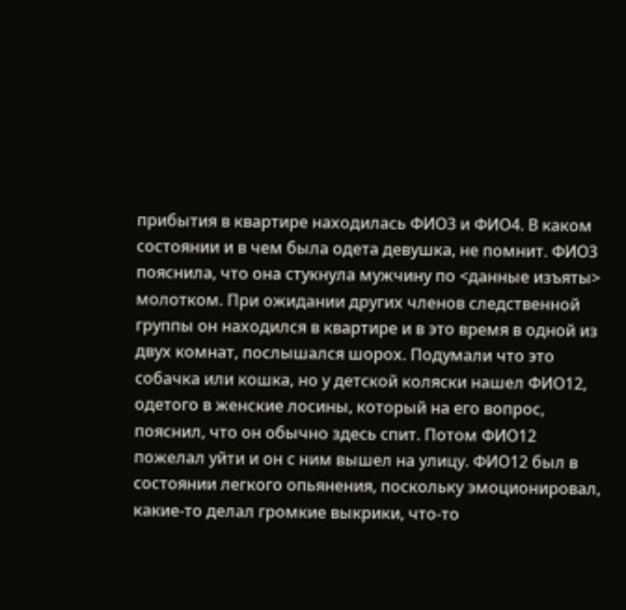прибытия в квартире находилась ФИО3 и ФИО4. В каком состоянии и в чем была одета девушка, не помнит. ФИО3 пояснила, что она стукнула мужчину по <данные изъяты> молотком. При ожидании других членов следственной группы он находился в квартире и в это время в одной из двух комнат, послышался шорох. Подумали что это собачка или кошка, но у детской коляски нашел ФИО12, одетого в женские лосины, который на его вопрос, пояснил, что он обычно здесь спит. Потом ФИО12 пожелал уйти и он с ним вышел на улицу. ФИО12 был в состоянии легкого опьянения, поскольку эмоционировал, какие-то делал громкие выкрики, что-то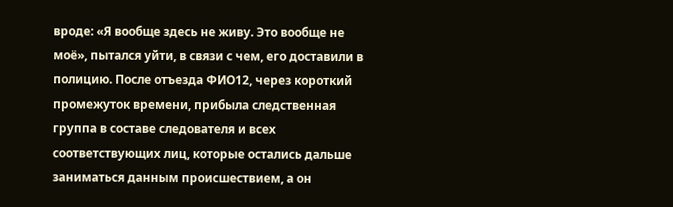вроде: «Я вообще здесь не живу. Это вообще не моё», пытался уйти, в связи с чем, его доставили в полицию. После отъезда ФИО12, через короткий промежуток времени, прибыла следственная группа в составе следователя и всех соответствующих лиц, которые остались дальше заниматься данным происшествием, а он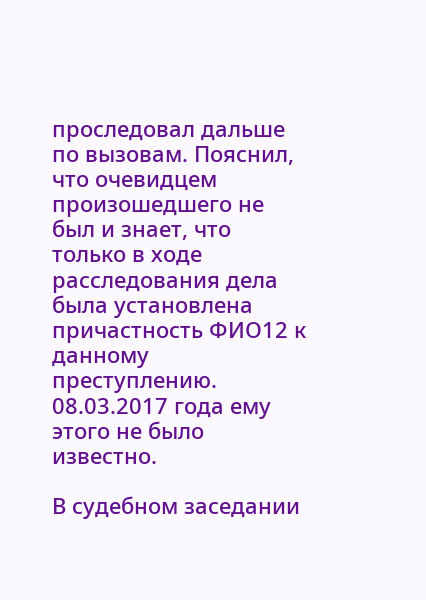проследовал дальше по вызовам. Пояснил, что очевидцем произошедшего не был и знает, что только в ходе расследования дела была установлена причастность ФИО12 к данному преступлению. 08.03.2017 года ему этого не было известно.

В судебном заседании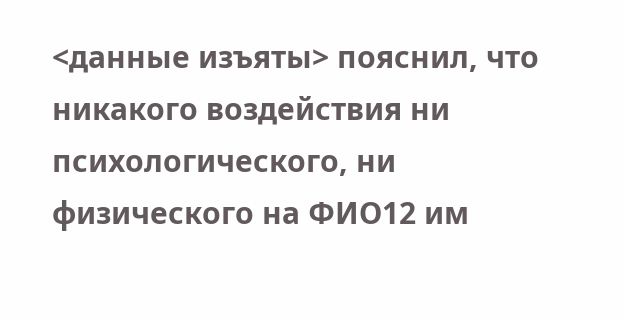<данные изъяты> пояснил, что никакого воздействия ни психологического, ни физического на ФИО12 им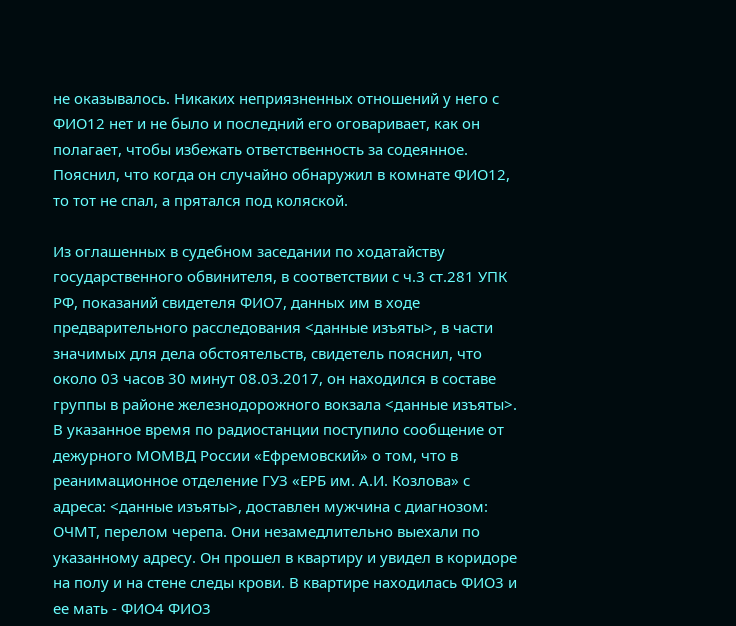не оказывалось. Никаких неприязненных отношений у него с ФИО12 нет и не было и последний его оговаривает, как он полагает, чтобы избежать ответственность за содеянное. Пояснил, что когда он случайно обнаружил в комнате ФИО12, то тот не спал, а прятался под коляской.

Из оглашенных в судебном заседании по ходатайству государственного обвинителя, в соответствии с ч.3 ст.281 УПК РФ, показаний свидетеля ФИО7, данных им в ходе предварительного расследования <данные изъяты>, в части значимых для дела обстоятельств, свидетель пояснил, что около 03 часов 30 минут 08.03.2017, он находился в составе группы в районе железнодорожного вокзала <данные изъяты>. В указанное время по радиостанции поступило сообщение от дежурного МОМВД России «Ефремовский» о том, что в реанимационное отделение ГУЗ «ЕРБ им. А.И. Козлова» с адреса: <данные изъяты>, доставлен мужчина с диагнозом: ОЧМТ, перелом черепа. Они незамедлительно выехали по указанному адресу. Он прошел в квартиру и увидел в коридоре на полу и на стене следы крови. В квартире находилась ФИО3 и ее мать - ФИО4 ФИО3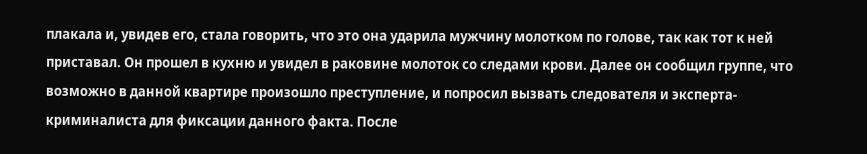плакала и, увидев его, стала говорить, что это она ударила мужчину молотком по голове, так как тот к ней приставал. Он прошел в кухню и увидел в раковине молоток со следами крови. Далее он сообщил группе, что возможно в данной квартире произошло преступление, и попросил вызвать следователя и эксперта-криминалиста для фиксации данного факта. После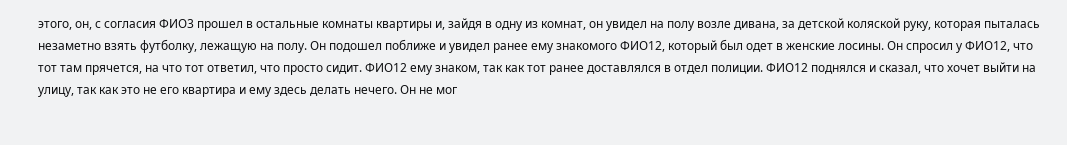этого, он, с согласия ФИО3 прошел в остальные комнаты квартиры и, зайдя в одну из комнат, он увидел на полу возле дивана, за детской коляской руку, которая пыталась незаметно взять футболку, лежащую на полу. Он подошел поближе и увидел ранее ему знакомого ФИО12, который был одет в женские лосины. Он спросил у ФИО12, что тот там прячется, на что тот ответил, что просто сидит. ФИО12 ему знаком, так как тот ранее доставлялся в отдел полиции. ФИО12 поднялся и сказал, что хочет выйти на улицу, так как это не его квартира и ему здесь делать нечего. Он не мог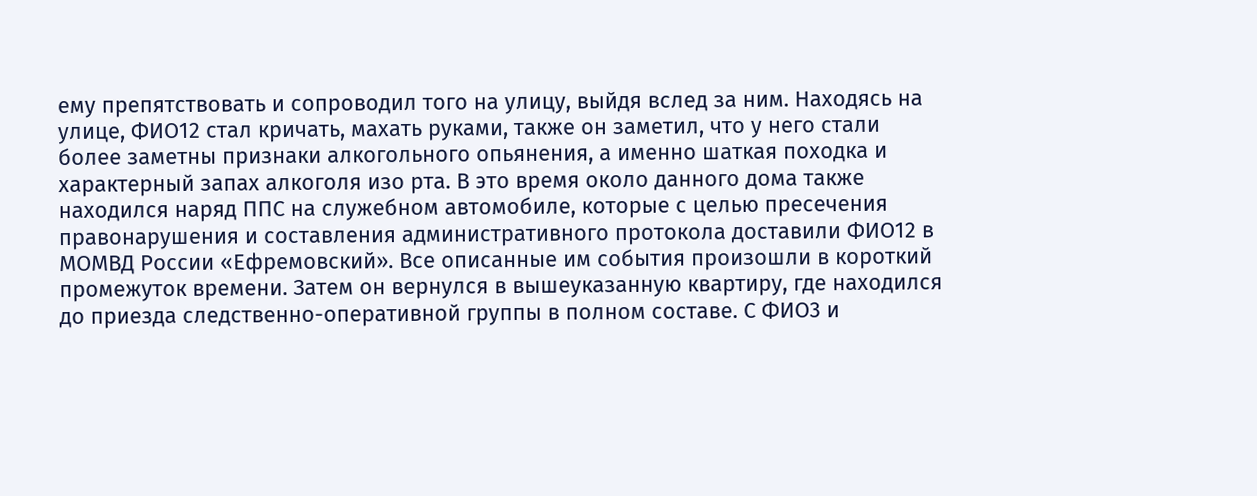ему препятствовать и сопроводил того на улицу, выйдя вслед за ним. Находясь на улице, ФИО12 стал кричать, махать руками, также он заметил, что у него стали более заметны признаки алкогольного опьянения, а именно шаткая походка и характерный запах алкоголя изо рта. В это время около данного дома также находился наряд ППС на служебном автомобиле, которые с целью пресечения правонарушения и составления административного протокола доставили ФИО12 в МОМВД России «Ефремовский». Все описанные им события произошли в короткий промежуток времени. Затем он вернулся в вышеуказанную квартиру, где находился до приезда следственно-оперативной группы в полном составе. С ФИО3 и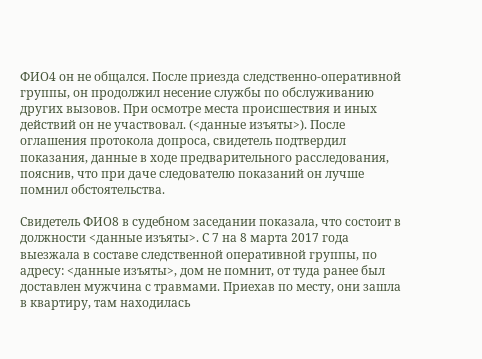ФИО4 он не общался. После приезда следственно-оперативной группы, он продолжил несение службы по обслуживанию других вызовов. При осмотре места происшествия и иных действий он не участвовал. (<данные изъяты>). После оглашения протокола допроса, свидетель подтвердил показания, данные в ходе предварительного расследования, пояснив, что при даче следователю показаний он лучше помнил обстоятельства.

Свидетель ФИО8 в судебном заседании показала, что состоит в должности <данные изъяты>. С 7 на 8 марта 2017 года выезжала в составе следственной оперативной группы, по адресу: <данные изъяты>, дом не помнит, от туда ранее был доставлен мужчина с травмами. Приехав по месту, они зашла в квартиру, там находилась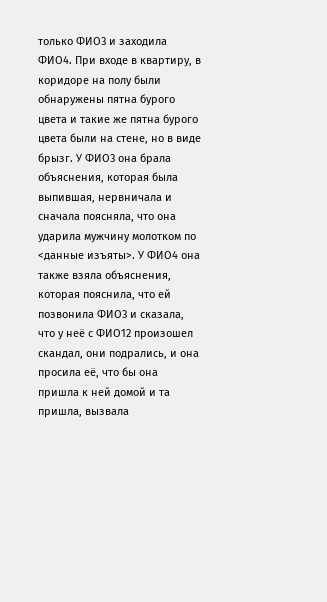только ФИО3 и заходила ФИО4. При входе в квартиру, в коридоре на полу были обнаружены пятна бурого цвета и такие же пятна бурого цвета были на стене, но в виде брызг. У ФИО3 она брала объяснения, которая была выпившая, нервничала и сначала поясняла, что она ударила мужчину молотком по <данные изъяты>. У ФИО4 она также взяла объяснения, которая пояснила, что ей позвонила ФИО3 и сказала, что у неё с ФИО12 произошел скандал, они подрались, и она просила её, что бы она пришла к ней домой и та пришла, вызвала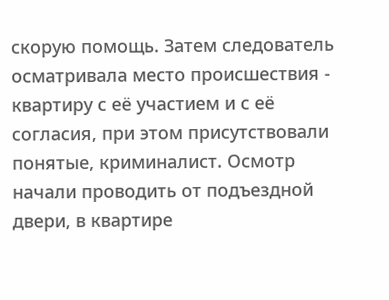скорую помощь. Затем следователь осматривала место происшествия - квартиру с её участием и с её согласия, при этом присутствовали понятые, криминалист. Осмотр начали проводить от подъездной двери, в квартире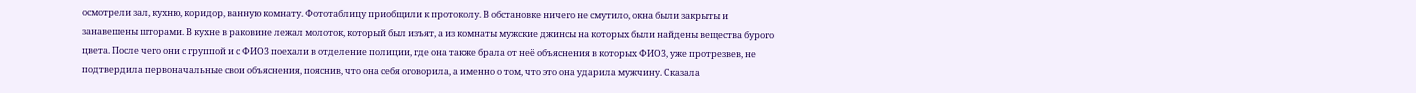осмотрели зал, кухню, коридор, ванную комнату. Фототаблицу приобщили к протоколу. В обстановке ничего не смутило, окна были закрыты и занавешены шторами. В кухне в раковине лежал молоток, который был изъят, а из комнаты мужские джинсы на которых были найдены вещества бурого цвета. После чего они с группой и с ФИО3 поехали в отделение полиции, где она также брала от неё объяснения в которых ФИО3, уже протрезвев, не подтвердила первоначальные свои объяснения, пояснив, что она себя оговорила, а именно о том, что это она ударила мужчину. Сказала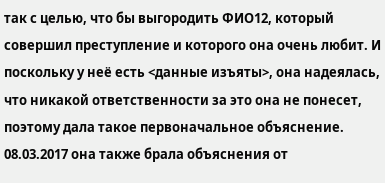так с целью, что бы выгородить ФИО12, который совершил преступление и которого она очень любит. И поскольку у неё есть <данные изъяты>, она надеялась, что никакой ответственности за это она не понесет, поэтому дала такое первоначальное объяснение. 08.03.2017 она также брала объяснения от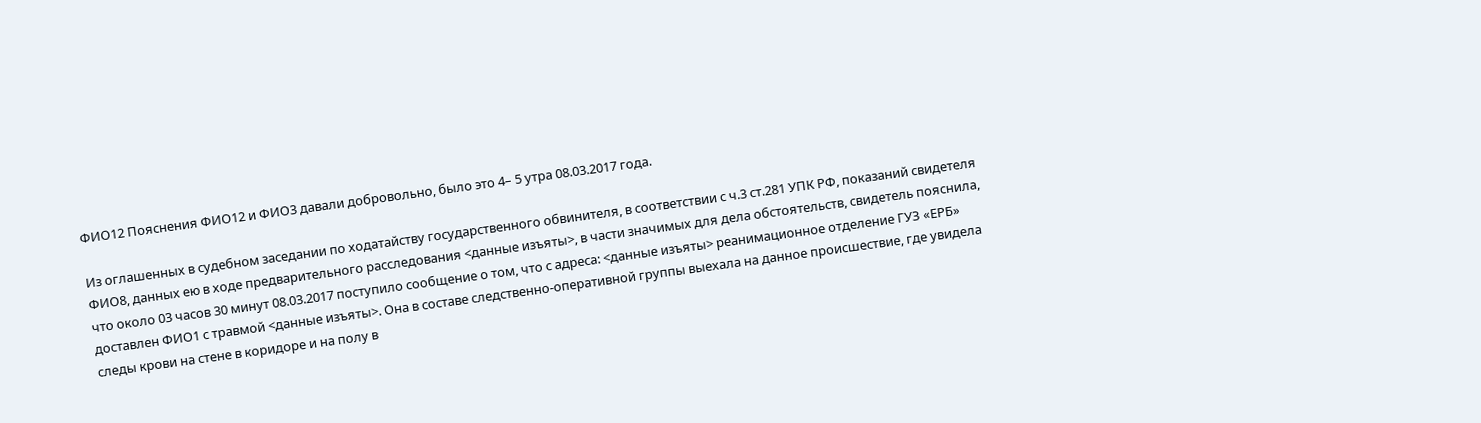ФИО12 Пояснения ФИО12 и ФИО3 давали добровольно, было это 4– 5 утра 08.03.2017 года.

Из оглашенных в судебном заседании по ходатайству государственного обвинителя, в соответствии с ч.3 ст.281 УПК РФ, показаний свидетеля ФИО8, данных ею в ходе предварительного расследования <данные изъяты>, в части значимых для дела обстоятельств, свидетель пояснила, что около 03 часов 30 минут 08.03.2017 поступило сообщение о том, что с адреса: <данные изъяты> реанимационное отделение ГУЗ «ЕРБ» доставлен ФИО1 с травмой <данные изъяты>. Она в составе следственно-оперативной группы выехала на данное происшествие, где увидела следы крови на стене в коридоре и на полу в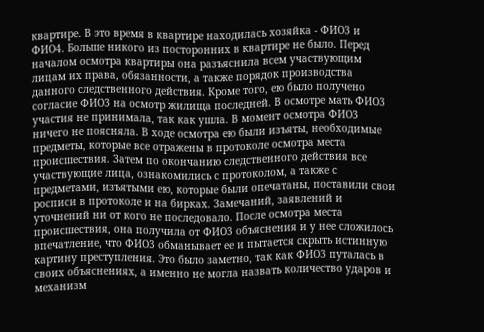квартире. В это время в квартире находилась хозяйка - ФИО3 и ФИО4. Больше никого из посторонних в квартире не было. Перед началом осмотра квартиры она разъяснила всем участвующим лицам их права, обязанности, а также порядок производства данного следственного действия. Кроме того, ею было получено согласие ФИО3 на осмотр жилища последней. В осмотре мать ФИО3 участия не принимала, так как ушла. В момент осмотра ФИО3 ничего не поясняла. В ходе осмотра ею были изъяты, необходимые предметы, которые все отражены в протоколе осмотра места происшествия. Затем по окончанию следственного действия все участвующие лица, ознакомились с протоколом, а также с предметами, изъятыми ею, которые были опечатаны, поставили свои росписи в протоколе и на бирках. Замечаний, заявлений и уточнений ни от кого не последовало. После осмотра места происшествия, она получила от ФИО3 объяснения и у нее сложилось впечатление, что ФИО3 обманывает ее и пытается скрыть истинную картину преступления. Это было заметно, так как ФИО3 путалась в своих объяснениях, а именно не могла назвать количество ударов и механизм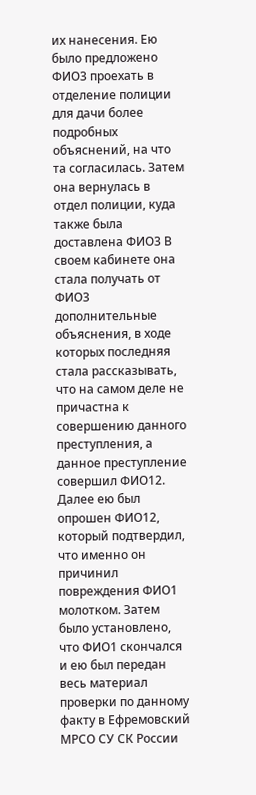их нанесения. Ею было предложено ФИО3 проехать в отделение полиции для дачи более подробных объяснений, на что та согласилась. Затем она вернулась в отдел полиции, куда также была доставлена ФИО3 В своем кабинете она стала получать от ФИО3 дополнительные объяснения, в ходе которых последняя стала рассказывать, что на самом деле не причастна к совершению данного преступления, а данное преступление совершил ФИО12. Далее ею был опрошен ФИО12, который подтвердил, что именно он причинил повреждения ФИО1 молотком. Затем было установлено, что ФИО1 скончался и ею был передан весь материал проверки по данному факту в Ефремовский МРСО СУ СК России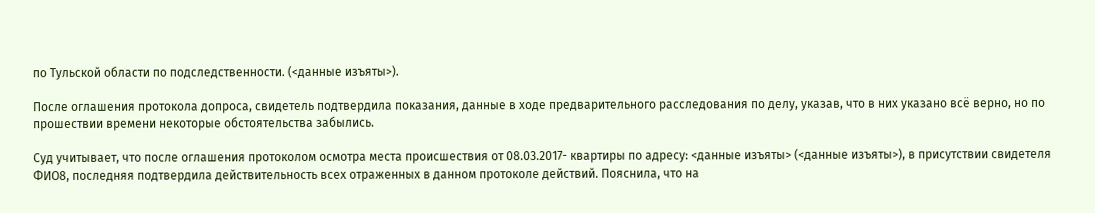по Тульской области по подследственности. (<данные изъяты>).

После оглашения протокола допроса, свидетель подтвердила показания, данные в ходе предварительного расследования по делу, указав, что в них указано всё верно, но по прошествии времени некоторые обстоятельства забылись.

Суд учитывает, что после оглашения протоколом осмотра места происшествия от 08.03.2017- квартиры по адресу: <данные изъяты> (<данные изъяты>), в присутствии свидетеля ФИО8, последняя подтвердила действительность всех отраженных в данном протоколе действий. Пояснила, что на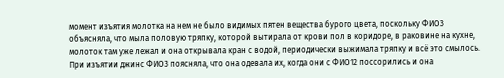момент изъятия молотка на нем не было видимых пятен вещества бурого цвета, поскольку ФИО3 объясняла, что мыла половую тряпку, которой вытирала от крови пол в коридоре, в раковине на кухне, молоток там уже лежал и она открывала кран с водой, периодически выжимала тряпку и всё это смылось. При изъятии джинс ФИО3 поясняла, что она одевала их, когда они с ФИО12 поссорились и она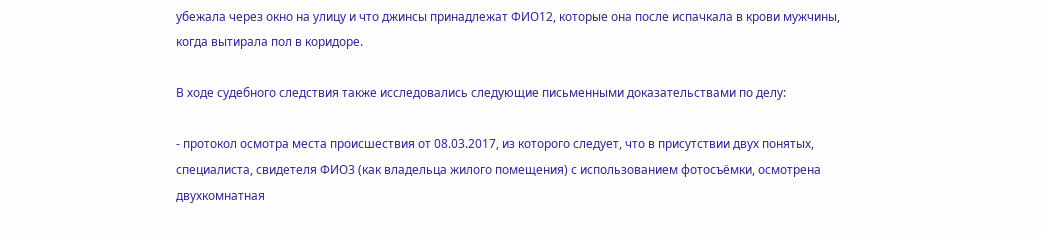убежала через окно на улицу и что джинсы принадлежат ФИО12, которые она после испачкала в крови мужчины, когда вытирала пол в коридоре.

В ходе судебного следствия также исследовались следующие письменными доказательствами по делу:

- протокол осмотра места происшествия от 08.03.2017, из которого следует, что в присутствии двух понятых, специалиста, свидетеля ФИО3 (как владельца жилого помещения) с использованием фотосъёмки, осмотрена двухкомнатная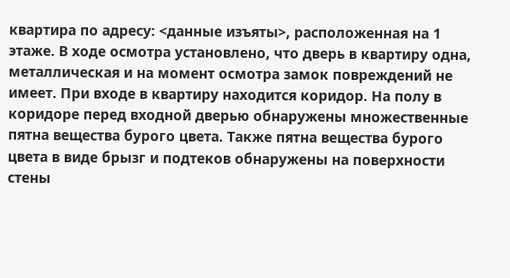квартира по адресу: <данные изъяты>, расположенная на 1 этаже. В ходе осмотра установлено, что дверь в квартиру одна, металлическая и на момент осмотра замок повреждений не имеет. При входе в квартиру находится коридор. На полу в коридоре перед входной дверью обнаружены множественные пятна вещества бурого цвета. Также пятна вещества бурого цвета в виде брызг и подтеков обнаружены на поверхности стены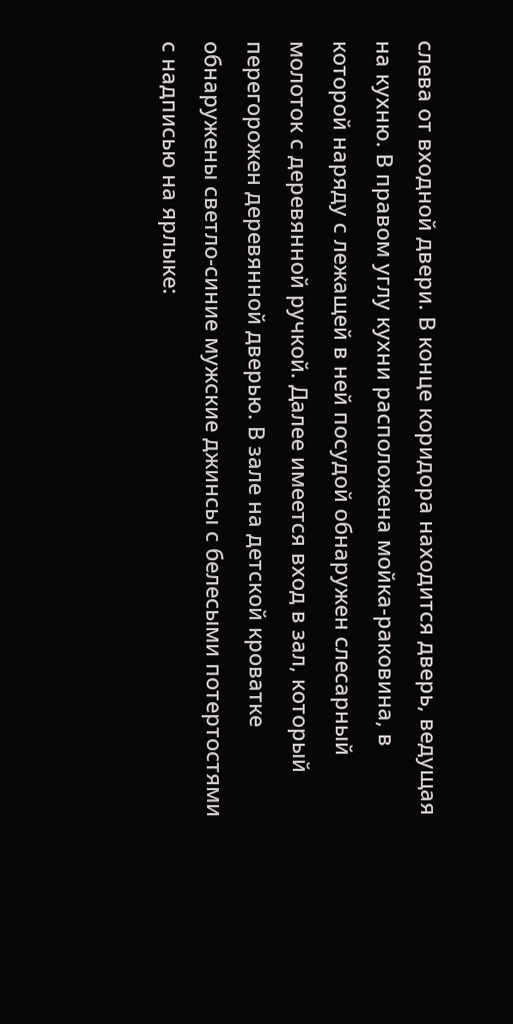слева от входной двери. В конце коридора находится дверь, ведущая на кухню. В правом углу кухни расположена мойка-раковина, в которой наряду с лежащей в ней посудой обнаружен слесарный молоток с деревянной ручкой. Далее имеется вход в зал, который перегорожен деревянной дверью. В зале на детской кроватке обнаружены светло-синие мужские джинсы с белесыми потертостями с надписью на ярлыке: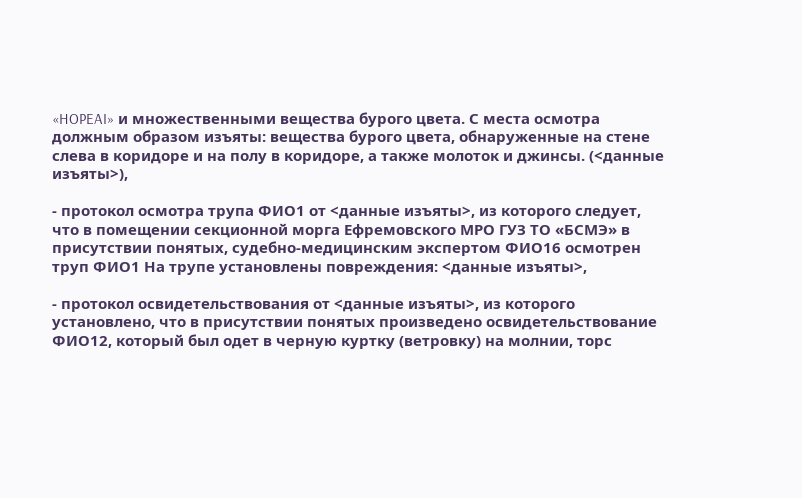«HOPEAI» и множественными вещества бурого цвета. С места осмотра должным образом изъяты: вещества бурого цвета, обнаруженные на стене слева в коридоре и на полу в коридоре, а также молоток и джинсы. (<данные изъяты>),

- протокол осмотра трупа ФИО1 от <данные изъяты>, из которого следует, что в помещении секционной морга Ефремовского МРО ГУЗ ТО «БСМЭ» в присутствии понятых, судебно-медицинским экспертом ФИО16 осмотрен труп ФИО1 На трупе установлены повреждения: <данные изъяты>,

- протокол освидетельствования от <данные изъяты>, из которого установлено, что в присутствии понятых произведено освидетельствование ФИО12, который был одет в черную куртку (ветровку) на молнии, торс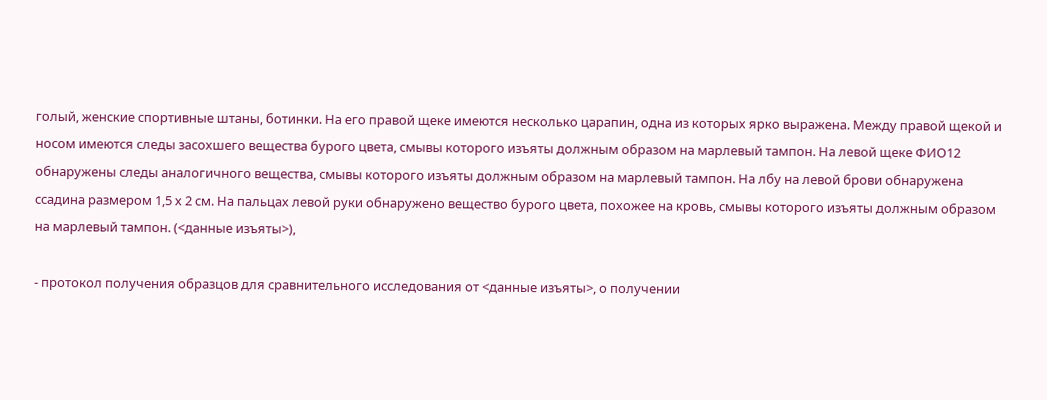голый, женские спортивные штаны, ботинки. На его правой щеке имеются несколько царапин, одна из которых ярко выражена. Между правой щекой и носом имеются следы засохшего вещества бурого цвета, смывы которого изъяты должным образом на марлевый тампон. На левой щеке ФИО12 обнаружены следы аналогичного вещества, смывы которого изъяты должным образом на марлевый тампон. На лбу на левой брови обнаружена ссадина размером 1,5 х 2 см. На пальцах левой руки обнаружено вещество бурого цвета, похожее на кровь, смывы которого изъяты должным образом на марлевый тампон. (<данные изъяты>),

- протокол получения образцов для сравнительного исследования от <данные изъяты>, о получении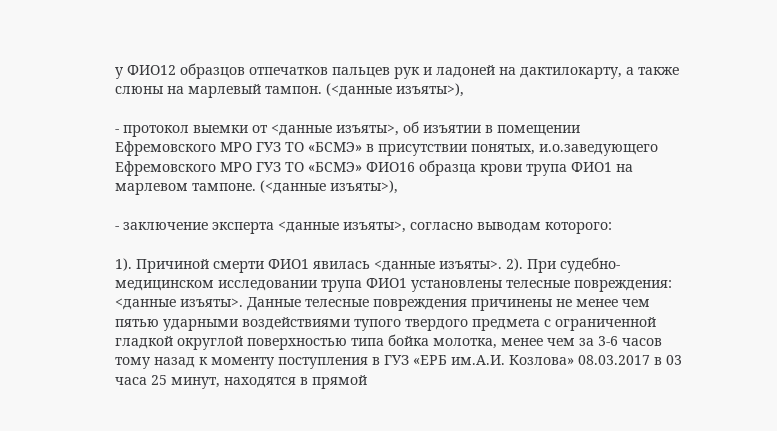у ФИО12 образцов отпечатков пальцев рук и ладоней на дактилокарту, а также слюны на марлевый тампон. (<данные изъяты>),

- протокол выемки от <данные изъяты>, об изъятии в помещении Ефремовского МРО ГУЗ ТО «БСМЭ» в присутствии понятых, и.о.заведующего Ефремовского МРО ГУЗ ТО «БСМЭ» ФИО16 образца крови трупа ФИО1 на марлевом тампоне. (<данные изъяты>),

- заключение эксперта <данные изъяты>, согласно выводам которого:

1). Причиной смерти ФИО1 явилась <данные изъяты>. 2). При судебно-медицинском исследовании трупа ФИО1 установлены телесные повреждения: <данные изъяты>. Данные телесные повреждения причинены не менее чем пятью ударными воздействиями тупого твердого предмета с ограниченной гладкой округлой поверхностью типа бойка молотка, менее чем за 3-6 часов тому назад к моменту поступления в ГУЗ «ЕРБ им.А.И. Козлова» 08.03.2017 в 03 часа 25 минут, находятся в прямой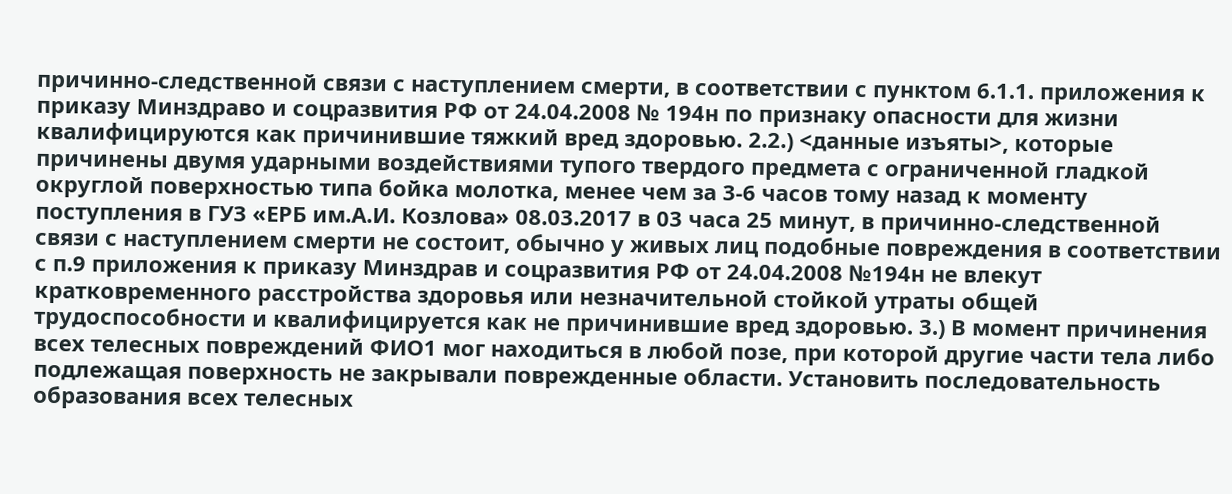причинно-следственной связи с наступлением смерти, в соответствии с пунктом 6.1.1. приложения к приказу Минздраво и соцразвития РФ от 24.04.2008 № 194н по признаку опасности для жизни квалифицируются как причинившие тяжкий вред здоровью. 2.2.) <данные изъяты>, которые причинены двумя ударными воздействиями тупого твердого предмета с ограниченной гладкой округлой поверхностью типа бойка молотка, менее чем за 3-6 часов тому назад к моменту поступления в ГУЗ «ЕРБ им.А.И. Козлова» 08.03.2017 в 03 часа 25 минут, в причинно-следственной связи с наступлением смерти не состоит, обычно у живых лиц подобные повреждения в соответствии с п.9 приложения к приказу Минздрав и соцразвития РФ от 24.04.2008 №194н не влекут кратковременного расстройства здоровья или незначительной стойкой утраты общей трудоспособности и квалифицируется как не причинившие вред здоровью. 3.) В момент причинения всех телесных повреждений ФИО1 мог находиться в любой позе, при которой другие части тела либо подлежащая поверхность не закрывали поврежденные области. Установить последовательность образования всех телесных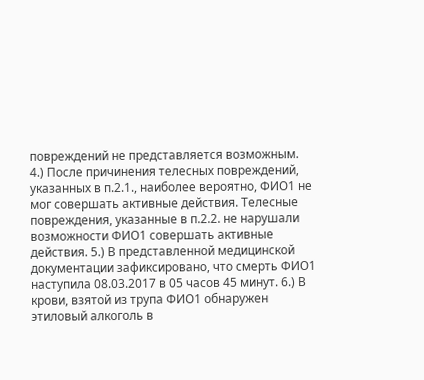повреждений не представляется возможным. 4.) После причинения телесных повреждений, указанных в п.2.1., наиболее вероятно, ФИО1 не мог совершать активные действия. Телесные повреждения, указанные в п.2.2. не нарушали возможности ФИО1 совершать активные действия. 5.) В представленной медицинской документации зафиксировано, что смерть ФИО1 наступила 08.03.2017 в 05 часов 45 минут. 6.) В крови, взятой из трупа ФИО1 обнаружен этиловый алкоголь в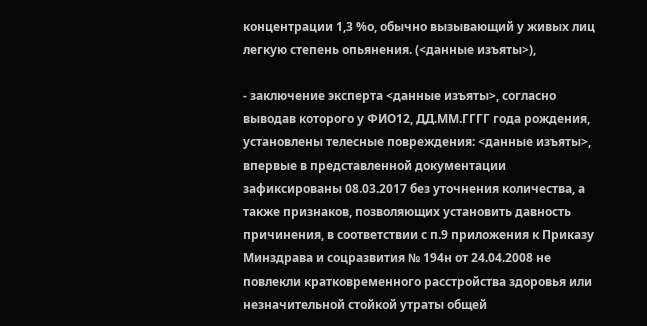концентрации 1,3 %о, обычно вызывающий у живых лиц легкую степень опьянения. (<данные изъяты>),

- заключение эксперта <данные изъяты>, согласно выводав которого у ФИО12, ДД.ММ.ГГГГ года рождения, установлены телесные повреждения: <данные изъяты>, впервые в представленной документации зафиксированы 08.03.2017 без уточнения количества, а также признаков, позволяющих установить давность причинения, в соответствии с п.9 приложения к Приказу Минздрава и соцразвития № 194н от 24.04.2008 не повлекли кратковременного расстройства здоровья или незначительной стойкой утраты общей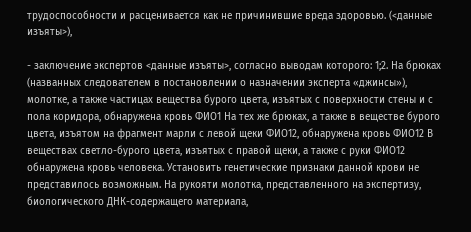трудоспособности и расценивается как не причинившие вреда здоровью. (<данные изъяты>),

- заключение экспертов <данные изъяты>, согласно выводам которого: 1;2. На брюках (названных следователем в постановлении о назначении эксперта «джинсы»), молотке, а также частицах вещества бурого цвета, изъятых с поверхности стены и с пола коридора, обнаружена кровь ФИО1 На тех же брюках, а также в веществе бурого цвета, изъятом на фрагмент марли с левой щеки ФИО12, обнаружена кровь ФИО12 В веществах светло-бурого цвета, изъятых с правой щеки, а также с руки ФИО12 обнаружена кровь человека. Установить генетические признаки данной крови не представилось возможным. На рукояти молотка, представленного на экспертизу, биологического ДНК-содержащего материала,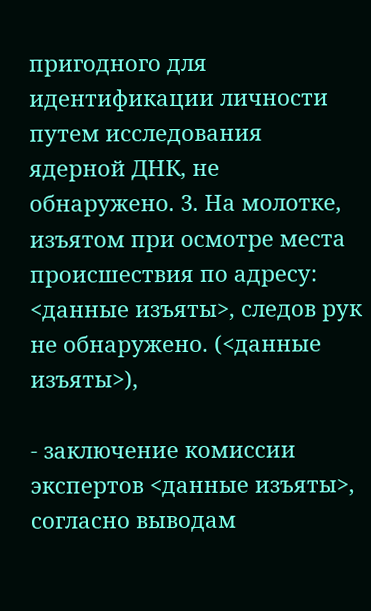пригодного для идентификации личности путем исследования ядерной ДНК, не обнаружено. 3. На молотке, изъятом при осмотре места происшествия по адресу: <данные изъяты>, следов рук не обнаружено. (<данные изъяты>),

- заключение комиссии экспертов <данные изъяты>, согласно выводам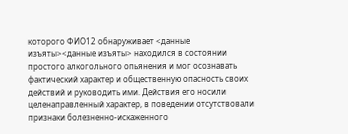которого ФИО12 обнаруживает <данные изъяты><данные изъяты> находился в состоянии простого алкогольного опьянения и мог осознавать фактический характер и общественную опасность своих действий и руководить ими. Действия его носили целенаправленный характер, в поведении отсутствовали признаки болезненно-искаженного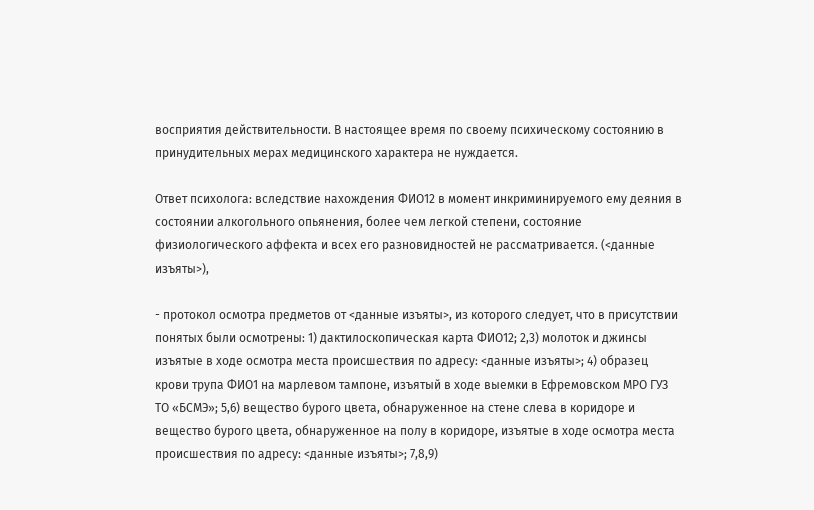восприятия действительности. В настоящее время по своему психическому состоянию в принудительных мерах медицинского характера не нуждается.

Ответ психолога: вследствие нахождения ФИО12 в момент инкриминируемого ему деяния в состоянии алкогольного опьянения, более чем легкой степени, состояние физиологического аффекта и всех его разновидностей не рассматривается. (<данные изъяты>),

- протокол осмотра предметов от <данные изъяты>, из которого следует, что в присутствии понятых были осмотрены: 1) дактилоскопическая карта ФИО12; 2,3) молоток и джинсы изъятые в ходе осмотра места происшествия по адресу: <данные изъяты>; 4) образец крови трупа ФИО1 на марлевом тампоне, изъятый в ходе выемки в Ефремовском МРО ГУЗ ТО «БСМЭ»; 5,6) вещество бурого цвета, обнаруженное на стене слева в коридоре и вещество бурого цвета, обнаруженное на полу в коридоре, изъятые в ходе осмотра места происшествия по адресу: <данные изъяты>; 7,8,9)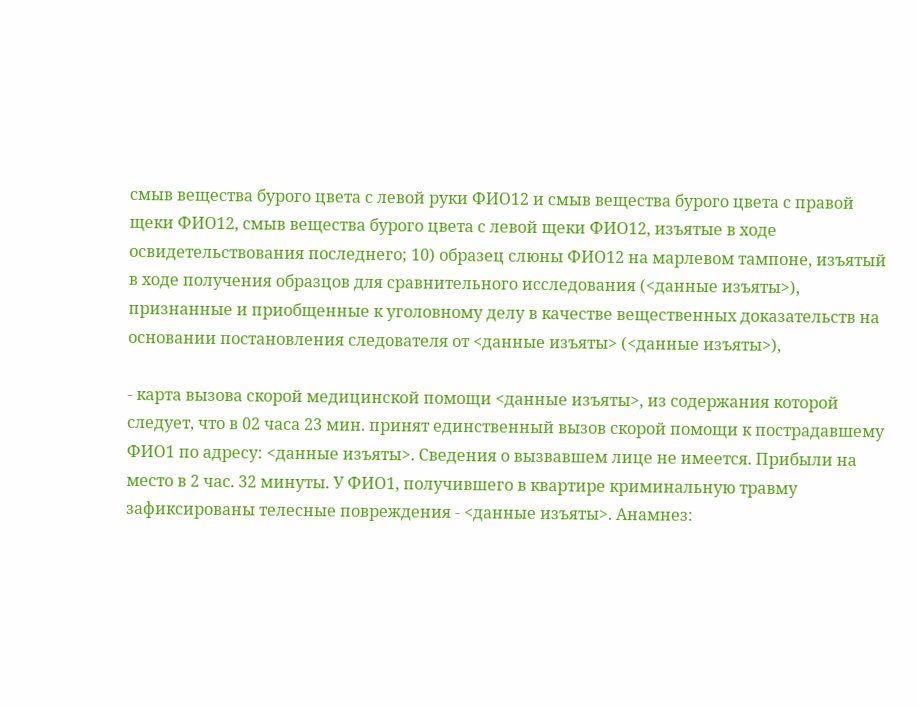смыв вещества бурого цвета с левой руки ФИО12 и смыв вещества бурого цвета с правой щеки ФИО12, смыв вещества бурого цвета с левой щеки ФИО12, изъятые в ходе освидетельствования последнего; 10) образец слюны ФИО12 на марлевом тампоне, изъятый в ходе получения образцов для сравнительного исследования (<данные изъяты>), признанные и приобщенные к уголовному делу в качестве вещественных доказательств на основании постановления следователя от <данные изъяты> (<данные изъяты>),

- карта вызова скорой медицинской помощи <данные изъяты>, из содержания которой следует, что в 02 часа 23 мин. принят единственный вызов скорой помощи к пострадавшему ФИО1 по адресу: <данные изъяты>. Сведения о вызвавшем лице не имеется. Прибыли на место в 2 час. 32 минуты. У ФИО1, получившего в квартире криминальную травму зафиксированы телесные повреждения - <данные изъяты>. Анамнез: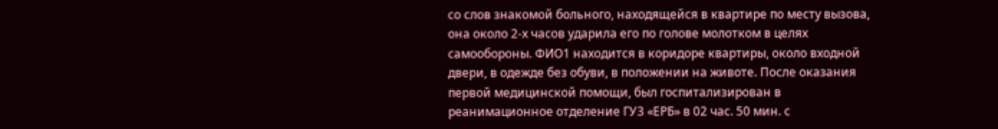со слов знакомой больного, находящейся в квартире по месту вызова, она около 2-х часов ударила его по голове молотком в целях самообороны. ФИО1 находится в коридоре квартиры, около входной двери, в одежде без обуви, в положении на животе. После оказания первой медицинской помощи, был госпитализирован в реанимационное отделение ГУЗ «ЕРБ» в 02 час. 50 мин. с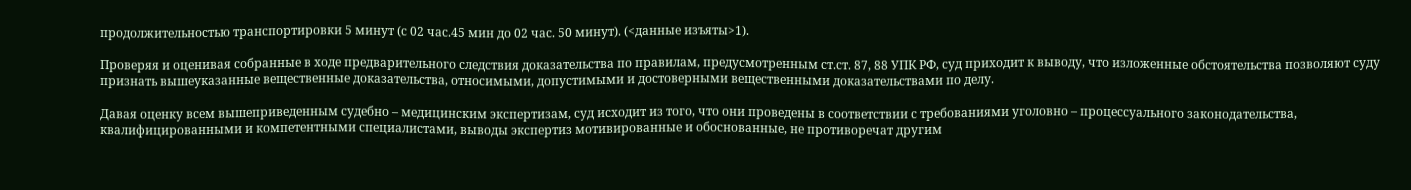продолжительностью транспортировки 5 минут (с 02 час.45 мин до 02 час. 50 минут). (<данные изъяты>1).

Проверяя и оценивая собранные в ходе предварительного следствия доказательства по правилам, предусмотренным ст.ст. 87, 88 УПК РФ, суд приходит к выводу, что изложенные обстоятельства позволяют суду признать вышеуказанные вещественные доказательства, относимыми, допустимыми и достоверными вещественными доказательствами по делу.

Давая оценку всем вышеприведенным судебно – медицинским экспертизам, суд исходит из того, что они проведены в соответствии с требованиями уголовно – процессуального законодательства, квалифицированными и компетентными специалистами, выводы экспертиз мотивированные и обоснованные, не противоречат другим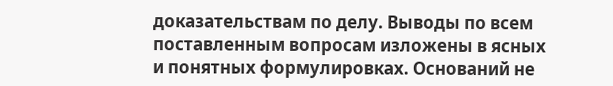доказательствам по делу. Выводы по всем поставленным вопросам изложены в ясных и понятных формулировках. Оснований не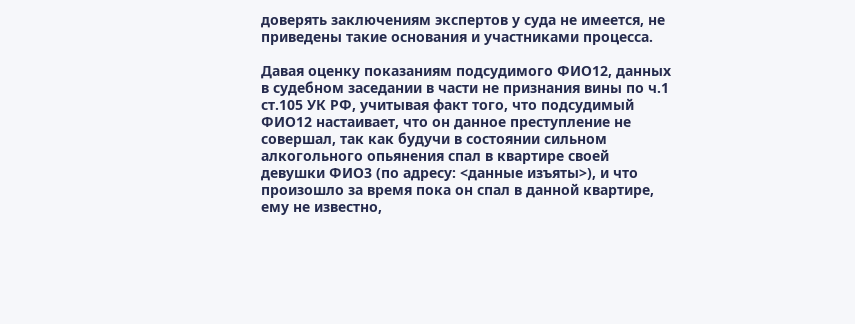доверять заключениям экспертов у суда не имеется, не приведены такие основания и участниками процесса.

Давая оценку показаниям подсудимого ФИО12, данных в судебном заседании в части не признания вины по ч.1 ст.105 УК РФ, учитывая факт того, что подсудимый ФИО12 настаивает, что он данное преступление не совершал, так как будучи в состоянии сильном алкогольного опьянения спал в квартире своей девушки ФИО3 (по адресу: <данные изъяты>), и что произошло за время пока он спал в данной квартире, ему не известно,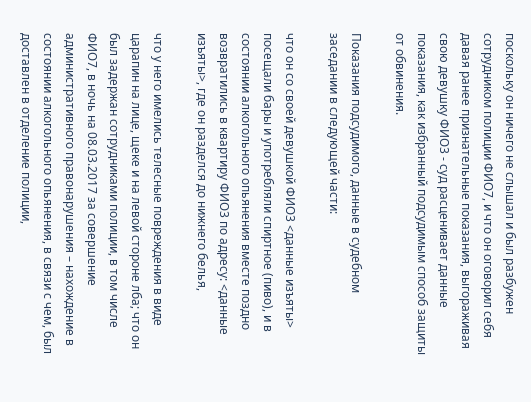поскольку он ничего не слышал и был разбужен сотрудником полиции ФИО7, и что он оговорил себя давая ранее признательные показания, выгораживая свою девушку ФИО3 - суд расценивает данные показания, как избранный подсудимым способ защиты от обвинения.

Показания подсудимого, данные в судебном заседании в следующей части:

что он со своей девушкой ФИО3 <данные изъяты> посещали бары и употребляли спиртное (пиво), и в состоянии алкогольного опьянения вместе поздно возвратились в квартиру ФИО3 по адресу: <данные изъяты>, где он разделся до нижнего белья,

что у него имелись телесные повреждения в виде царапин на лице, щеке и на левой стороне лба; что он был задержан сотрудниками полиции, в том числе ФИО7, в ночь на 08.03.2017 за совершение административного правонарушения – нахождение в состоянии алкогольного опьянения, в связи с чем, был доставлен в отделение полиции,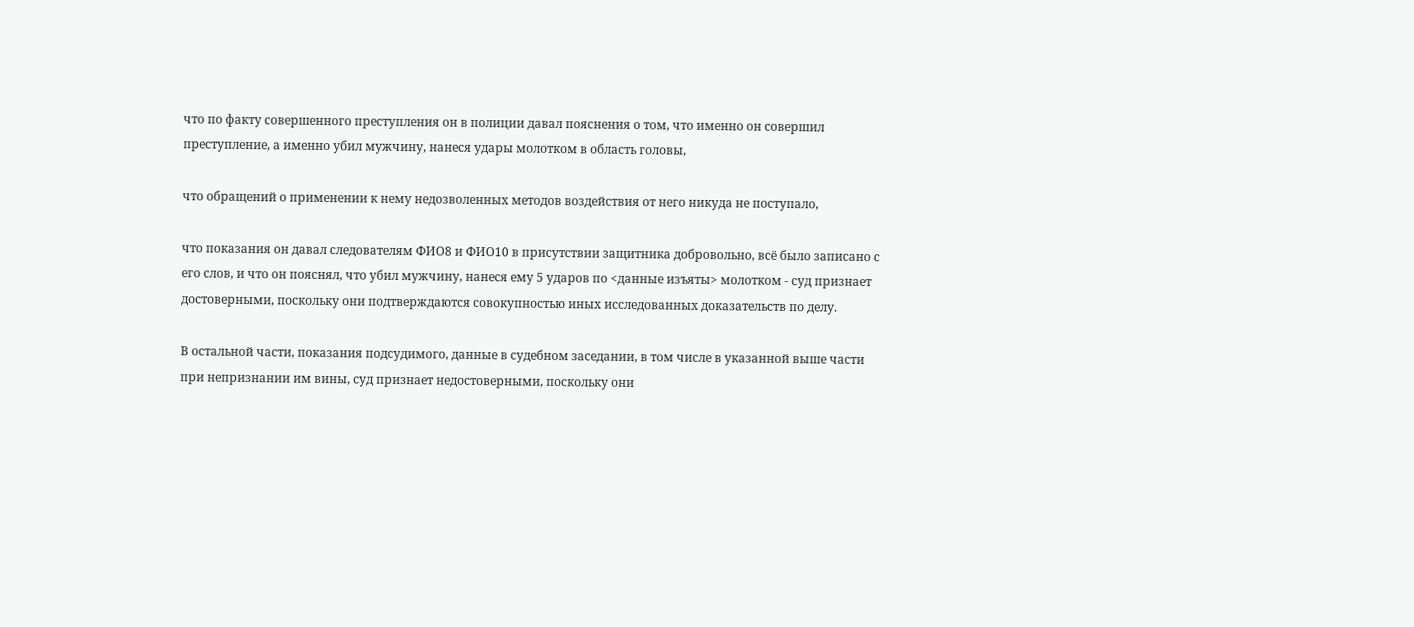что по факту совершенного преступления он в полиции давал пояснения о том, что именно он совершил преступление, а именно убил мужчину, нанеся удары молотком в область головы,

что обращений о применении к нему недозволенных методов воздействия от него никуда не поступало,

что показания он давал следователям ФИО8 и ФИО10 в присутствии защитника добровольно, всё было записано с его слов, и что он пояснял, что убил мужчину, нанеся ему 5 ударов по <данные изъяты> молотком - суд признает достоверными, поскольку они подтверждаются совокупностью иных исследованных доказательств по делу.

В остальной части, показания подсудимого, данные в судебном заседании, в том числе в указанной выше части при непризнании им вины, суд признает недостоверными, поскольку они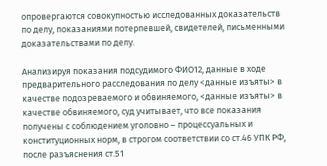опровергаются совокупностью исследованных доказательств по делу, показаниями потерпевшей, свидетелей, письменными доказательствами по делу.

Анализируя показания подсудимого ФИО12, данные в ходе предварительного расследования по делу <данные изъяты> в качестве подозреваемого и обвиняемого, <данные изъяты> в качестве обвиняемого, суд учитывает, что все показания получены с соблюдением уголовно – процессуальных и конституционных норм, в строгом соответствии со ст.46 УПК РФ, после разъяснения ст.51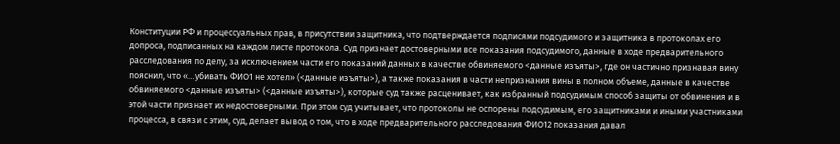Конституции РФ и процессуальных прав, в присутствии защитника, что подтверждается подписями подсудимого и защитника в протоколах его допроса, подписанных на каждом листе протокола. Суд признает достоверными все показания подсудимого, данные в ходе предварительного расследования по делу, за исключением части его показаний данных в качестве обвиняемого <данные изъяты>, где он частично признавая вину пояснил, что «…убивать ФИО1 не хотел» (<данные изъяты>), а также показания в части непризнания вины в полном объеме, данные в качестве обвиняемого <данные изъяты> (<данные изъяты>), которые суд также расценивает, как избранный подсудимым способ защиты от обвинения и в этой части признает их недостоверными. При этом суд учитывает, что протоколы не оспорены подсудимым, его защитниками и иными участниками процесса, в связи с этим, суд, делает вывод о том, что в ходе предварительного расследования ФИО12 показания давал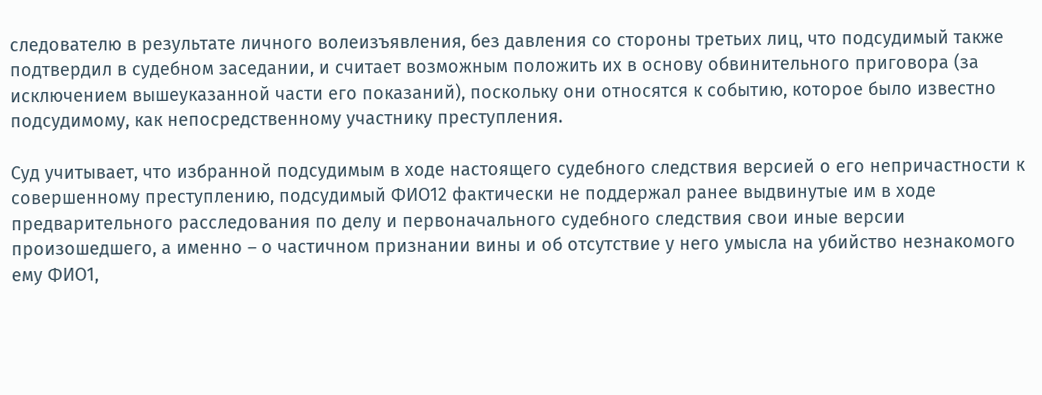следователю в результате личного волеизъявления, без давления со стороны третьих лиц, что подсудимый также подтвердил в судебном заседании, и считает возможным положить их в основу обвинительного приговора (за исключением вышеуказанной части его показаний), поскольку они относятся к событию, которое было известно подсудимому, как непосредственному участнику преступления.

Суд учитывает, что избранной подсудимым в ходе настоящего судебного следствия версией о его непричастности к совершенному преступлению, подсудимый ФИО12 фактически не поддержал ранее выдвинутые им в ходе предварительного расследования по делу и первоначального судебного следствия свои иные версии произошедшего, а именно – о частичном признании вины и об отсутствие у него умысла на убийство незнакомого ему ФИО1,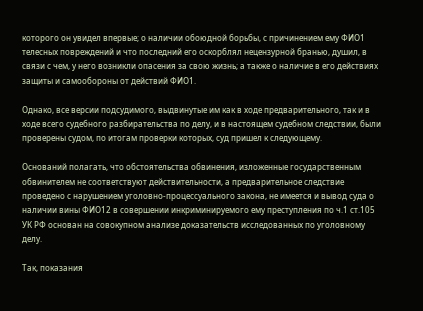которого он увидел впервые; о наличии обоюдной борьбы, с причинением ему ФИО1 телесных повреждений и что последний его оскорблял нецензурной бранью, душил, в связи с чем, у него возникли опасения за свою жизнь; а также о наличие в его действиях защиты и самообороны от действий ФИО1.

Однако, все версии подсудимого, выдвинутые им как в ходе предварительного, так и в ходе всего судебного разбирательства по делу, и в настоящем судебном следствии, были проверены судом, по итогам проверки которых, суд пришел к следующему.

Оснований полагать, что обстоятельства обвинения, изложенные государственным обвинителем не соответствуют действительности, а предварительное следствие проведено с нарушением уголовно-процессуального закона, не имеется и вывод суда о наличии вины ФИО12 в совершении инкриминируемого ему преступления по ч.1 ст.105 УК РФ основан на совокупном анализе доказательств исследованных по уголовному делу.

Так, показания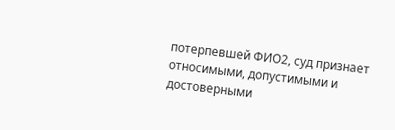потерпевшей ФИО2, суд признает относимыми, допустимыми и достоверными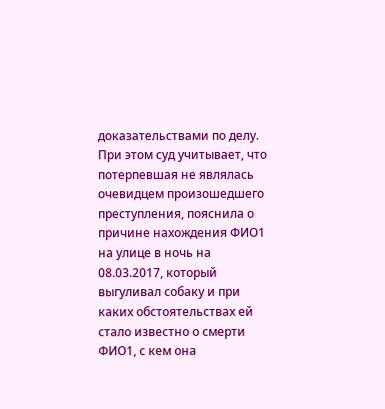доказательствами по делу. При этом суд учитывает, что потерпевшая не являлась очевидцем произошедшего преступления, пояснила о причине нахождения ФИО1 на улице в ночь на 08.03.2017, который выгуливал собаку и при каких обстоятельствах ей стало известно о смерти ФИО1, с кем она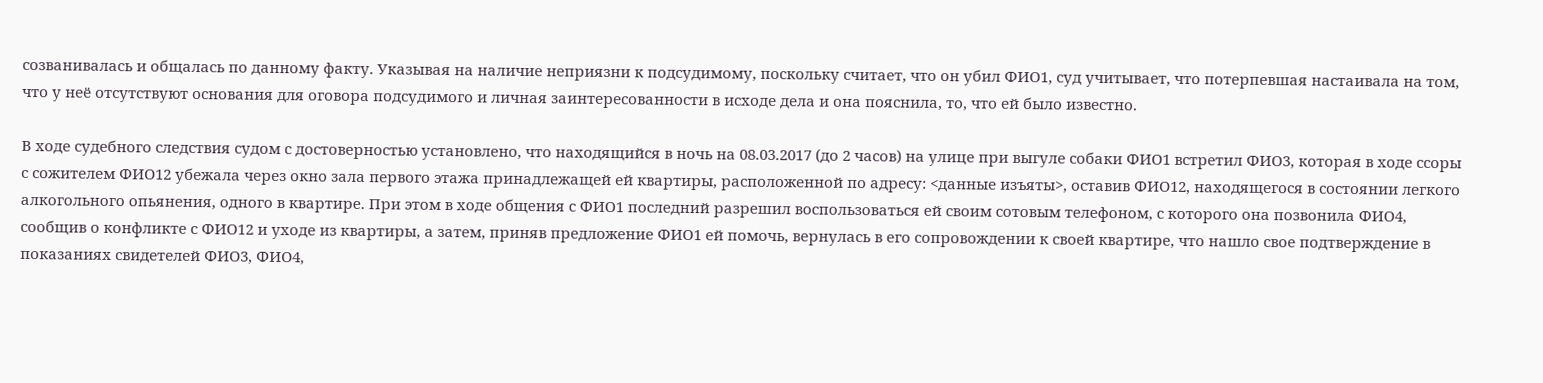созванивалась и общалась по данному факту. Указывая на наличие неприязни к подсудимому, поскольку считает, что он убил ФИО1, суд учитывает, что потерпевшая настаивала на том, что у неё отсутствуют основания для оговора подсудимого и личная заинтересованности в исходе дела и она пояснила, то, что ей было известно.

В ходе судебного следствия судом с достоверностью установлено, что находящийся в ночь на 08.03.2017 (до 2 часов) на улице при выгуле собаки ФИО1 встретил ФИО3, которая в ходе ссоры с сожителем ФИО12 убежала через окно зала первого этажа принадлежащей ей квартиры, расположенной по адресу: <данные изъяты>, оставив ФИО12, находящегося в состоянии легкого алкогольного опьянения, одного в квартире. При этом в ходе общения с ФИО1 последний разрешил воспользоваться ей своим сотовым телефоном, с которого она позвонила ФИО4, сообщив о конфликте с ФИО12 и уходе из квартиры, а затем, приняв предложение ФИО1 ей помочь, вернулась в его сопровождении к своей квартире, что нашло свое подтверждение в показаниях свидетелей ФИО3, ФИО4,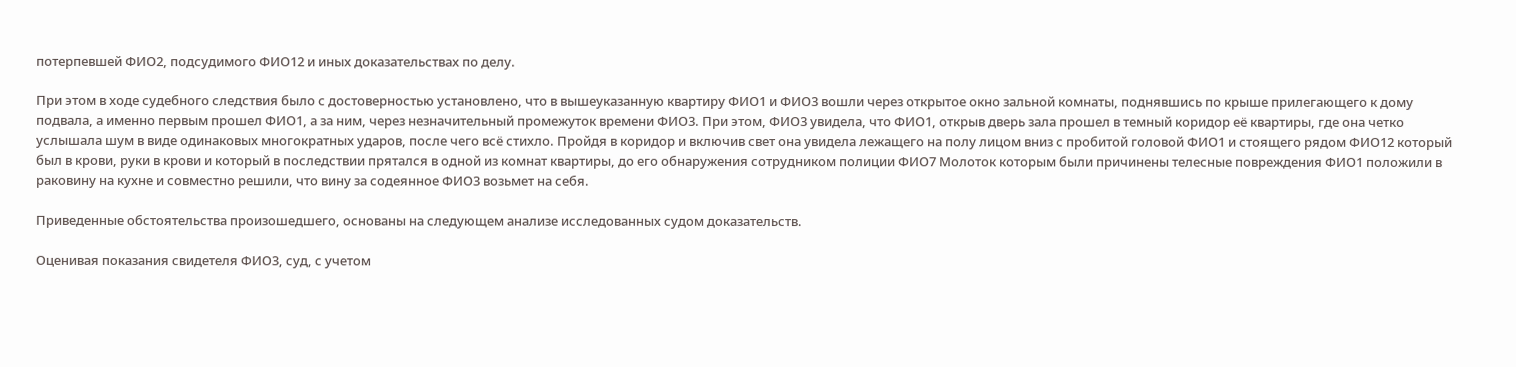потерпевшей ФИО2, подсудимого ФИО12 и иных доказательствах по делу.

При этом в ходе судебного следствия было с достоверностью установлено, что в вышеуказанную квартиру ФИО1 и ФИО3 вошли через открытое окно зальной комнаты, поднявшись по крыше прилегающего к дому подвала, а именно первым прошел ФИО1, а за ним, через незначительный промежуток времени ФИО3. При этом, ФИО3 увидела, что ФИО1, открыв дверь зала прошел в темный коридор её квартиры, где она четко услышала шум в виде одинаковых многократных ударов, после чего всё стихло. Пройдя в коридор и включив свет она увидела лежащего на полу лицом вниз с пробитой головой ФИО1 и стоящего рядом ФИО12 который был в крови, руки в крови и который в последствии прятался в одной из комнат квартиры, до его обнаружения сотрудником полиции ФИО7 Молоток которым были причинены телесные повреждения ФИО1 положили в раковину на кухне и совместно решили, что вину за содеянное ФИО3 возьмет на себя.

Приведенные обстоятельства произошедшего, основаны на следующем анализе исследованных судом доказательств.

Оценивая показания свидетеля ФИО3, суд, с учетом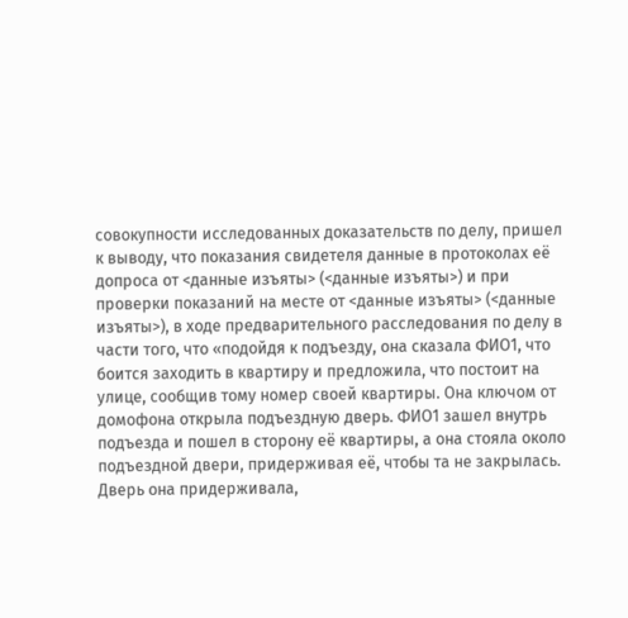совокупности исследованных доказательств по делу, пришел к выводу, что показания свидетеля данные в протоколах её допроса от <данные изъяты> (<данные изъяты>) и при проверки показаний на месте от <данные изъяты> (<данные изъяты>), в ходе предварительного расследования по делу в части того, что «подойдя к подъезду, она сказала ФИО1, что боится заходить в квартиру и предложила, что постоит на улице, сообщив тому номер своей квартиры. Она ключом от домофона открыла подъездную дверь. ФИО1 зашел внутрь подъезда и пошел в сторону её квартиры, а она стояла около подъездной двери, придерживая её, чтобы та не закрылась. Дверь она придерживала,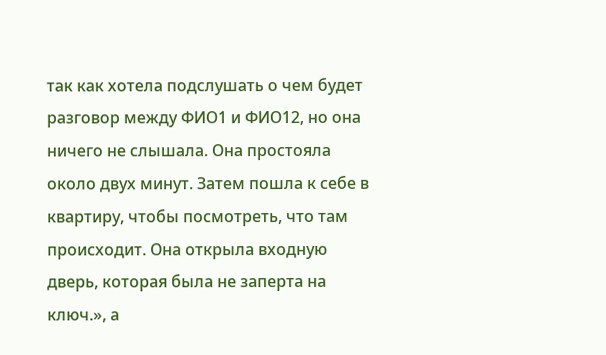так как хотела подслушать о чем будет разговор между ФИО1 и ФИО12, но она ничего не слышала. Она простояла около двух минут. Затем пошла к себе в квартиру, чтобы посмотреть, что там происходит. Она открыла входную дверь, которая была не заперта на ключ.», а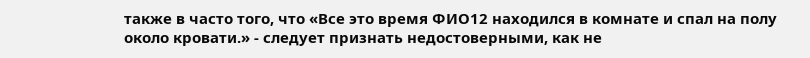также в часто того, что «Все это время ФИО12 находился в комнате и спал на полу около кровати.» - следует признать недостоверными, как не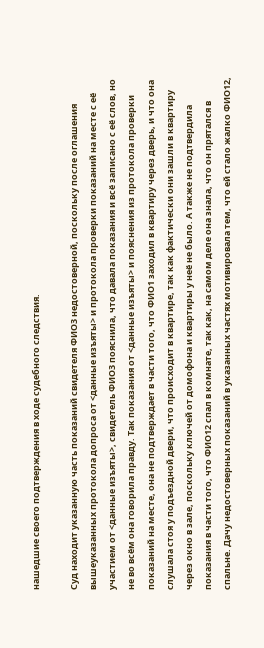нашедшие своего подтверждения в ходе судебного следствия.

Суд находит указанную часть показаний свидетеля ФИО3 недостоверной, поскольку после оглашения вышеуказанных протокола допроса от <данные изъяты> и протокола проверки показаний на месте с её участием от <данные изъяты>, свидетель ФИО3 пояснила, что давала показания и всё записано с её слов, но не во всём она говорила правду. Так показания от <данные изъяты> и пояснения из протокола проверки показаний на месте, она не подтверждает в части того, что ФИО1 заходил в квартиру через дверь, и что она слушала стоя у подъездной двери, что происходит в квартире, так как фактически они зашли в квартиру через окно в зале, поскольку ключей от домофона и квартиры у неё не было. А также не подтвердила показания в части того, что ФИО12 спал в комнате, так как, на самом деле она знала, что он прятался в спальне. Дачу недостоверных показаний в указанных частях мотивировала тем, что ей стало жалко ФИО12,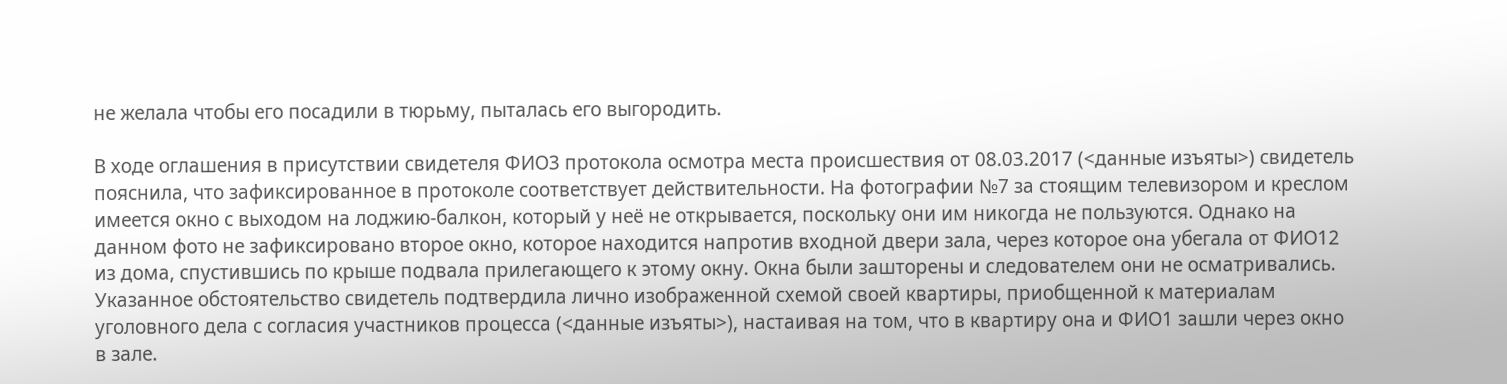не желала чтобы его посадили в тюрьму, пыталась его выгородить.

В ходе оглашения в присутствии свидетеля ФИО3 протокола осмотра места происшествия от 08.03.2017 (<данные изъяты>) свидетель пояснила, что зафиксированное в протоколе соответствует действительности. На фотографии №7 за стоящим телевизором и креслом имеется окно с выходом на лоджию-балкон, который у неё не открывается, поскольку они им никогда не пользуются. Однако на данном фото не зафиксировано второе окно, которое находится напротив входной двери зала, через которое она убегала от ФИО12 из дома, спустившись по крыше подвала прилегающего к этому окну. Окна были зашторены и следователем они не осматривались. Указанное обстоятельство свидетель подтвердила лично изображенной схемой своей квартиры, приобщенной к материалам уголовного дела с согласия участников процесса (<данные изъяты>), настаивая на том, что в квартиру она и ФИО1 зашли через окно в зале.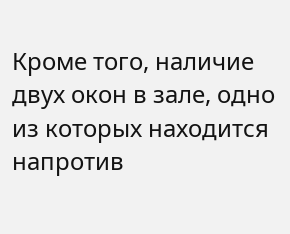Кроме того, наличие двух окон в зале, одно из которых находится напротив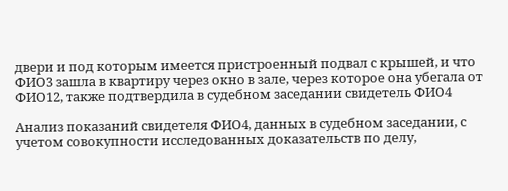двери и под которым имеется пристроенный подвал с крышей, и что ФИО3 зашла в квартиру через окно в зале, через которое она убегала от ФИО12, также подтвердила в судебном заседании свидетель ФИО4

Анализ показаний свидетеля ФИО4, данных в судебном заседании, с учетом совокупности исследованных доказательств по делу,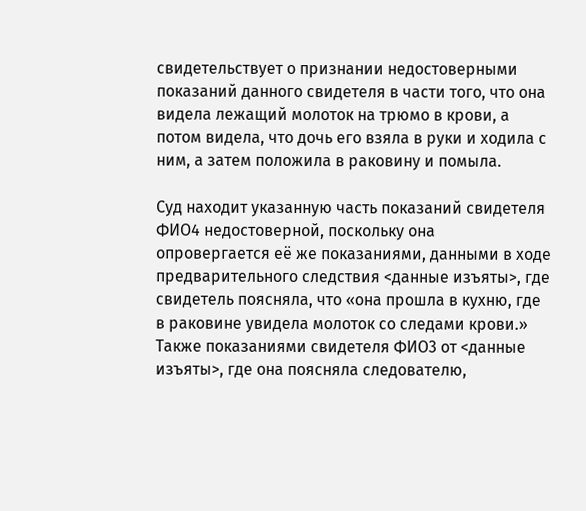свидетельствует о признании недостоверными показаний данного свидетеля в части того, что она видела лежащий молоток на трюмо в крови, а потом видела, что дочь его взяла в руки и ходила с ним, а затем положила в раковину и помыла.

Суд находит указанную часть показаний свидетеля ФИО4 недостоверной, поскольку она опровергается её же показаниями, данными в ходе предварительного следствия <данные изъяты>, где свидетель поясняла, что «она прошла в кухню, где в раковине увидела молоток со следами крови.» Также показаниями свидетеля ФИО3 от <данные изъяты>, где она поясняла следователю,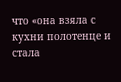что «она взяла с кухни полотенце и стала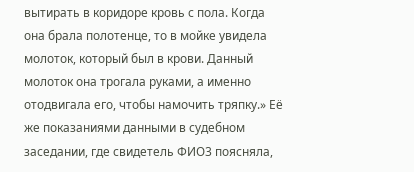вытирать в коридоре кровь с пола. Когда она брала полотенце, то в мойке увидела молоток, который был в крови. Данный молоток она трогала руками, а именно отодвигала его, чтобы намочить тряпку.» Её же показаниями данными в судебном заседании, где свидетель ФИО3 поясняла,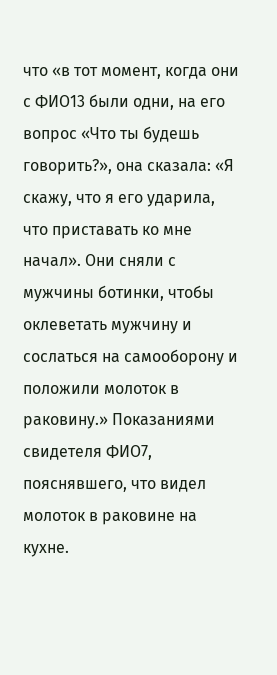что «в тот момент, когда они с ФИО13 были одни, на его вопрос «Что ты будешь говорить?», она сказала: «Я скажу, что я его ударила, что приставать ко мне начал». Они сняли с мужчины ботинки, чтобы оклеветать мужчину и сослаться на самооборону и положили молоток в раковину.» Показаниями свидетеля ФИО7, пояснявшего, что видел молоток в раковине на кухне.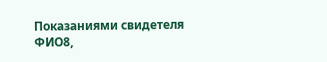Показаниями свидетеля ФИО8,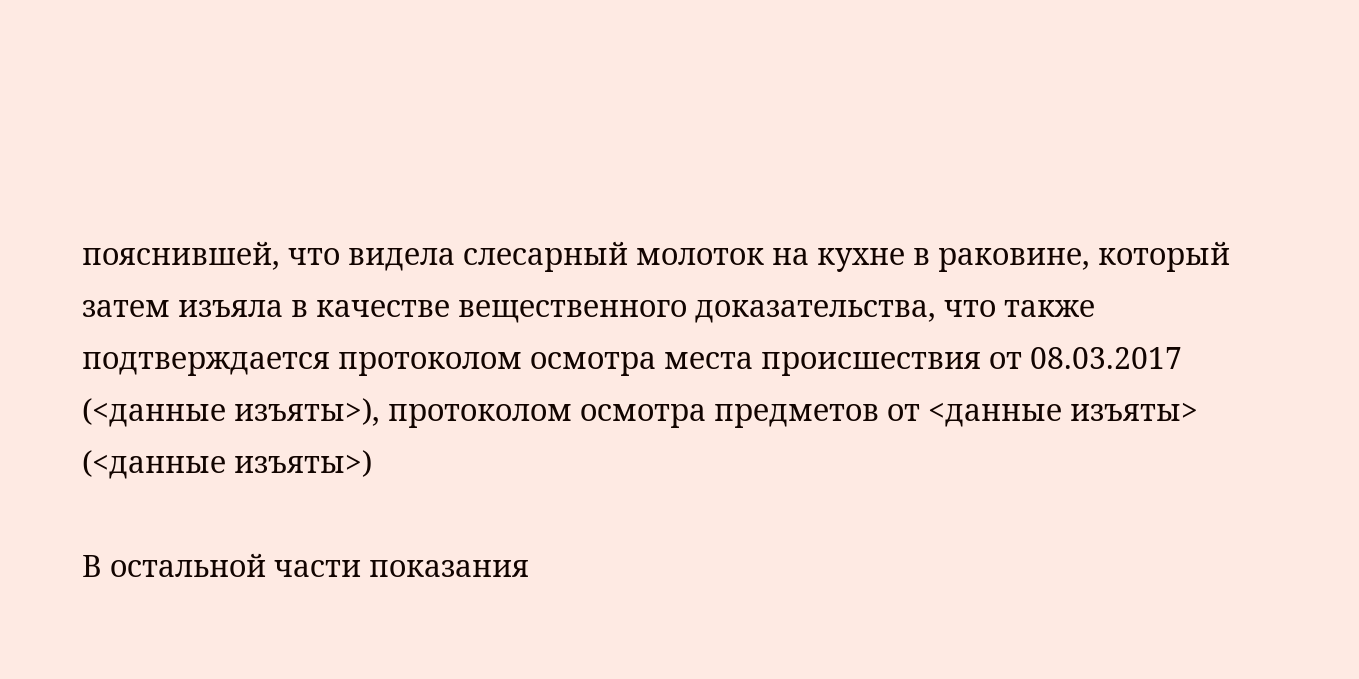пояснившей, что видела слесарный молоток на кухне в раковине, который затем изъяла в качестве вещественного доказательства, что также подтверждается протоколом осмотра места происшествия от 08.03.2017 (<данные изъяты>), протоколом осмотра предметов от <данные изъяты> (<данные изъяты>)

В остальной части показания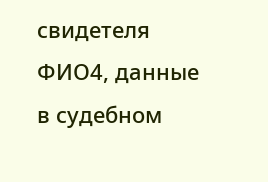свидетеля ФИО4, данные в судебном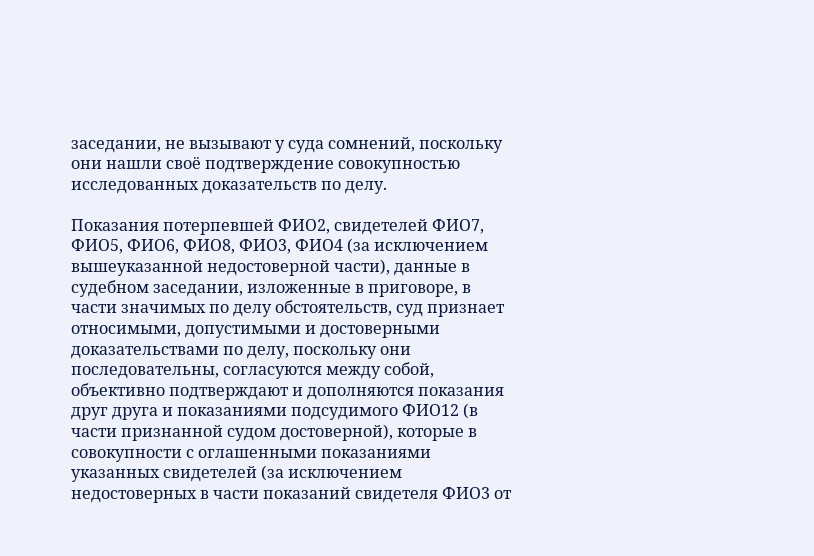заседании, не вызывают у суда сомнений, поскольку они нашли своё подтверждение совокупностью исследованных доказательств по делу.

Показания потерпевшей ФИО2, свидетелей ФИО7, ФИО5, ФИО6, ФИО8, ФИО3, ФИО4 (за исключением вышеуказанной недостоверной части), данные в судебном заседании, изложенные в приговоре, в части значимых по делу обстоятельств, суд признает относимыми, допустимыми и достоверными доказательствами по делу, поскольку они последовательны, согласуются между собой, объективно подтверждают и дополняются показания друг друга и показаниями подсудимого ФИО12 (в части признанной судом достоверной), которые в совокупности с оглашенными показаниями указанных свидетелей (за исключением недостоверных в части показаний свидетеля ФИО3 от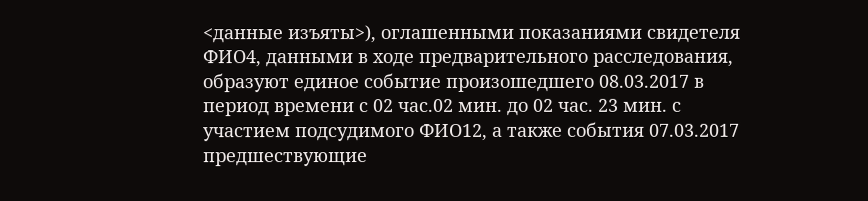<данные изъяты>), оглашенными показаниями свидетеля ФИО4, данными в ходе предварительного расследования, образуют единое событие произошедшего 08.03.2017 в период времени с 02 час.02 мин. до 02 час. 23 мин. с участием подсудимого ФИО12, а также события 07.03.2017 предшествующие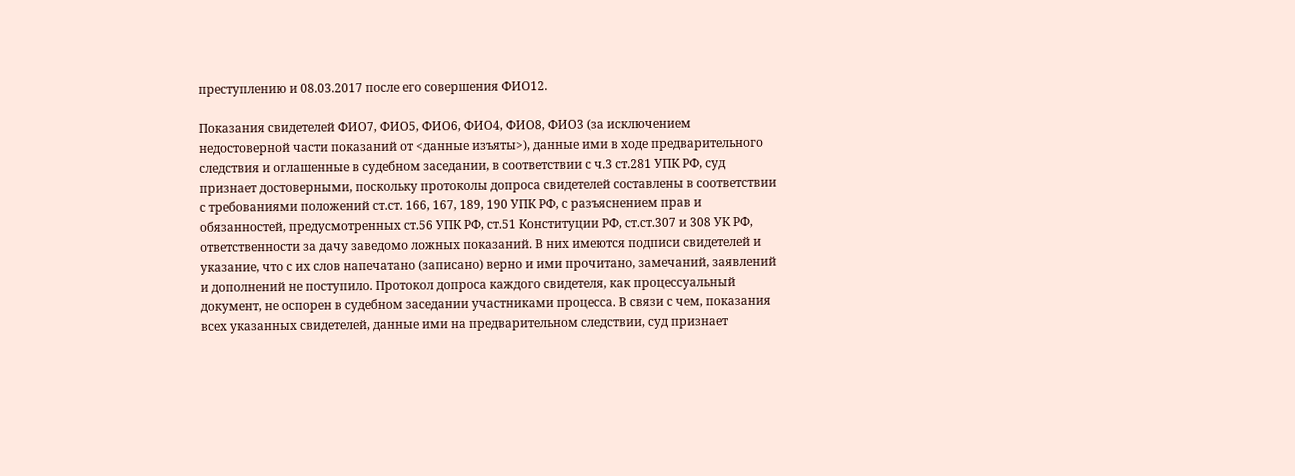преступлению и 08.03.2017 после его совершения ФИО12.

Показания свидетелей ФИО7, ФИО5, ФИО6, ФИО4, ФИО8, ФИО3 (за исключением недостоверной части показаний от <данные изъяты>), данные ими в ходе предварительного следствия и оглашенные в судебном заседании, в соответствии с ч.3 ст.281 УПК РФ, суд признает достоверными, поскольку протоколы допроса свидетелей составлены в соответствии с требованиями положений ст.ст. 166, 167, 189, 190 УПК РФ, с разъяснением прав и обязанностей, предусмотренных ст.56 УПК РФ, ст.51 Конституции РФ, ст.ст.307 и 308 УК РФ, ответственности за дачу заведомо ложных показаний. В них имеются подписи свидетелей и указание, что с их слов напечатано (записано) верно и ими прочитано, замечаний, заявлений и дополнений не поступило. Протокол допроса каждого свидетеля, как процессуальный документ, не оспорен в судебном заседании участниками процесса. В связи с чем, показания всех указанных свидетелей, данные ими на предварительном следствии, суд признает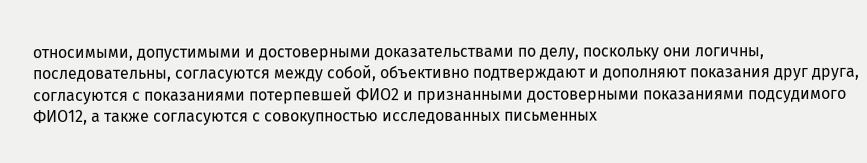относимыми, допустимыми и достоверными доказательствами по делу, поскольку они логичны, последовательны, согласуются между собой, объективно подтверждают и дополняют показания друг друга, согласуются с показаниями потерпевшей ФИО2 и признанными достоверными показаниями подсудимого ФИО12, а также согласуются с совокупностью исследованных письменных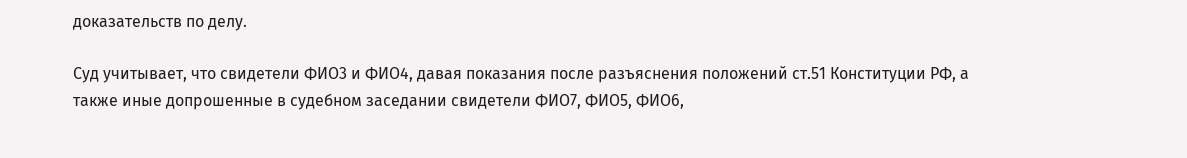доказательств по делу.

Суд учитывает, что свидетели ФИО3 и ФИО4, давая показания после разъяснения положений ст.51 Конституции РФ, а также иные допрошенные в судебном заседании свидетели ФИО7, ФИО5, ФИО6,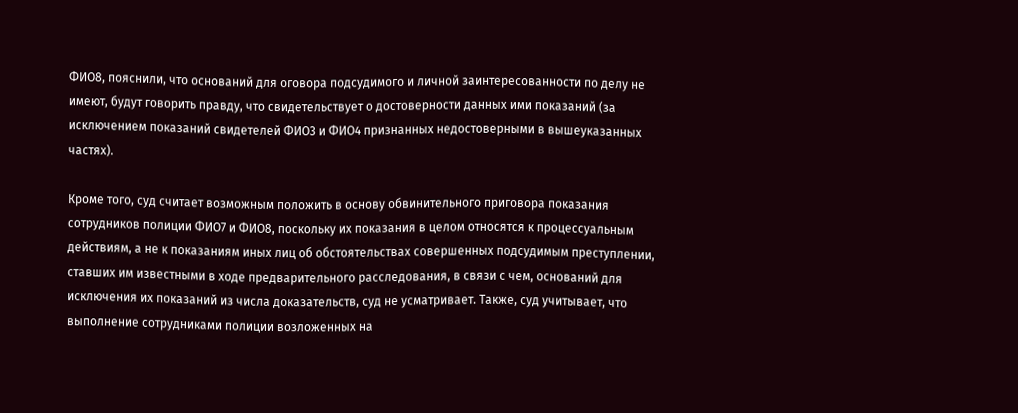ФИО8, пояснили, что оснований для оговора подсудимого и личной заинтересованности по делу не имеют, будут говорить правду, что свидетельствует о достоверности данных ими показаний (за исключением показаний свидетелей ФИО3 и ФИО4 признанных недостоверными в вышеуказанных частях).

Кроме того, суд считает возможным положить в основу обвинительного приговора показания сотрудников полиции ФИО7 и ФИО8, поскольку их показания в целом относятся к процессуальным действиям, а не к показаниям иных лиц об обстоятельствах совершенных подсудимым преступлении, ставших им известными в ходе предварительного расследования, в связи с чем, оснований для исключения их показаний из числа доказательств, суд не усматривает. Также, суд учитывает, что выполнение сотрудниками полиции возложенных на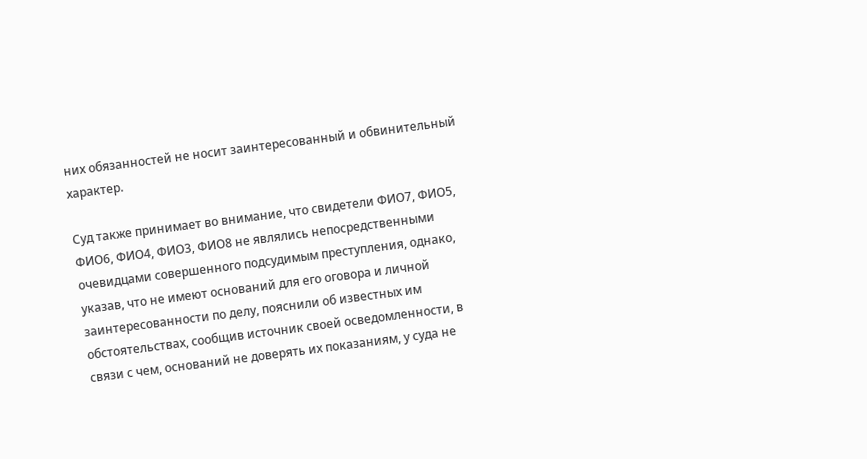них обязанностей не носит заинтересованный и обвинительный характер.

Суд также принимает во внимание, что свидетели ФИО7, ФИО5, ФИО6, ФИО4, ФИО3, ФИО8 не являлись непосредственными очевидцами совершенного подсудимым преступления, однако, указав, что не имеют оснований для его оговора и личной заинтересованности по делу, пояснили об известных им обстоятельствах, сообщив источник своей осведомленности, в связи с чем, оснований не доверять их показаниям, у суда не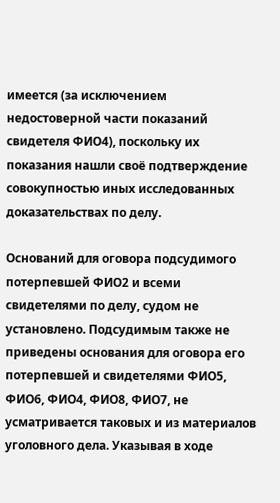имеется (за исключением недостоверной части показаний свидетеля ФИО4), поскольку их показания нашли своё подтверждение совокупностью иных исследованных доказательствах по делу.

Оснований для оговора подсудимого потерпевшей ФИО2 и всеми свидетелями по делу, судом не установлено. Подсудимым также не приведены основания для оговора его потерпевшей и свидетелями ФИО5, ФИО6, ФИО4, ФИО8, ФИО7, не усматривается таковых и из материалов уголовного дела. Указывая в ходе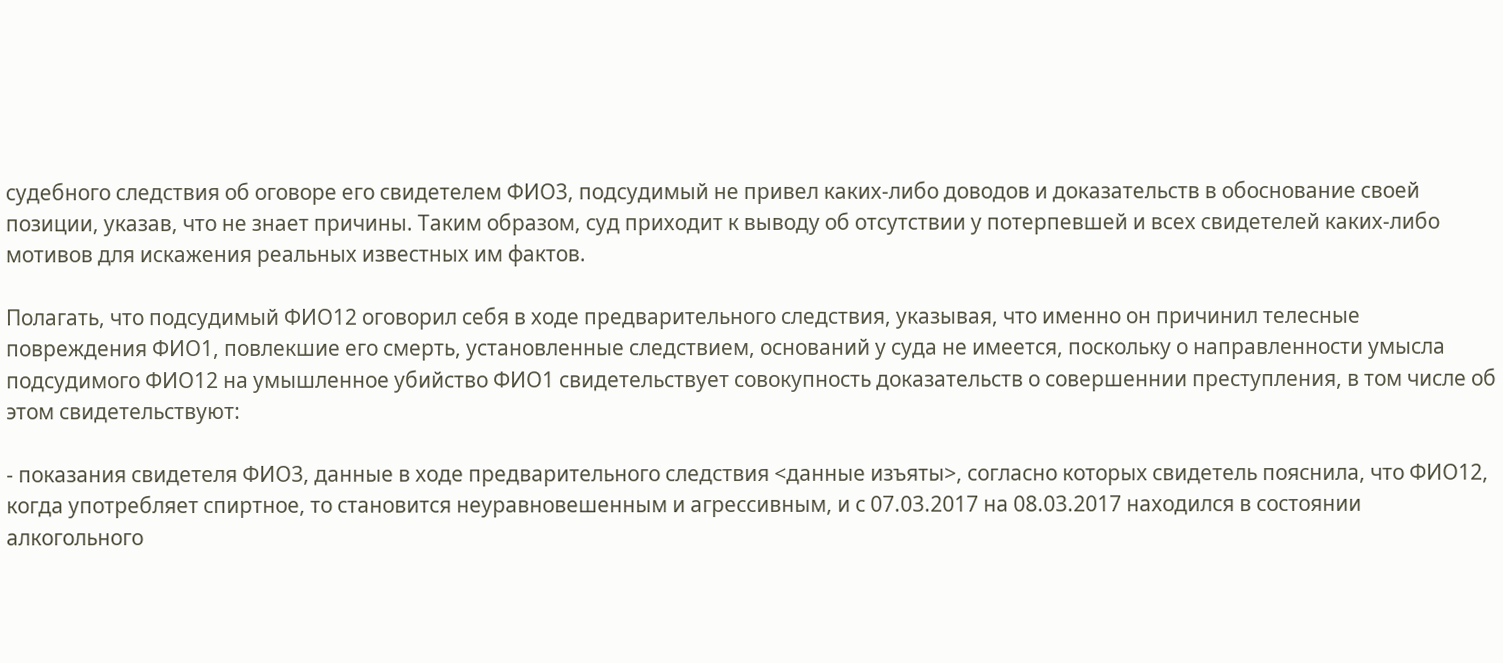судебного следствия об оговоре его свидетелем ФИО3, подсудимый не привел каких-либо доводов и доказательств в обоснование своей позиции, указав, что не знает причины. Таким образом, суд приходит к выводу об отсутствии у потерпевшей и всех свидетелей каких-либо мотивов для искажения реальных известных им фактов.

Полагать, что подсудимый ФИО12 оговорил себя в ходе предварительного следствия, указывая, что именно он причинил телесные повреждения ФИО1, повлекшие его смерть, установленные следствием, оснований у суда не имеется, поскольку о направленности умысла подсудимого ФИО12 на умышленное убийство ФИО1 свидетельствует совокупность доказательств о совершеннии преступления, в том числе об этом свидетельствуют:

- показания свидетеля ФИО3, данные в ходе предварительного следствия <данные изъяты>, согласно которых свидетель пояснила, что ФИО12, когда употребляет спиртное, то становится неуравновешенным и агрессивным, и с 07.03.2017 на 08.03.2017 находился в состоянии алкогольного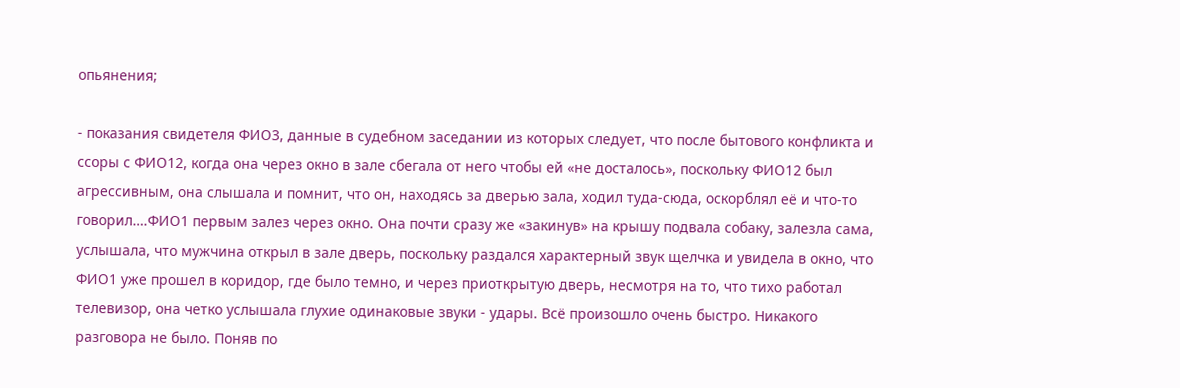опьянения;

- показания свидетеля ФИО3, данные в судебном заседании из которых следует, что после бытового конфликта и ссоры с ФИО12, когда она через окно в зале сбегала от него чтобы ей «не досталось», поскольку ФИО12 был агрессивным, она слышала и помнит, что он, находясь за дверью зала, ходил туда-сюда, оскорблял её и что-то говорил….ФИО1 первым залез через окно. Она почти сразу же «закинув» на крышу подвала собаку, залезла сама, услышала, что мужчина открыл в зале дверь, поскольку раздался характерный звук щелчка и увидела в окно, что ФИО1 уже прошел в коридор, где было темно, и через приоткрытую дверь, несмотря на то, что тихо работал телевизор, она четко услышала глухие одинаковые звуки - удары. Всё произошло очень быстро. Никакого разговора не было. Поняв по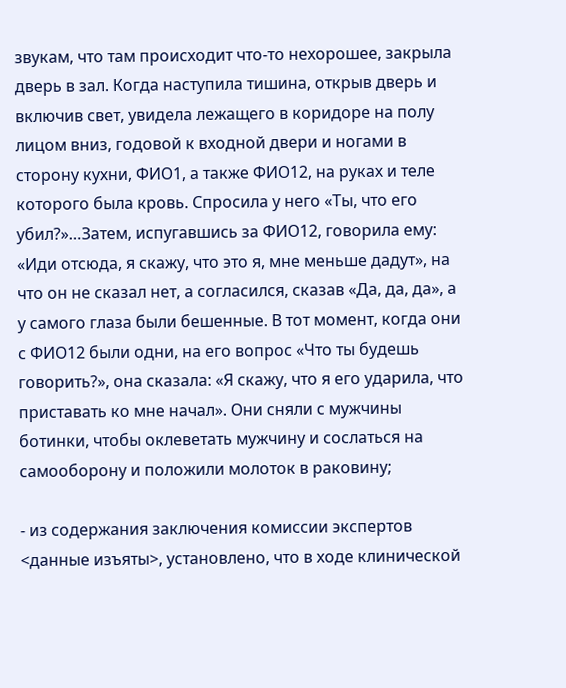звукам, что там происходит что-то нехорошее, закрыла дверь в зал. Когда наступила тишина, открыв дверь и включив свет, увидела лежащего в коридоре на полу лицом вниз, годовой к входной двери и ногами в сторону кухни, ФИО1, а также ФИО12, на руках и теле которого была кровь. Спросила у него «Ты, что его убил?»…Затем, испугавшись за ФИО12, говорила ему: «Иди отсюда, я скажу, что это я, мне меньше дадут», на что он не сказал нет, а согласился, сказав «Да, да, да», а у самого глаза были бешенные. В тот момент, когда они с ФИО12 были одни, на его вопрос «Что ты будешь говорить?», она сказала: «Я скажу, что я его ударила, что приставать ко мне начал». Они сняли с мужчины ботинки, чтобы оклеветать мужчину и сослаться на самооборону и положили молоток в раковину;

- из содержания заключения комиссии экспертов <данные изъяты>, установлено, что в ходе клинической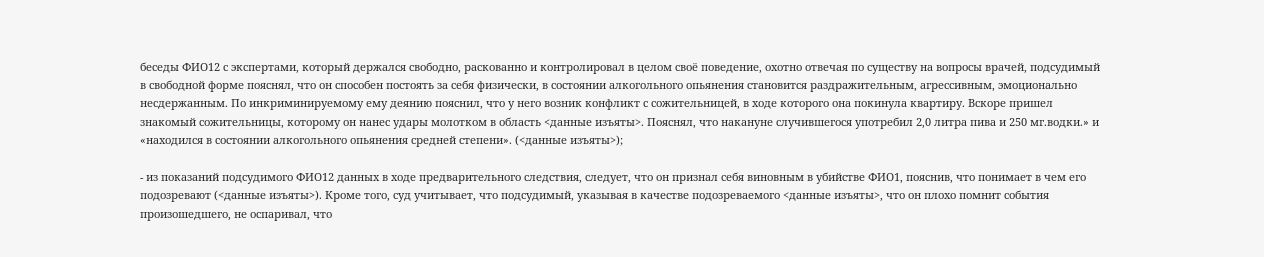беседы ФИО12 с экспертами, который держался свободно, раскованно и контролировал в целом своё поведение, охотно отвечая по существу на вопросы врачей, подсудимый в свободной форме пояснял, что он способен постоять за себя физически, в состоянии алкогольного опьянения становится раздражительным, агрессивным, эмоционально несдержанным. По инкриминируемому ему деянию пояснил, что у него возник конфликт с сожительницей, в ходе которого она покинула квартиру. Вскоре пришел знакомый сожительницы, которому он нанес удары молотком в область <данные изъяты>. Пояснял, что накануне случившегося употребил 2,0 литра пива и 250 мг.водки.» и «находился в состоянии алкогольного опьянения средней степени». (<данные изъяты>);

- из показаний подсудимого ФИО12 данных в ходе предварительного следствия, следует, что он признал себя виновным в убийстве ФИО1, пояснив, что понимает в чем его подозревают (<данные изъяты>). Кроме того, суд учитывает, что подсудимый, указывая в качестве подозреваемого <данные изъяты>, что он плохо помнит события произошедшего, не оспаривал, что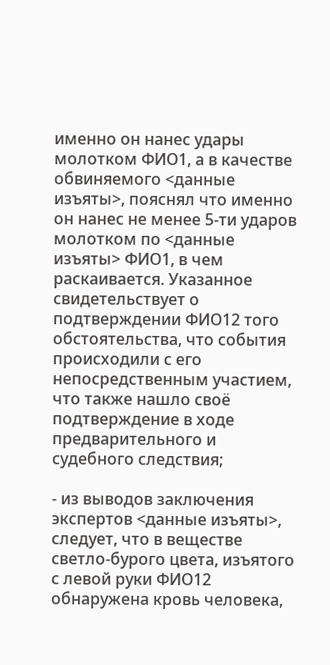именно он нанес удары молотком ФИО1, а в качестве обвиняемого <данные изъяты>, пояснял что именно он нанес не менее 5-ти ударов молотком по <данные изъяты> ФИО1, в чем раскаивается. Указанное свидетельствует о подтверждении ФИО12 того обстоятельства, что события происходили с его непосредственным участием, что также нашло своё подтверждение в ходе предварительного и судебного следствия;

- из выводов заключения экспертов <данные изъяты>, следует, что в веществе светло-бурого цвета, изъятого с левой руки ФИО12 обнаружена кровь человека,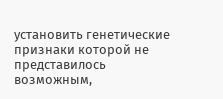установить генетические признаки которой не представилось возможным,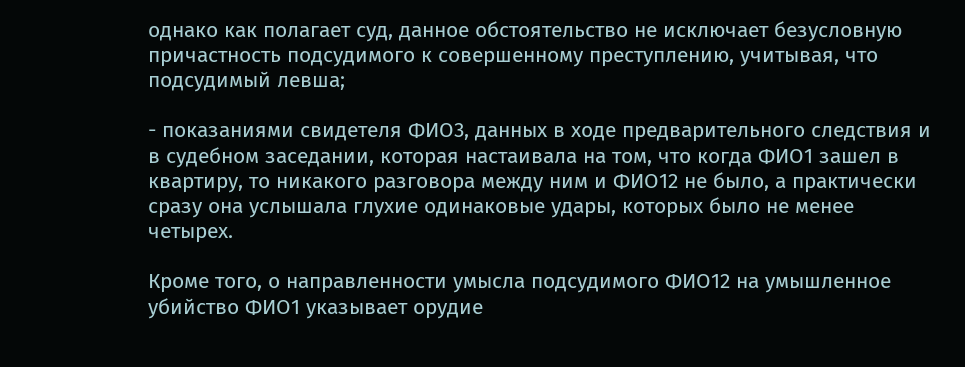однако как полагает суд, данное обстоятельство не исключает безусловную причастность подсудимого к совершенному преступлению, учитывая, что подсудимый левша;

- показаниями свидетеля ФИО3, данных в ходе предварительного следствия и в судебном заседании, которая настаивала на том, что когда ФИО1 зашел в квартиру, то никакого разговора между ним и ФИО12 не было, а практически сразу она услышала глухие одинаковые удары, которых было не менее четырех.

Кроме того, о направленности умысла подсудимого ФИО12 на умышленное убийство ФИО1 указывает орудие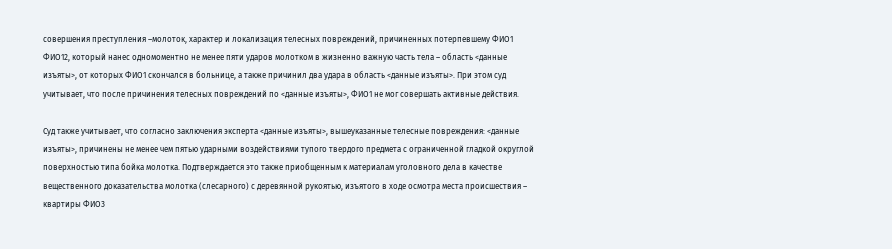совершения преступления –молоток, характер и локализация телесных повреждений, причиненных потерпевшему ФИО1 ФИО12, который нанес одномоментно не менее пяти ударов молотком в жизненно важную часть тела – область <данные изъяты>, от которых ФИО1 скончался в больнице, а также причинил два удара в область <данные изъяты>. При этом суд учитывает, что после причинения телесных повреждений по <данные изъяты>, ФИО1 не мог совершать активные действия.

Суд также учитывает, что согласно заключения эксперта <данные изъяты>, вышеуказанные телесные повреждения: <данные изъяты>, причинены не менее чем пятью ударными воздействиями тупого твердого предмета с ограниченной гладкой округлой поверхностью типа бойка молотка. Подтверждается это также приобщенным к материалам уголовного дела в качестве вещественного доказательства молотка (слесарного) с деревянной рукоятью, изъятого в ходе осмотра места происшествия – квартиры ФИО3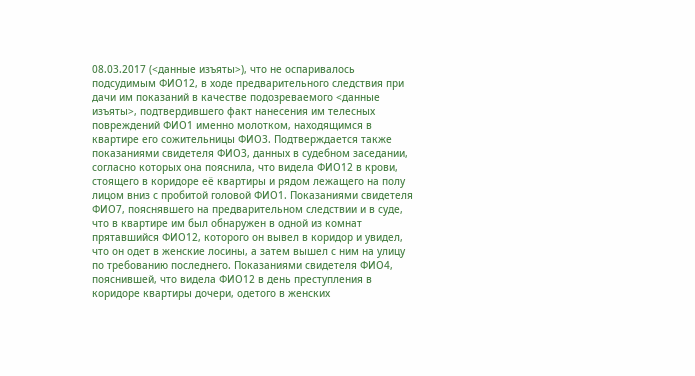08.03.2017 (<данные изъяты>), что не оспаривалось подсудимым ФИО12, в ходе предварительного следствия при дачи им показаний в качестве подозреваемого <данные изъяты>, подтвердившего факт нанесения им телесных повреждений ФИО1 именно молотком, находящимся в квартире его сожительницы ФИО3. Подтверждается также показаниями свидетеля ФИО3, данных в судебном заседании, согласно которых она пояснила, что видела ФИО12 в крови, стоящего в коридоре её квартиры и рядом лежащего на полу лицом вниз с пробитой головой ФИО1. Показаниями свидетеля ФИО7, пояснявшего на предварительном следствии и в суде, что в квартире им был обнаружен в одной из комнат прятавшийся ФИО12, которого он вывел в коридор и увидел, что он одет в женские лосины, а затем вышел с ним на улицу по требованию последнего. Показаниями свидетеля ФИО4, пояснившей, что видела ФИО12 в день преступления в коридоре квартиры дочери, одетого в женских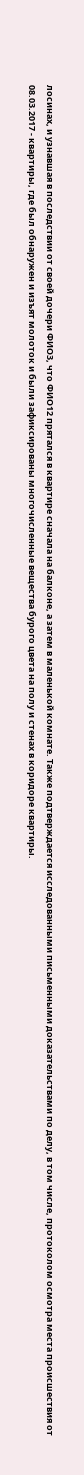лосинах, и узнавшая в последствии от своей дочери ФИО3, что ФИО12 прятался в квартире сначала на балконе, а затем в маленькой комнате. Также подтверждается исследованными письменными доказательствами по делу, в том числе, протоколом осмотра места происшествия от 08.03.2017 - квартиры, где был обнаружен и изъят молоток и были зафиксированы многочисленные вещества бурого цвета на полу и стенах в коридоре квартиры.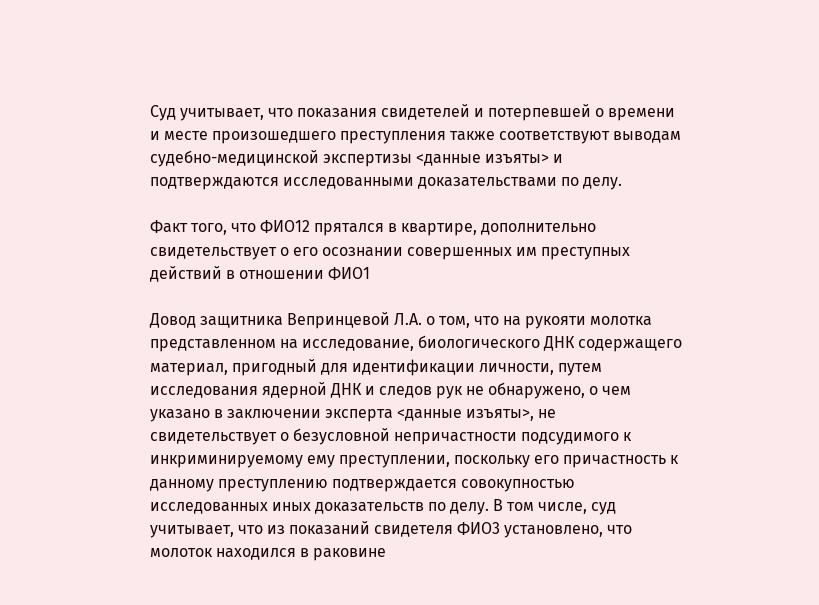Суд учитывает, что показания свидетелей и потерпевшей о времени и месте произошедшего преступления также соответствуют выводам судебно-медицинской экспертизы <данные изъяты> и подтверждаются исследованными доказательствами по делу.

Факт того, что ФИО12 прятался в квартире, дополнительно свидетельствует о его осознании совершенных им преступных действий в отношении ФИО1

Довод защитника Вепринцевой Л.А. о том, что на рукояти молотка представленном на исследование, биологического ДНК содержащего материал, пригодный для идентификации личности, путем исследования ядерной ДНК и следов рук не обнаружено, о чем указано в заключении эксперта <данные изъяты>, не свидетельствует о безусловной непричастности подсудимого к инкриминируемому ему преступлении, поскольку его причастность к данному преступлению подтверждается совокупностью исследованных иных доказательств по делу. В том числе, суд учитывает, что из показаний свидетеля ФИО3 установлено, что молоток находился в раковине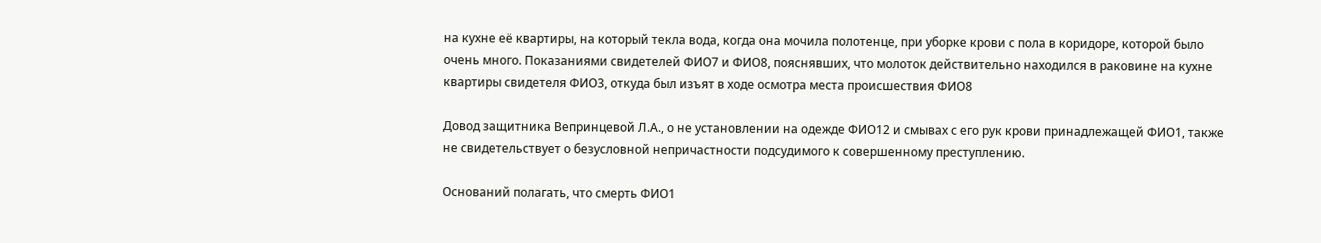на кухне её квартиры, на который текла вода, когда она мочила полотенце, при уборке крови с пола в коридоре, которой было очень много. Показаниями свидетелей ФИО7 и ФИО8, пояснявших, что молоток действительно находился в раковине на кухне квартиры свидетеля ФИО3, откуда был изъят в ходе осмотра места происшествия ФИО8

Довод защитника Вепринцевой Л.А., о не установлении на одежде ФИО12 и смывах с его рук крови принадлежащей ФИО1, также не свидетельствует о безусловной непричастности подсудимого к совершенному преступлению.

Оснований полагать, что смерть ФИО1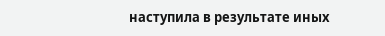наступила в результате иных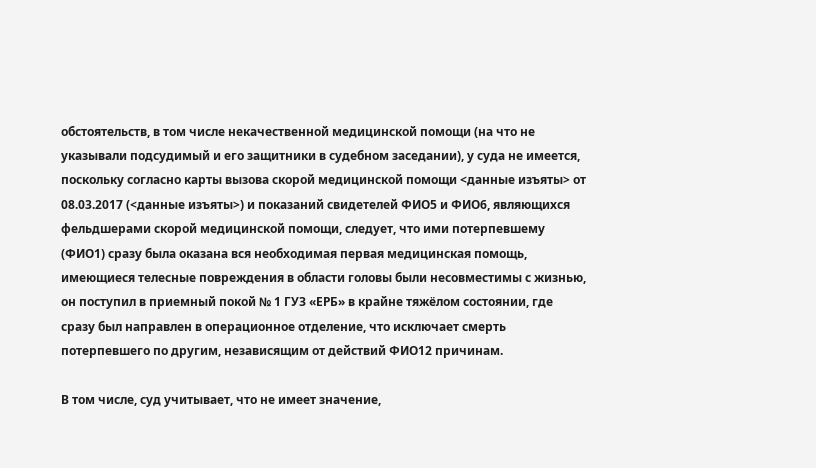обстоятельств, в том числе некачественной медицинской помощи (на что не указывали подсудимый и его защитники в судебном заседании), у суда не имеется, поскольку согласно карты вызова скорой медицинской помощи <данные изъяты> от 08.03.2017 (<данные изъяты>) и показаний свидетелей ФИО5 и ФИО6, являющихся фельдшерами скорой медицинской помощи, следует, что ими потерпевшему (ФИО1) сразу была оказана вся необходимая первая медицинская помощь, имеющиеся телесные повреждения в области головы были несовместимы с жизнью, он поступил в приемный покой № 1 ГУЗ «ЕРБ» в крайне тяжёлом состоянии, где сразу был направлен в операционное отделение, что исключает смерть потерпевшего по другим, независящим от действий ФИО12 причинам.

В том числе, суд учитывает, что не имеет значение,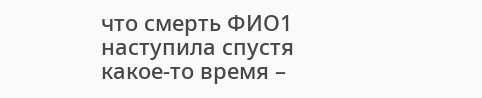что смерть ФИО1 наступила спустя какое-то время –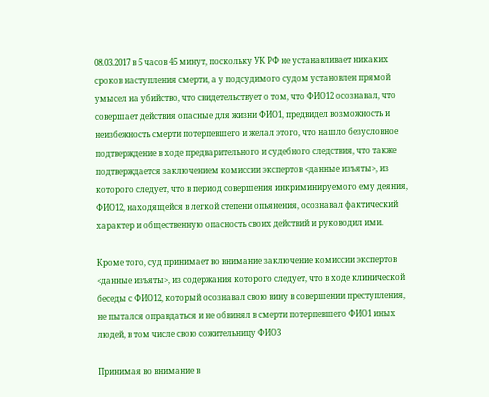08.03.2017 в 5 часов 45 минут, поскольку УК РФ не устанавливает никаких сроков наступления смерти, а у подсудимого судом установлен прямой умысел на убийство, что свидетельствует о том, что ФИО12 осознавал, что совершает действия опасные для жизни ФИО1, предвидел возможность и неизбежность смерти потерпевшего и желал этого, что нашло безусловное подтверждение в ходе предварительного и судебного следствия, что также подтверждается заключением комиссии экспертов <данные изъяты>, из которого следует, что в период совершения инкриминируемого ему деяния, ФИО12, находящейся в легкой степени опьянения, осознавал фактический характер и общественную опасность своих действий и руководил ими.

Кроме того, суд принимает во внимание заключение комиссии экспертов <данные изъяты>, из содержания которого следует, что в ходе клинической беседы с ФИО12, который осознавал свою вину в совершении преступления, не пытался оправдаться и не обвинял в смерти потерпевшего ФИО1 иных людей, в том числе свою сожительницу ФИО3

Принимая во внимание в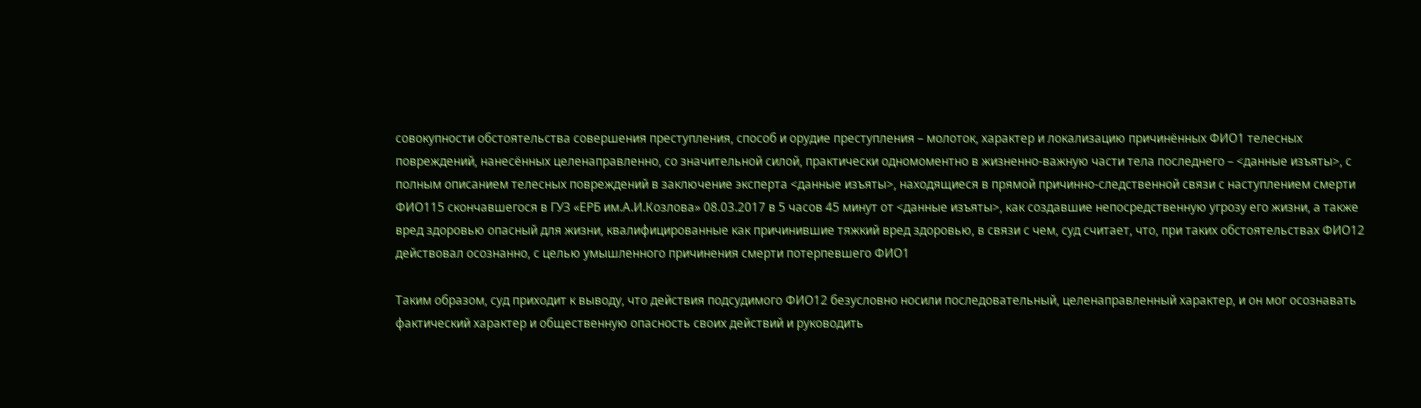совокупности обстоятельства совершения преступления, способ и орудие преступления – молоток, характер и локализацию причинённых ФИО1 телесных повреждений, нанесённых целенаправленно, со значительной силой, практически одномоментно в жизненно-важную части тела последнего – <данные изъяты>, с полным описанием телесных повреждений в заключение эксперта <данные изъяты>, находящиеся в прямой причинно-следственной связи с наступлением смерти ФИО115 скончавшегося в ГУЗ «ЕРБ им.А.И.Козлова» 08.03.2017 в 5 часов 45 минут от <данные изъяты>, как создавшие непосредственную угрозу его жизни, а также вред здоровью опасный для жизни, квалифицированные как причинившие тяжкий вред здоровью, в связи с чем, суд считает, что, при таких обстоятельствах ФИО12 действовал осознанно, с целью умышленного причинения смерти потерпевшего ФИО1

Таким образом, суд приходит к выводу, что действия подсудимого ФИО12 безусловно носили последовательный, целенаправленный характер, и он мог осознавать фактический характер и общественную опасность своих действий и руководить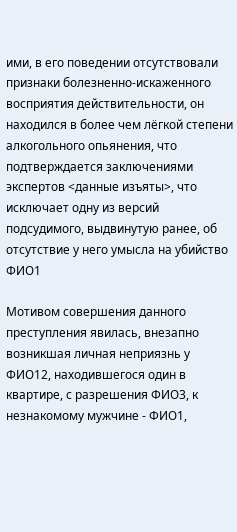ими, в его поведении отсутствовали признаки болезненно-искаженного восприятия действительности, он находился в более чем лёгкой степени алкогольного опьянения, что подтверждается заключениями экспертов <данные изъяты>, что исключает одну из версий подсудимого, выдвинутую ранее, об отсутствие у него умысла на убийство ФИО1

Мотивом совершения данного преступления явилась, внезапно возникшая личная неприязнь у ФИО12, находившегося один в квартире, с разрешения ФИО3, к незнакомому мужчине - ФИО1,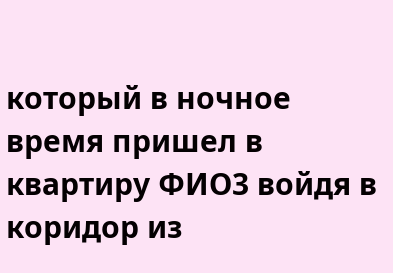который в ночное время пришел в квартиру ФИО3 войдя в коридор из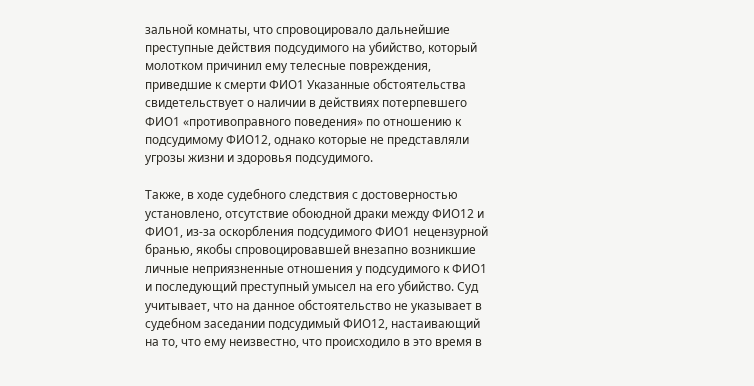зальной комнаты, что спровоцировало дальнейшие преступные действия подсудимого на убийство, который молотком причинил ему телесные повреждения, приведшие к смерти ФИО1 Указанные обстоятельства свидетельствует о наличии в действиях потерпевшего ФИО1 «противоправного поведения» по отношению к подсудимому ФИО12, однако которые не представляли угрозы жизни и здоровья подсудимого.

Также, в ходе судебного следствия с достоверностью установлено, отсутствие обоюдной драки между ФИО12 и ФИО1, из-за оскорбления подсудимого ФИО1 нецензурной бранью, якобы спровоцировавшей внезапно возникшие личные неприязненные отношения у подсудимого к ФИО1 и последующий преступный умысел на его убийство. Суд учитывает, что на данное обстоятельство не указывает в судебном заседании подсудимый ФИО12, настаивающий на то, что ему неизвестно, что происходило в это время в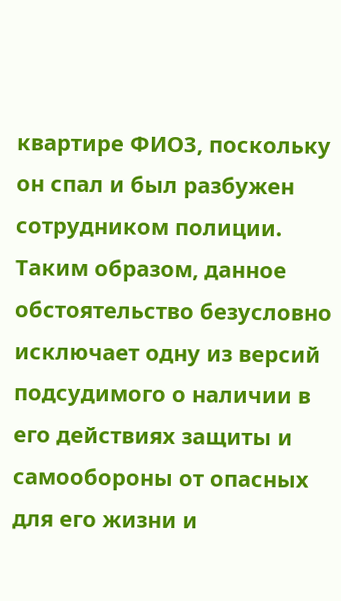квартире ФИО3, поскольку он спал и был разбужен сотрудником полиции. Таким образом, данное обстоятельство безусловно исключает одну из версий подсудимого о наличии в его действиях защиты и самообороны от опасных для его жизни и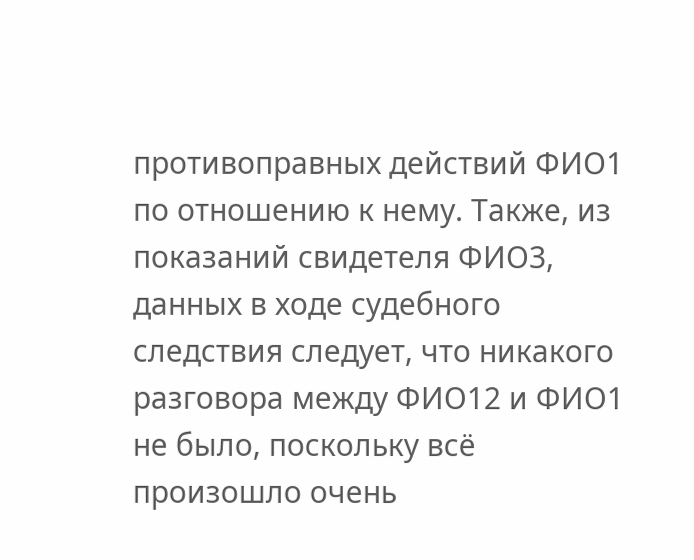противоправных действий ФИО1 по отношению к нему. Также, из показаний свидетеля ФИО3, данных в ходе судебного следствия следует, что никакого разговора между ФИО12 и ФИО1 не было, поскольку всё произошло очень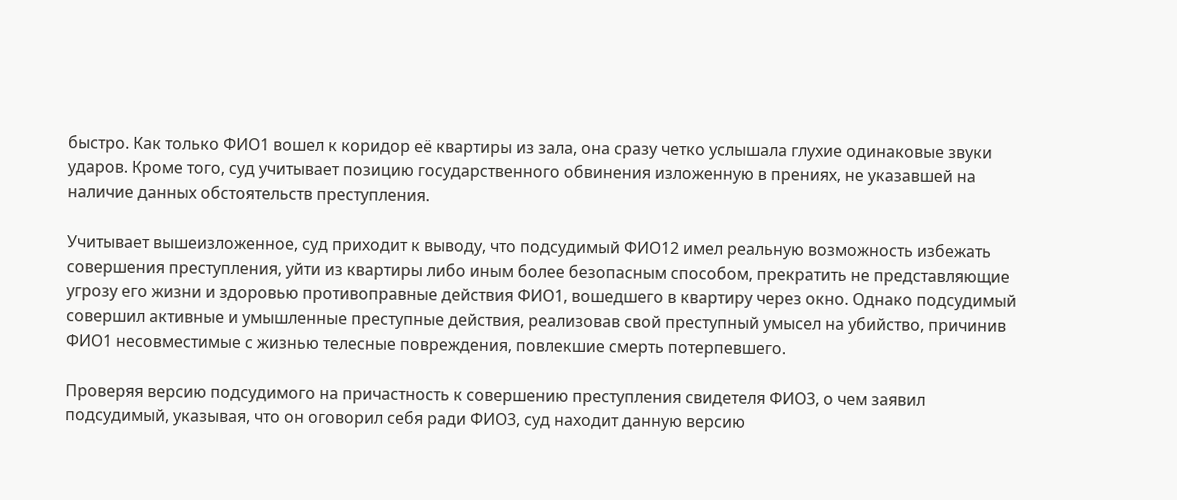быстро. Как только ФИО1 вошел к коридор её квартиры из зала, она сразу четко услышала глухие одинаковые звуки ударов. Кроме того, суд учитывает позицию государственного обвинения изложенную в прениях, не указавшей на наличие данных обстоятельств преступления.

Учитывает вышеизложенное, суд приходит к выводу, что подсудимый ФИО12 имел реальную возможность избежать совершения преступления, уйти из квартиры либо иным более безопасным способом, прекратить не представляющие угрозу его жизни и здоровью противоправные действия ФИО1, вошедшего в квартиру через окно. Однако подсудимый совершил активные и умышленные преступные действия, реализовав свой преступный умысел на убийство, причинив ФИО1 несовместимые с жизнью телесные повреждения, повлекшие смерть потерпевшего.

Проверяя версию подсудимого на причастность к совершению преступления свидетеля ФИО3, о чем заявил подсудимый, указывая, что он оговорил себя ради ФИО3, суд находит данную версию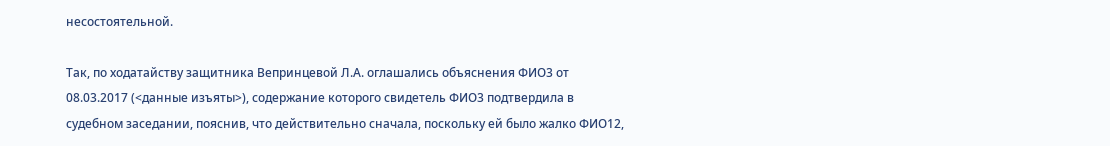несостоятельной.

Так, по ходатайству защитника Вепринцевой Л.А. оглашались объяснения ФИО3 от 08.03.2017 (<данные изъяты>), содержание которого свидетель ФИО3 подтвердила в судебном заседании, пояснив, что действительно сначала, поскольку ей было жалко ФИО12,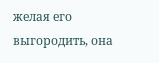желая его выгородить, она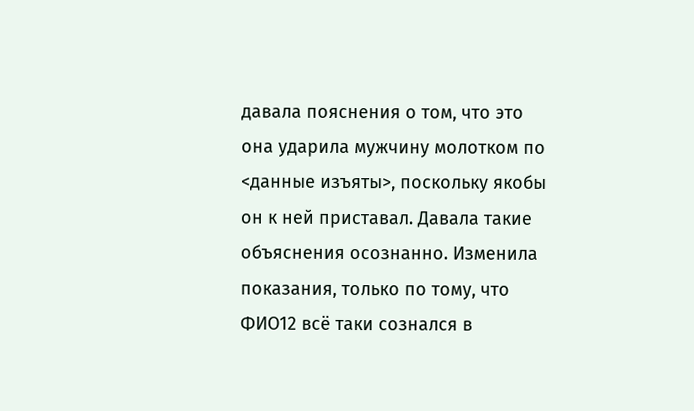давала пояснения о том, что это она ударила мужчину молотком по <данные изъяты>, поскольку якобы он к ней приставал. Давала такие объяснения осознанно. Изменила показания, только по тому, что ФИО12 всё таки сознался в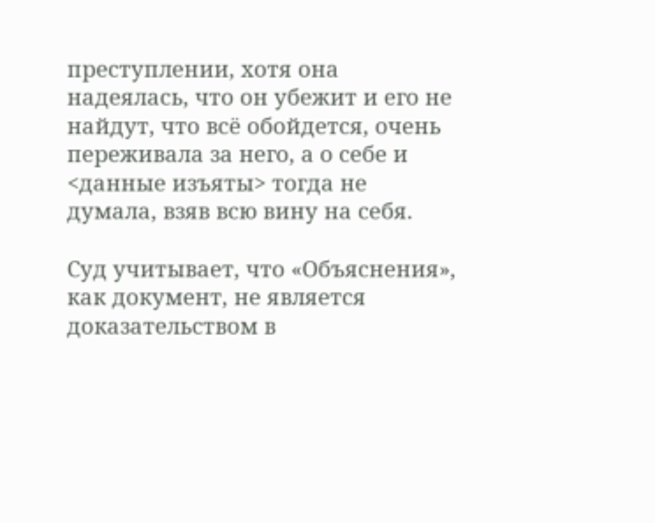преступлении, хотя она надеялась, что он убежит и его не найдут, что всё обойдется, очень переживала за него, а о себе и <данные изъяты> тогда не думала, взяв всю вину на себя.

Суд учитывает, что «Объяснения», как документ, не является доказательством в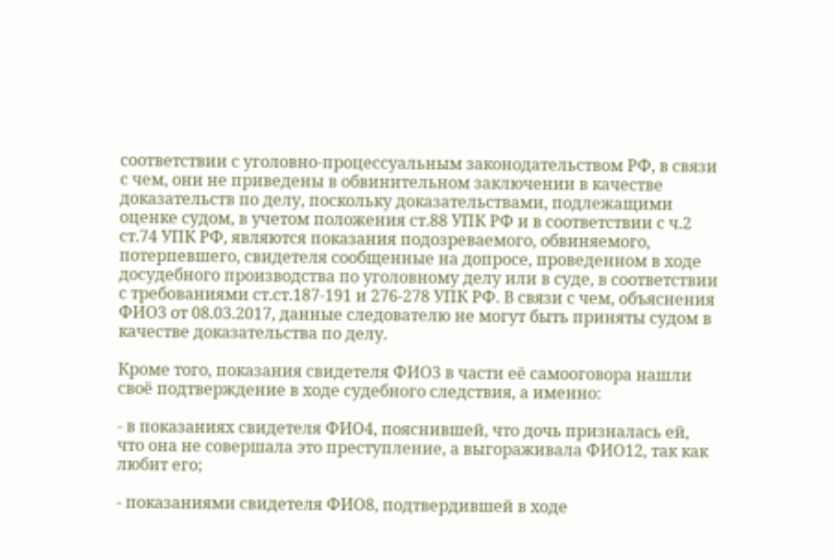соответствии с уголовно-процессуальным законодательством РФ, в связи с чем, они не приведены в обвинительном заключении в качестве доказательств по делу, поскольку доказательствами, подлежащими оценке судом, в учетом положения ст.88 УПК РФ и в соответствии с ч.2 ст.74 УПК РФ, являются показания подозреваемого, обвиняемого, потерпевшего, свидетеля сообщенные на допросе, проведенном в ходе досудебного производства по уголовному делу или в суде, в соответствии с требованиями ст.ст.187-191 и 276-278 УПК РФ. В связи с чем, объяснения ФИО3 от 08.03.2017, данные следователю не могут быть приняты судом в качестве доказательства по делу.

Кроме того, показания свидетеля ФИО3 в части её самооговора нашли своё подтверждение в ходе судебного следствия, а именно:

- в показаниях свидетеля ФИО4, пояснившей, что дочь призналась ей, что она не совершала это преступление, а выгораживала ФИО12, так как любит его;

- показаниями свидетеля ФИО8, подтвердившей в ходе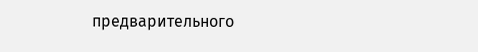предварительного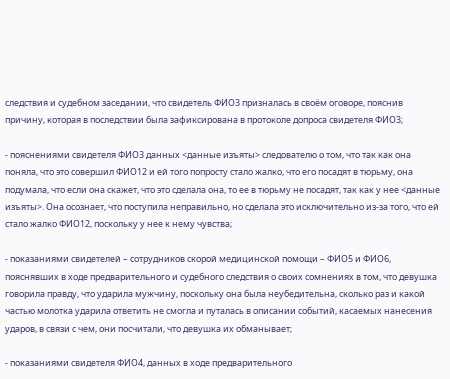следствия и судебном заседании, что свидетель ФИО3 призналась в своём оговоре, пояснив причину, которая в последствии была зафиксирована в протоколе допроса свидетеля ФИО3;

- пояснениями свидетеля ФИО3 данных <данные изъяты> следователю о том, что так как она поняла, что это совершил ФИО12 и ей того попросту стало жалко, что его посадят в тюрьму, она подумала, что если она скажет, что это сделала она, то ее в тюрьму не посадят, так как у нее <данные изъяты>. Она осознает, что поступила неправильно, но сделала это исключительно из-за того, что ей стало жалко ФИО12, поскольку у нее к нему чувства;

- показаниями свидетелей – сотрудников скорой медицинской помощи – ФИО5 и ФИО6, пояснявших в ходе предварительного и судебного следствия о своих сомнениях в том, что девушка говорила правду, что ударила мужчину, поскольку она была неубедительна, сколько раз и какой частью молотка ударила ответить не смогла и путалась в описании событий, касаемых нанесения ударов, в связи с чем, они посчитали, что девушка их обманывает;

- показаниями свидетеля ФИО4, данных в ходе предварительного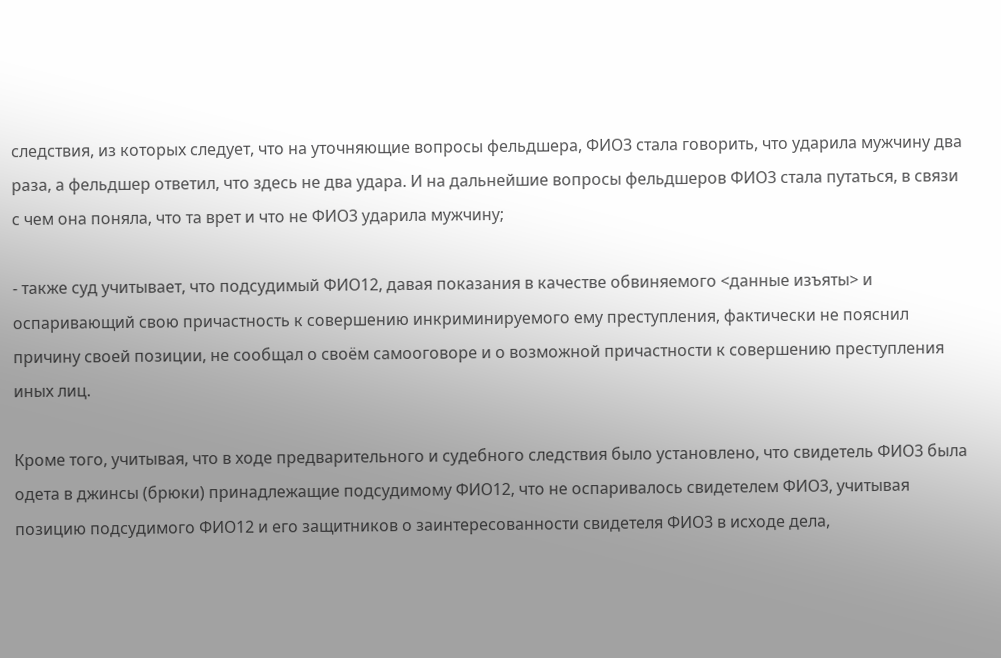следствия, из которых следует, что на уточняющие вопросы фельдшера, ФИО3 стала говорить, что ударила мужчину два раза, а фельдшер ответил, что здесь не два удара. И на дальнейшие вопросы фельдшеров ФИО3 стала путаться, в связи с чем она поняла, что та врет и что не ФИО3 ударила мужчину;

- также суд учитывает, что подсудимый ФИО12, давая показания в качестве обвиняемого <данные изъяты> и оспаривающий свою причастность к совершению инкриминируемого ему преступления, фактически не пояснил причину своей позиции, не сообщал о своём самооговоре и о возможной причастности к совершению преступления иных лиц.

Кроме того, учитывая, что в ходе предварительного и судебного следствия было установлено, что свидетель ФИО3 была одета в джинсы (брюки) принадлежащие подсудимому ФИО12, что не оспаривалось свидетелем ФИО3, учитывая позицию подсудимого ФИО12 и его защитников о заинтересованности свидетеля ФИО3 в исходе дела,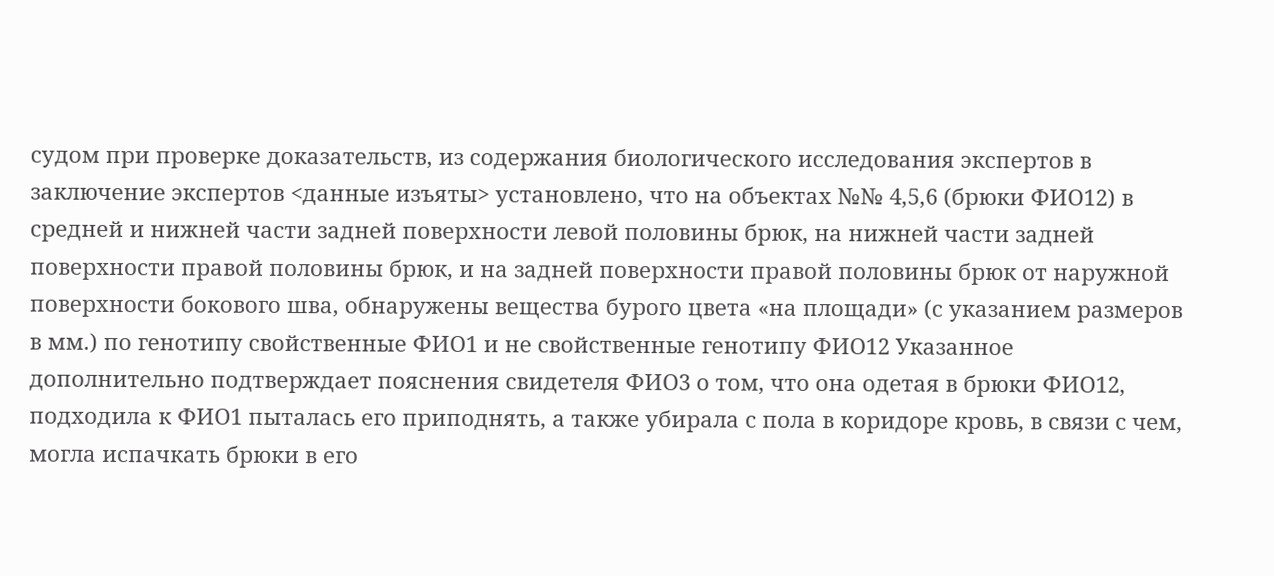судом при проверке доказательств, из содержания биологического исследования экспертов в заключение экспертов <данные изъяты> установлено, что на объектах №№ 4,5,6 (брюки ФИО12) в средней и нижней части задней поверхности левой половины брюк, на нижней части задней поверхности правой половины брюк, и на задней поверхности правой половины брюк от наружной поверхности бокового шва, обнаружены вещества бурого цвета «на площади» (с указанием размеров в мм.) по генотипу свойственные ФИО1 и не свойственные генотипу ФИО12 Указанное дополнительно подтверждает пояснения свидетеля ФИО3 о том, что она одетая в брюки ФИО12, подходила к ФИО1 пыталась его приподнять, а также убирала с пола в коридоре кровь, в связи с чем, могла испачкать брюки в его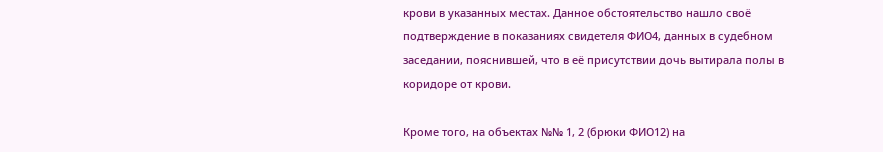крови в указанных местах. Данное обстоятельство нашло своё подтверждение в показаниях свидетеля ФИО4, данных в судебном заседании, пояснившей, что в её присутствии дочь вытирала полы в коридоре от крови.

Кроме того, на объектах №№ 1, 2 (брюки ФИО12) на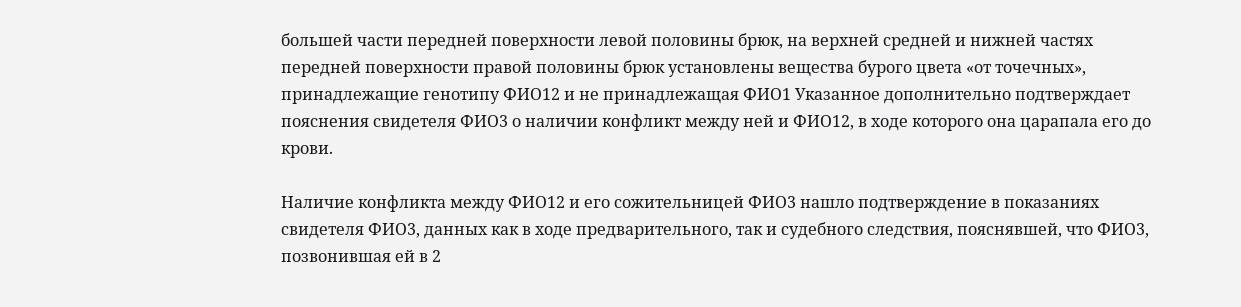большей части передней поверхности левой половины брюк, на верхней средней и нижней частях передней поверхности правой половины брюк установлены вещества бурого цвета «от точечных», принадлежащие генотипу ФИО12 и не принадлежащая ФИО1 Указанное дополнительно подтверждает пояснения свидетеля ФИО3 о наличии конфликт между ней и ФИО12, в ходе которого она царапала его до крови.

Наличие конфликта между ФИО12 и его сожительницей ФИО3 нашло подтверждение в показаниях свидетеля ФИО3, данных как в ходе предварительного, так и судебного следствия, пояснявшей, что ФИО3, позвонившая ей в 2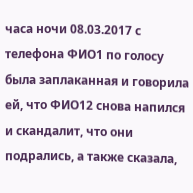часа ночи 08.03.2017 с телефона ФИО1 по голосу была заплаканная и говорила ей, что ФИО12 снова напился и скандалит, что они подрались, а также сказала,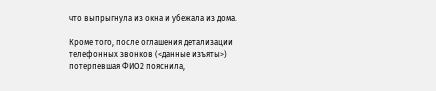что выпрыгнула из окна и убежала из дома.

Кроме того, после оглашения детализации телефонных звонков (<данные изъяты>) потерпевшая ФИО2 пояснила,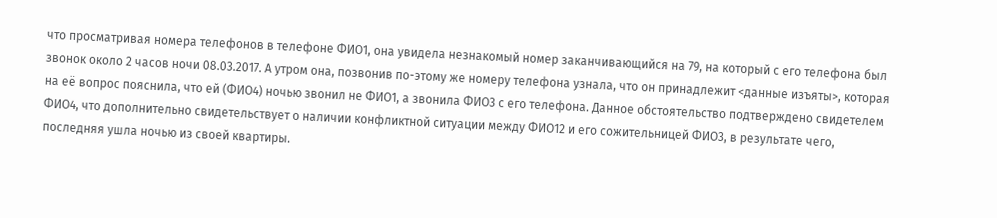что просматривая номера телефонов в телефоне ФИО1, она увидела незнакомый номер заканчивающийся на 79, на который с его телефона был звонок около 2 часов ночи 08.03.2017. А утром она, позвонив по-этому же номеру телефона узнала, что он принадлежит <данные изъяты>, которая на её вопрос пояснила, что ей (ФИО4) ночью звонил не ФИО1, а звонила ФИО3 с его телефона. Данное обстоятельство подтверждено свидетелем ФИО4, что дополнительно свидетельствует о наличии конфликтной ситуации между ФИО12 и его сожительницей ФИО3, в результате чего, последняя ушла ночью из своей квартиры.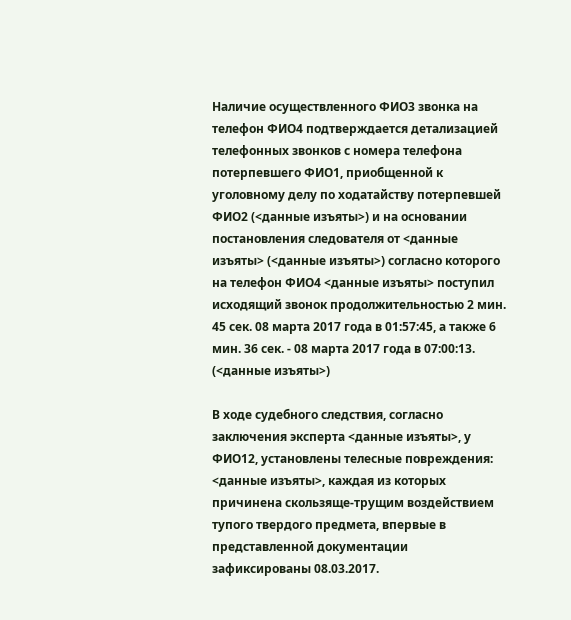Наличие осуществленного ФИО3 звонка на телефон ФИО4 подтверждается детализацией телефонных звонков с номера телефона потерпевшего ФИО1, приобщенной к уголовному делу по ходатайству потерпевшей ФИО2 (<данные изъяты>) и на основании постановления следователя от <данные изъяты> (<данные изъяты>) согласно которого на телефон ФИО4 <данные изъяты> поступил исходящий звонок продолжительностью 2 мин. 45 сек. 08 марта 2017 года в 01:57:45, а также 6 мин. 36 сек. - 08 марта 2017 года в 07:00:13. (<данные изъяты>)

В ходе судебного следствия, согласно заключения эксперта <данные изъяты>, у ФИО12, установлены телесные повреждения: <данные изъяты>, каждая из которых причинена скользяще-трущим воздействием тупого твердого предмета, впервые в представленной документации зафиксированы 08.03.2017.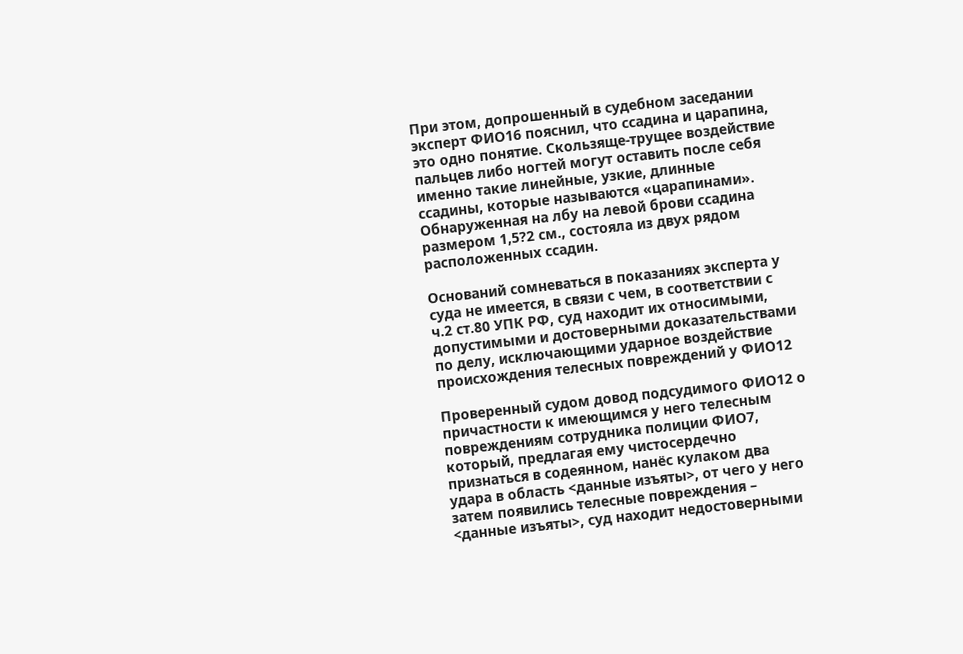При этом, допрошенный в судебном заседании эксперт ФИО16 пояснил, что ссадина и царапина, это одно понятие. Скользяще-трущее воздействие пальцев либо ногтей могут оставить после себя именно такие линейные, узкие, длинные ссадины, которые называются «царапинами». Обнаруженная на лбу на левой брови ссадина размером 1,5?2 см., состояла из двух рядом расположенных ссадин.

Оснований сомневаться в показаниях эксперта у суда не имеется, в связи с чем, в соответствии с ч.2 ст.80 УПК РФ, суд находит их относимыми, допустимыми и достоверными доказательствами по делу, исключающими ударное воздействие происхождения телесных повреждений у ФИО12

Проверенный судом довод подсудимого ФИО12 о причастности к имеющимся у него телесным повреждениям сотрудника полиции ФИО7, который, предлагая ему чистосердечно признаться в содеянном, нанёс кулаком два удара в область <данные изъяты>, от чего у него затем появились телесные повреждения – <данные изъяты>, суд находит недостоверными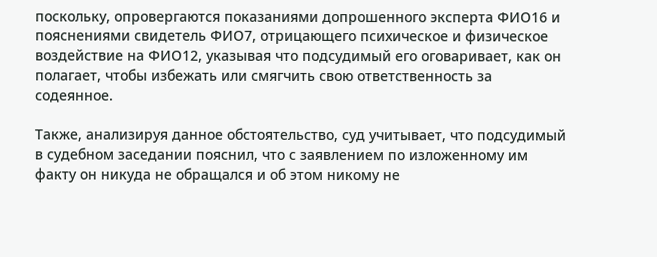поскольку, опровергаются показаниями допрошенного эксперта ФИО16 и пояснениями свидетель ФИО7, отрицающего психическое и физическое воздействие на ФИО12, указывая что подсудимый его оговаривает, как он полагает, чтобы избежать или смягчить свою ответственность за содеянное.

Также, анализируя данное обстоятельство, суд учитывает, что подсудимый в судебном заседании пояснил, что с заявлением по изложенному им факту он никуда не обращался и об этом никому не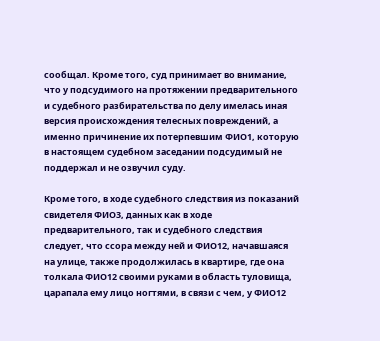сообщал. Кроме того, суд принимает во внимание, что у подсудимого на протяжении предварительного и судебного разбирательства по делу имелась иная версия происхождения телесных повреждений, а именно причинение их потерпевшим ФИО1, которую в настоящем судебном заседании подсудимый не поддержал и не озвучил суду.

Кроме того, в ходе судебного следствия из показаний свидетеля ФИО3, данных как в ходе предварительного, так и судебного следствия следует, что ссора между ней и ФИО12, начавшаяся на улице, также продолжилась в квартире, где она толкала ФИО12 своими руками в область туловища, царапала ему лицо ногтями, в связи с чем, у ФИО12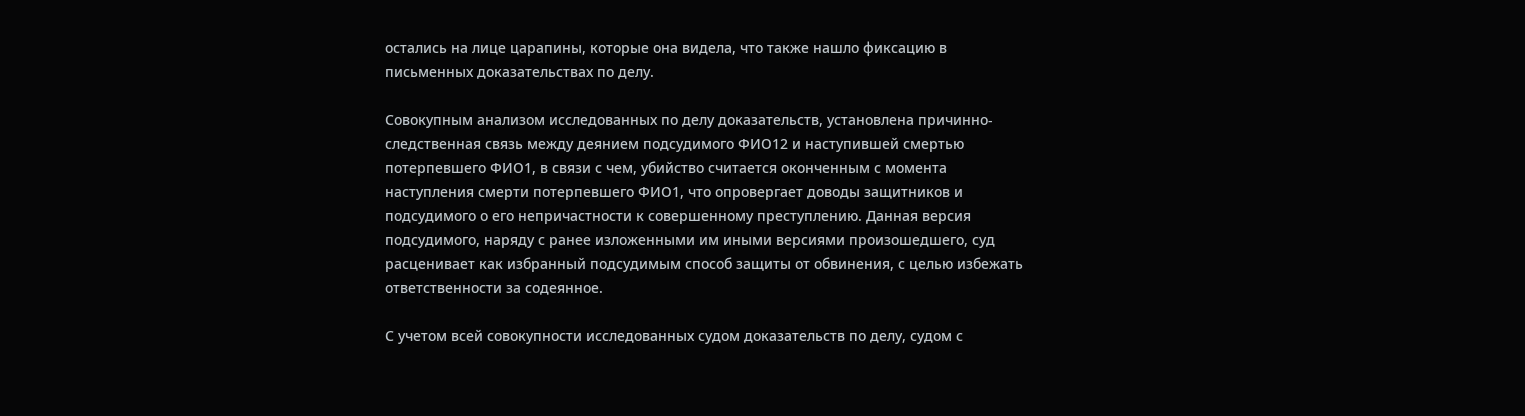остались на лице царапины, которые она видела, что также нашло фиксацию в письменных доказательствах по делу.

Совокупным анализом исследованных по делу доказательств, установлена причинно-следственная связь между деянием подсудимого ФИО12 и наступившей смертью потерпевшего ФИО1, в связи с чем, убийство считается оконченным с момента наступления смерти потерпевшего ФИО1, что опровергает доводы защитников и подсудимого о его непричастности к совершенному преступлению. Данная версия подсудимого, наряду с ранее изложенными им иными версиями произошедшего, суд расценивает как избранный подсудимым способ защиты от обвинения, с целью избежать ответственности за содеянное.

С учетом всей совокупности исследованных судом доказательств по делу, судом с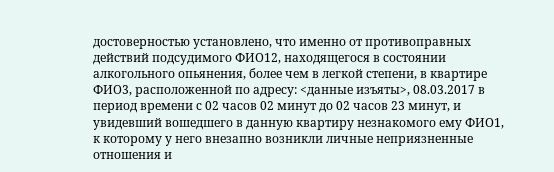достоверностью установлено, что именно от противоправных действий подсудимого ФИО12, находящегося в состоянии алкогольного опьянения, более чем в легкой степени, в квартире ФИО3, расположенной по адресу: <данные изъяты>, 08.03.2017 в период времени с 02 часов 02 минут до 02 часов 23 минут, и увидевший вошедшего в данную квартиру незнакомого ему ФИО1, к которому у него внезапно возникли личные неприязненные отношения и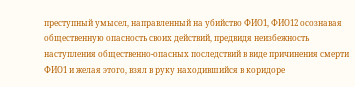преступный умысел, направленный на убийство ФИО1, ФИО12 осознавая общественную опасность своих действий, предвидя неизбежность наступления общественно-опасных последствий в виде причинения смерти ФИО1 и желая этого, взял в руку находившийся в коридоре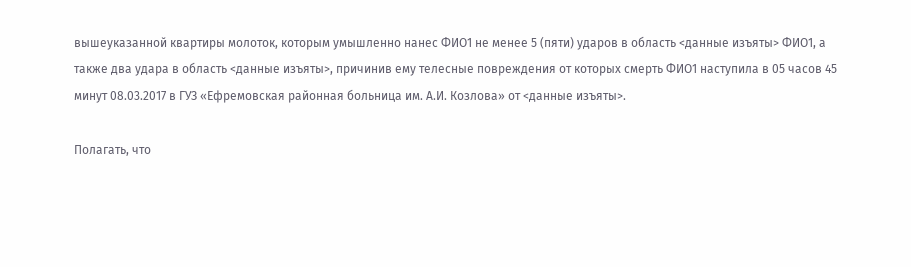вышеуказанной квартиры молоток, которым умышленно нанес ФИО1 не менее 5 (пяти) ударов в область <данные изъяты> ФИО1, а также два удара в область <данные изъяты>, причинив ему телесные повреждения от которых смерть ФИО1 наступила в 05 часов 45 минут 08.03.2017 в ГУЗ «Ефремовская районная больница им. А.И. Козлова» от <данные изъяты>.

Полагать, что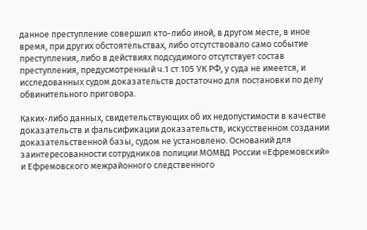данное преступление совершил кто-либо иной, в другом месте, в иное время, при других обстоятельствах, либо отсутствовало само событие преступления, либо в действиях подсудимого отсутствует состав преступления, предусмотренный ч.1 ст.105 УК РФ, у суда не имеется, и исследованных судом доказательств достаточно для постановки по делу обвинительного приговора.

Каких-либо данных, свидетельствующих об их недопустимости в качестве доказательств и фальсификации доказательств, искусственном создании доказательственной базы, судом не установлено. Оснований для заинтересованности сотрудников полиции МОМВД России «Ефремовский» и Ефремовского межрайонного следственного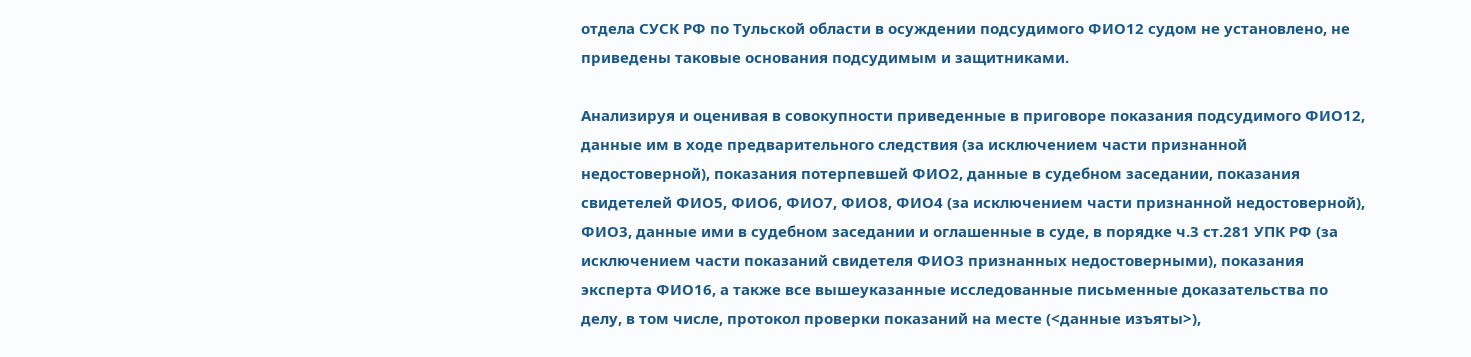отдела СУСК РФ по Тульской области в осуждении подсудимого ФИО12 судом не установлено, не приведены таковые основания подсудимым и защитниками.

Анализируя и оценивая в совокупности приведенные в приговоре показания подсудимого ФИО12, данные им в ходе предварительного следствия (за исключением части признанной недостоверной), показания потерпевшей ФИО2, данные в судебном заседании, показания свидетелей ФИО5, ФИО6, ФИО7, ФИО8, ФИО4 (за исключением части признанной недостоверной), ФИО3, данные ими в судебном заседании и оглашенные в суде, в порядке ч.3 ст.281 УПК РФ (за исключением части показаний свидетеля ФИО3 признанных недостоверными), показания эксперта ФИО16, а также все вышеуказанные исследованные письменные доказательства по делу, в том числе, протокол проверки показаний на месте (<данные изъяты>),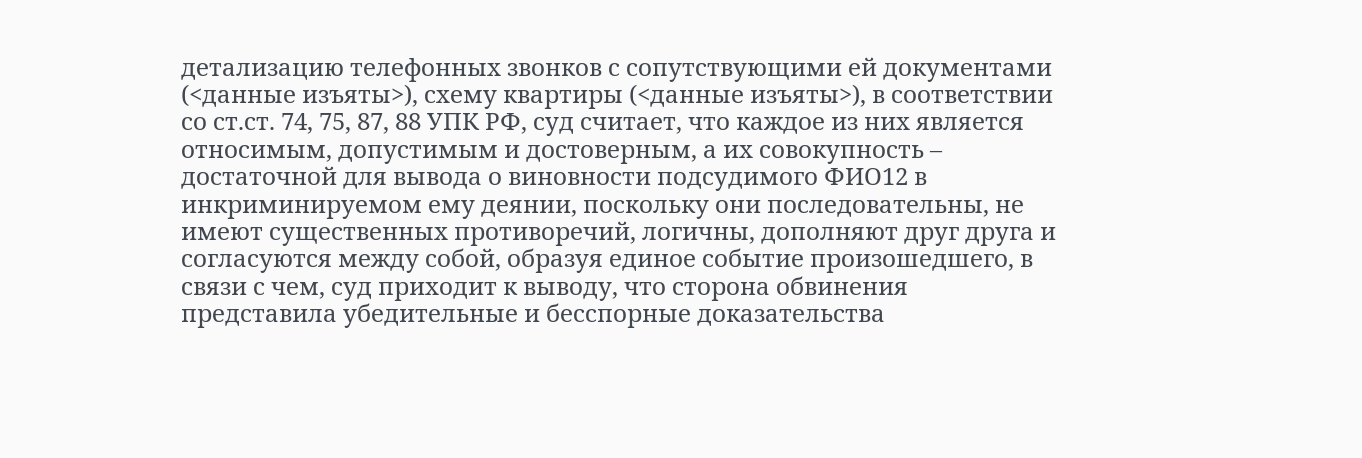детализацию телефонных звонков с сопутствующими ей документами (<данные изъяты>), схему квартиры (<данные изъяты>), в соответствии со ст.ст. 74, 75, 87, 88 УПК РФ, суд считает, что каждое из них является относимым, допустимым и достоверным, а их совокупность – достаточной для вывода о виновности подсудимого ФИО12 в инкриминируемом ему деянии, поскольку они последовательны, не имеют существенных противоречий, логичны, дополняют друг друга и согласуются между собой, образуя единое событие произошедшего, в связи с чем, суд приходит к выводу, что сторона обвинения представила убедительные и бесспорные доказательства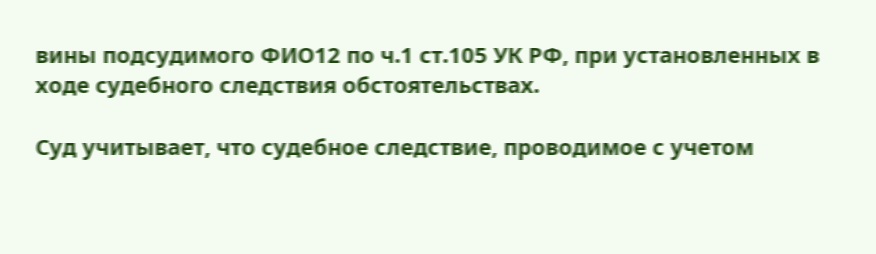вины подсудимого ФИО12 по ч.1 ст.105 УК РФ, при установленных в ходе судебного следствия обстоятельствах.

Суд учитывает, что судебное следствие, проводимое с учетом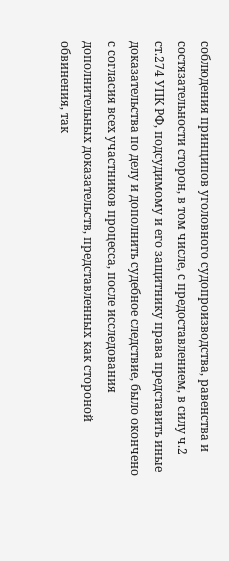соблюдения принципов уголовного судопроизводства, равенства и состязательности сторон, в том числе, с предоставлением, в силу ч.2 ст.274 УПК РФ, подсудимому и его защитнику права представить иные доказательства по делу и дополнить судебное следствие, было окончено с согласия всех участников процесса, после исследования дополнительных доказательств, представленных как стороной обвинения, так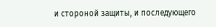и стороной защиты, и последующего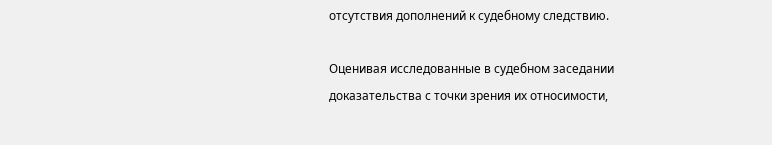отсутствия дополнений к судебному следствию.

Оценивая исследованные в судебном заседании доказательства с точки зрения их относимости,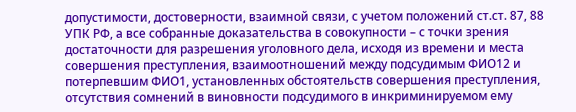допустимости, достоверности, взаимной связи, с учетом положений ст.ст. 87, 88 УПК РФ, а все собранные доказательства в совокупности – с точки зрения достаточности для разрешения уголовного дела, исходя из времени и места совершения преступления, взаимоотношений между подсудимым ФИО12 и потерпевшим ФИО1, установленных обстоятельств совершения преступления, отсутствия сомнений в виновности подсудимого в инкриминируемом ему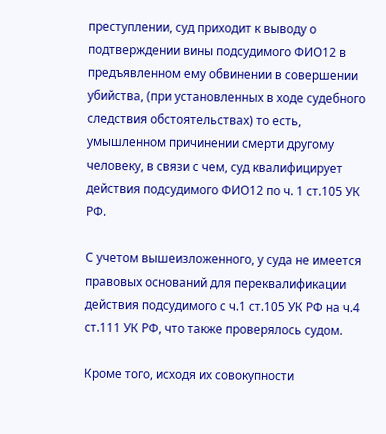преступлении, суд приходит к выводу о подтверждении вины подсудимого ФИО12 в предъявленном ему обвинении в совершении убийства, (при установленных в ходе судебного следствия обстоятельствах) то есть, умышленном причинении смерти другому человеку, в связи с чем, суд квалифицирует действия подсудимого ФИО12 по ч. 1 ст.105 УК РФ.

С учетом вышеизложенного, у суда не имеется правовых оснований для переквалификации действия подсудимого с ч.1 ст.105 УК РФ на ч.4 ст.111 УК РФ, что также проверялось судом.

Кроме того, исходя их совокупности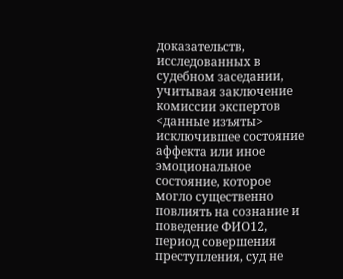доказательств, исследованных в судебном заседании, учитывая заключение комиссии экспертов <данные изъяты> исключившее состояние аффекта или иное эмоциональное состояние, которое могло существенно повлиять на сознание и поведение ФИО12, период совершения преступления, суд не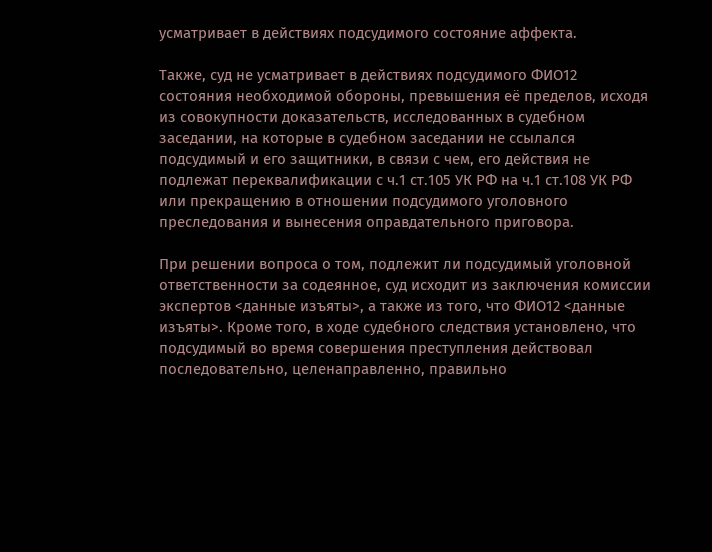усматривает в действиях подсудимого состояние аффекта.

Также, суд не усматривает в действиях подсудимого ФИО12 состояния необходимой обороны, превышения её пределов, исходя из совокупности доказательств, исследованных в судебном заседании, на которые в судебном заседании не ссылался подсудимый и его защитники, в связи с чем, его действия не подлежат переквалификации с ч.1 ст.105 УК РФ на ч.1 ст.108 УК РФ или прекращению в отношении подсудимого уголовного преследования и вынесения оправдательного приговора.

При решении вопроса о том, подлежит ли подсудимый уголовной ответственности за содеянное, суд исходит из заключения комиссии экспертов <данные изъяты>, а также из того, что ФИО12 <данные изъяты>. Кроме того, в ходе судебного следствия установлено, что подсудимый во время совершения преступления действовал последовательно, целенаправленно, правильно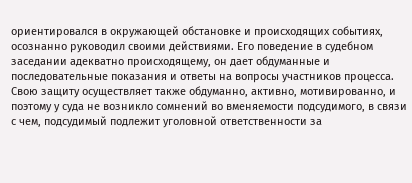ориентировался в окружающей обстановке и происходящих событиях, осознанно руководил своими действиями. Его поведение в судебном заседании адекватно происходящему, он дает обдуманные и последовательные показания и ответы на вопросы участников процесса. Свою защиту осуществляет также обдуманно, активно, мотивированно, и поэтому у суда не возникло сомнений во вменяемости подсудимого, в связи с чем, подсудимый подлежит уголовной ответственности за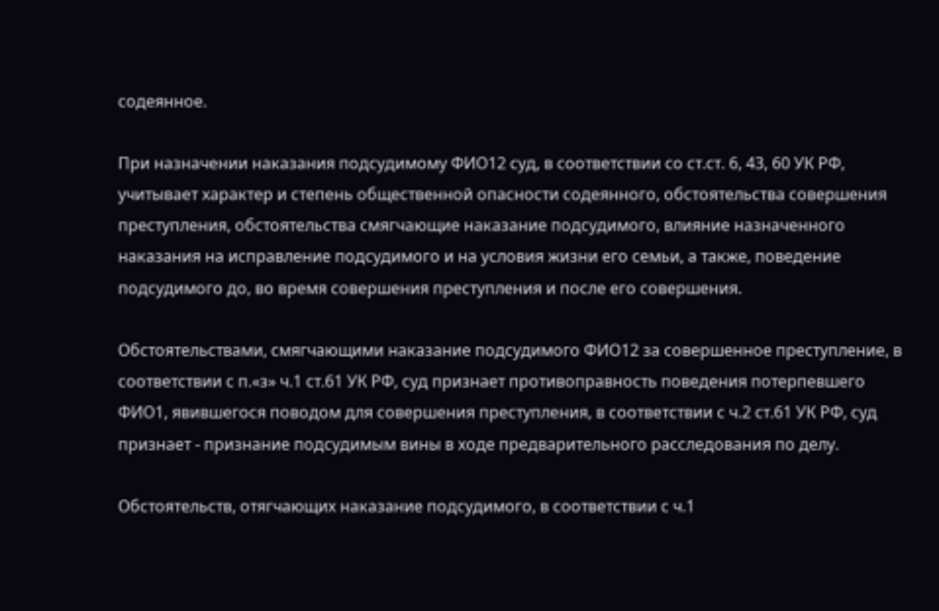содеянное.

При назначении наказания подсудимому ФИО12 суд, в соответствии со ст.ст. 6, 43, 60 УК РФ, учитывает характер и степень общественной опасности содеянного, обстоятельства совершения преступления, обстоятельства смягчающие наказание подсудимого, влияние назначенного наказания на исправление подсудимого и на условия жизни его семьи, а также, поведение подсудимого до, во время совершения преступления и после его совершения.

Обстоятельствами, смягчающими наказание подсудимого ФИО12 за совершенное преступление, в соответствии с п.«з» ч.1 ст.61 УК РФ, суд признает противоправность поведения потерпевшего ФИО1, явившегося поводом для совершения преступления, в соответствии с ч.2 ст.61 УК РФ, суд признает - признание подсудимым вины в ходе предварительного расследования по делу.

Обстоятельств, отягчающих наказание подсудимого, в соответствии с ч.1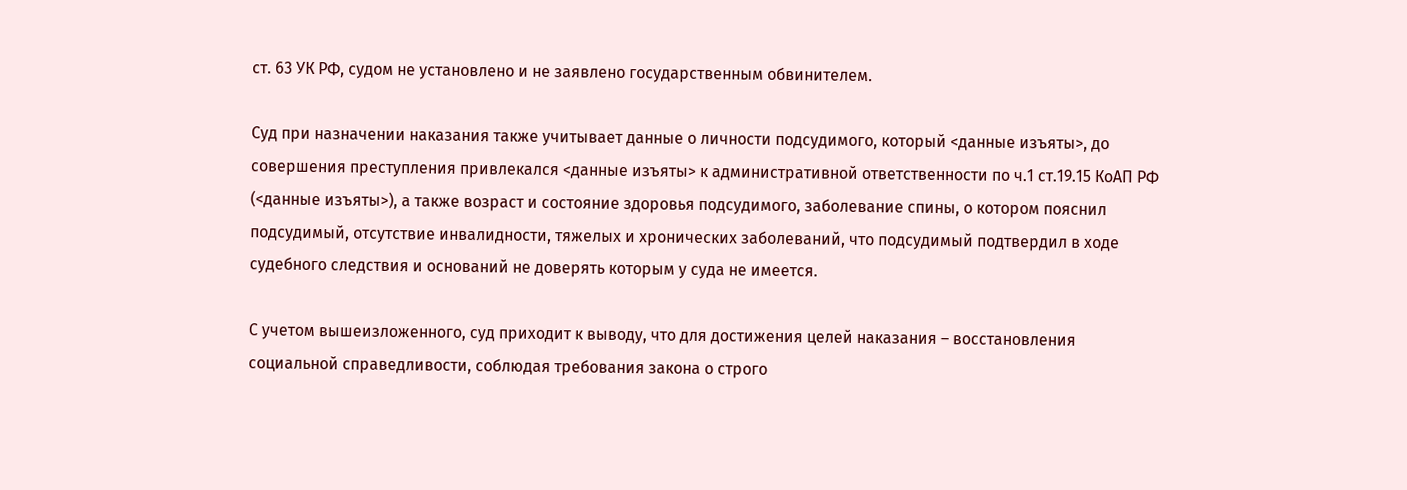ст. 63 УК РФ, судом не установлено и не заявлено государственным обвинителем.

Суд при назначении наказания также учитывает данные о личности подсудимого, который <данные изъяты>, до совершения преступления привлекался <данные изъяты> к административной ответственности по ч.1 ст.19.15 КоАП РФ (<данные изъяты>), а также возраст и состояние здоровья подсудимого, заболевание спины, о котором пояснил подсудимый, отсутствие инвалидности, тяжелых и хронических заболеваний, что подсудимый подтвердил в ходе судебного следствия и оснований не доверять которым у суда не имеется.

С учетом вышеизложенного, суд приходит к выводу, что для достижения целей наказания – восстановления социальной справедливости, соблюдая требования закона о строго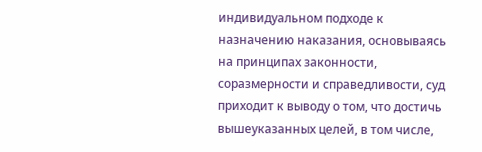индивидуальном подходе к назначению наказания, основываясь на принципах законности, соразмерности и справедливости, суд приходит к выводу о том, что достичь вышеуказанных целей, в том числе,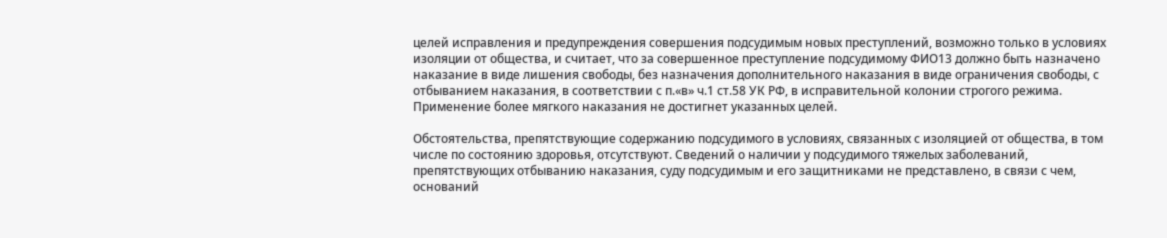целей исправления и предупреждения совершения подсудимым новых преступлений, возможно только в условиях изоляции от общества, и считает, что за совершенное преступление подсудимому ФИО13 должно быть назначено наказание в виде лишения свободы, без назначения дополнительного наказания в виде ограничения свободы, с отбыванием наказания, в соответствии с п.«в» ч.1 ст.58 УК РФ, в исправительной колонии строгого режима. Применение более мягкого наказания не достигнет указанных целей.

Обстоятельства, препятствующие содержанию подсудимого в условиях, связанных с изоляцией от общества, в том числе по состоянию здоровья, отсутствуют. Сведений о наличии у подсудимого тяжелых заболеваний, препятствующих отбыванию наказания, суду подсудимым и его защитниками не представлено, в связи с чем, оснований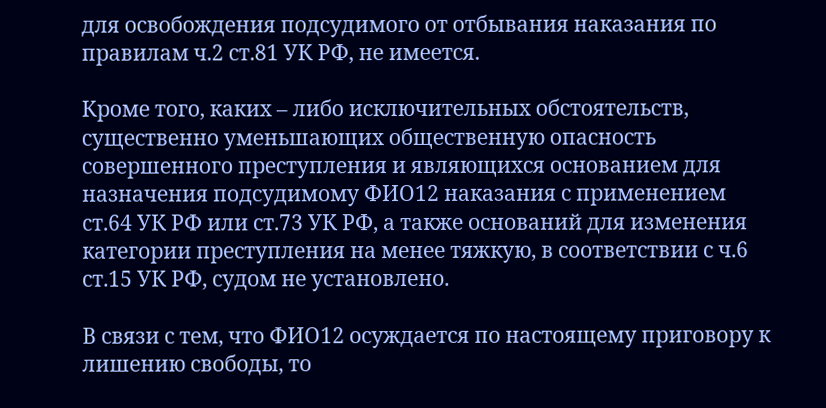для освобождения подсудимого от отбывания наказания по правилам ч.2 ст.81 УК РФ, не имеется.

Кроме того, каких – либо исключительных обстоятельств, существенно уменьшающих общественную опасность совершенного преступления и являющихся основанием для назначения подсудимому ФИО12 наказания с применением cт.64 УК РФ или ст.73 УК РФ, а также оснований для изменения категории преступления на менее тяжкую, в соответствии с ч.6 ст.15 УК РФ, судом не установлено.

В связи с тем, что ФИО12 осуждается по настоящему приговору к лишению свободы, то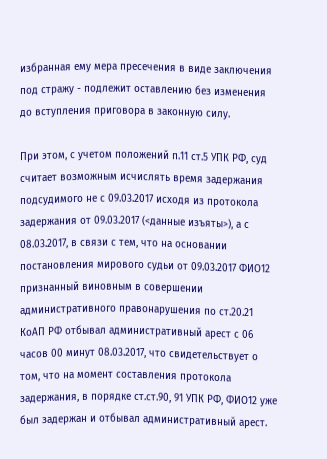избранная ему мера пресечения в виде заключения под стражу - подлежит оставлению без изменения до вступления приговора в законную силу.

При этом, с учетом положений п.11 ст.5 УПК РФ, суд считает возможным исчислять время задержания подсудимого не с 09.03.2017 исходя из протокола задержания от 09.03.2017 (<данные изъяты>), а с 08.03.2017, в связи с тем, что на основании постановления мирового судьи от 09.03.2017 ФИО12 признанный виновным в совершении административного правонарушения по ст.20.21 КоАП РФ отбывал административный арест с 06 часов 00 минут 08.03.2017, что свидетельствует о том, что на момент составления протокола задержания, в порядке ст.ст.90, 91 УПК РФ, ФИО12 уже был задержан и отбывал административный арест.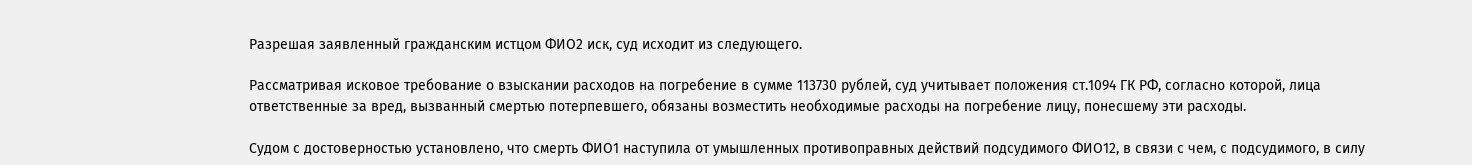Разрешая заявленный гражданским истцом ФИО2 иск, суд исходит из следующего.

Рассматривая исковое требование о взыскании расходов на погребение в сумме 113730 рублей, суд учитывает положения ст.1094 ГК РФ, согласно которой, лица ответственные за вред, вызванный смертью потерпевшего, обязаны возместить необходимые расходы на погребение лицу, понесшему эти расходы.

Судом с достоверностью установлено, что смерть ФИО1 наступила от умышленных противоправных действий подсудимого ФИО12, в связи с чем, с подсудимого, в силу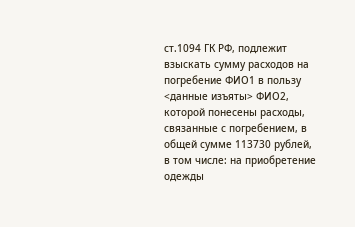ст.1094 ГК РФ, подлежит взыскать сумму расходов на погребение ФИО1 в пользу <данные изъяты> ФИО2, которой понесены расходы, связанные с погребением, в общей сумме 113730 рублей, в том числе: на приобретение одежды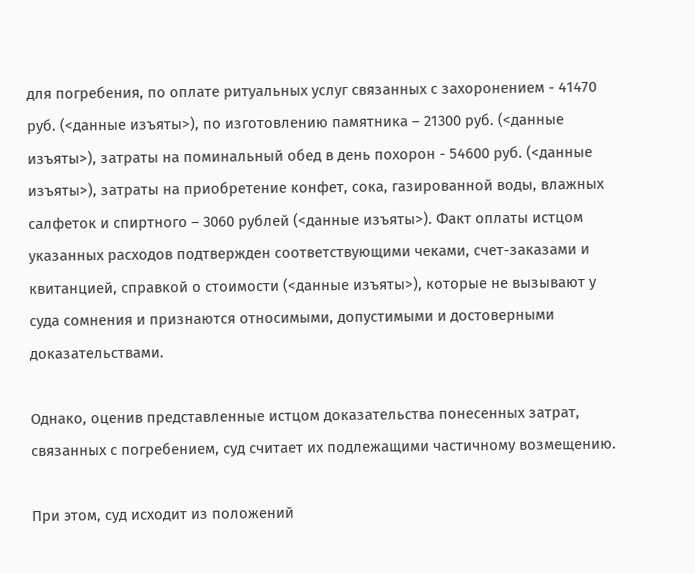для погребения, по оплате ритуальных услуг связанных с захоронением - 41470 руб. (<данные изъяты>), по изготовлению памятника – 21300 руб. (<данные изъяты>), затраты на поминальный обед в день похорон - 54600 руб. (<данные изъяты>), затраты на приобретение конфет, сока, газированной воды, влажных салфеток и спиртного – 3060 рублей (<данные изъяты>). Факт оплаты истцом указанных расходов подтвержден соответствующими чеками, счет-заказами и квитанцией, справкой о стоимости (<данные изъяты>), которые не вызывают у суда сомнения и признаются относимыми, допустимыми и достоверными доказательствами.

Однако, оценив представленные истцом доказательства понесенных затрат, связанных с погребением, суд считает их подлежащими частичному возмещению.

При этом, суд исходит из положений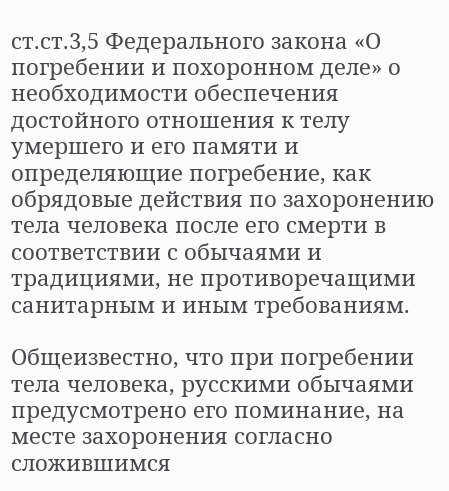ст.ст.3,5 Федерального закона «О погребении и похоронном деле» о необходимости обеспечения достойного отношения к телу умершего и его памяти и определяющие погребение, как обрядовые действия по захоронению тела человека после его смерти в соответствии с обычаями и традициями, не противоречащими санитарным и иным требованиям.

Общеизвестно, что при погребении тела человека, русскими обычаями предусмотрено его поминание, на месте захоронения согласно сложившимся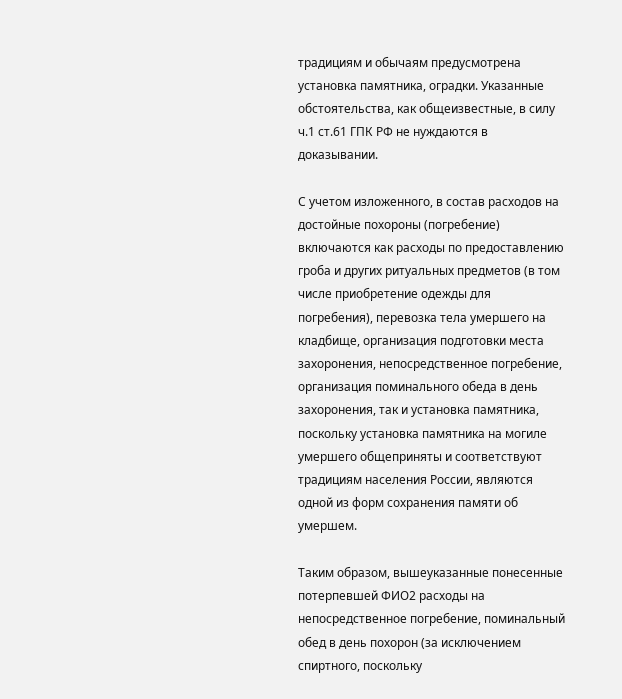традициям и обычаям предусмотрена установка памятника, оградки. Указанные обстоятельства, как общеизвестные, в силу ч.1 ст.61 ГПК РФ не нуждаются в доказывании.

С учетом изложенного, в состав расходов на достойные похороны (погребение) включаются как расходы по предоставлению гроба и других ритуальных предметов (в том числе приобретение одежды для погребения), перевозка тела умершего на кладбище, организация подготовки места захоронения, непосредственное погребение, организация поминального обеда в день захоронения, так и установка памятника, поскольку установка памятника на могиле умершего общеприняты и соответствуют традициям населения России, являются одной из форм сохранения памяти об умершем.

Таким образом, вышеуказанные понесенные потерпевшей ФИО2 расходы на непосредственное погребение, поминальный обед в день похорон (за исключением спиртного, поскольку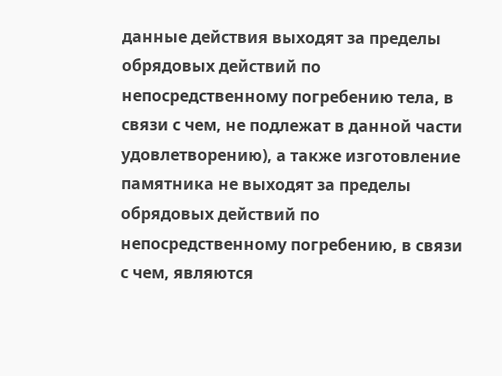данные действия выходят за пределы обрядовых действий по непосредственному погребению тела, в связи с чем, не подлежат в данной части удовлетворению), а также изготовление памятника не выходят за пределы обрядовых действий по непосредственному погребению, в связи с чем, являются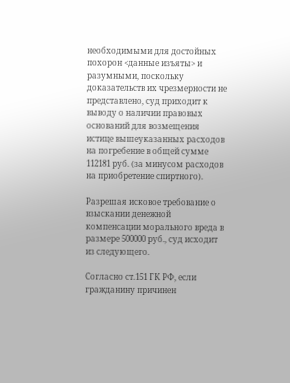необходимыми для достойных похорон <данные изъяты> и разумными, поскольку доказательств их чрезмерности не представлено, суд приходит к выводу о наличии правовых оснований для возмещения истице вышеуказанных расходов на погребение в общей сумме 112181 руб. (за минусом расходов на приобретение спиртного).

Разрешая исковое требование о взыскании денежной компенсации морального вреда в размере 500000 руб., суд исходит из следующего.

Согласно ст.151 ГК РФ, если гражданину причинен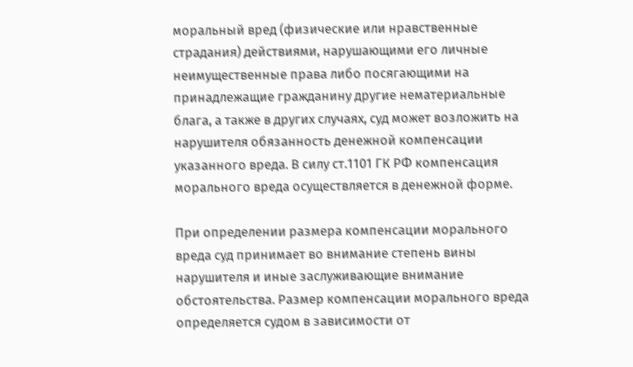моральный вред (физические или нравственные страдания) действиями, нарушающими его личные неимущественные права либо посягающими на принадлежащие гражданину другие нематериальные блага, а также в других случаях, суд может возложить на нарушителя обязанность денежной компенсации указанного вреда. В силу ст.1101 ГК РФ компенсация морального вреда осуществляется в денежной форме.

При определении размера компенсации морального вреда суд принимает во внимание степень вины нарушителя и иные заслуживающие внимание обстоятельства. Размер компенсации морального вреда определяется судом в зависимости от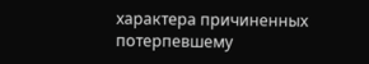характера причиненных потерпевшему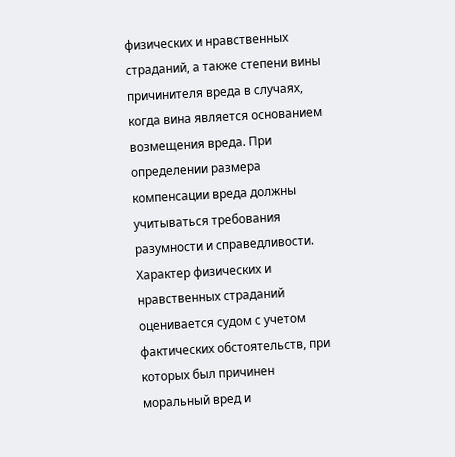физических и нравственных страданий, а также степени вины причинителя вреда в случаях, когда вина является основанием возмещения вреда. При определении размера компенсации вреда должны учитываться требования разумности и справедливости. Характер физических и нравственных страданий оценивается судом с учетом фактических обстоятельств, при которых был причинен моральный вред и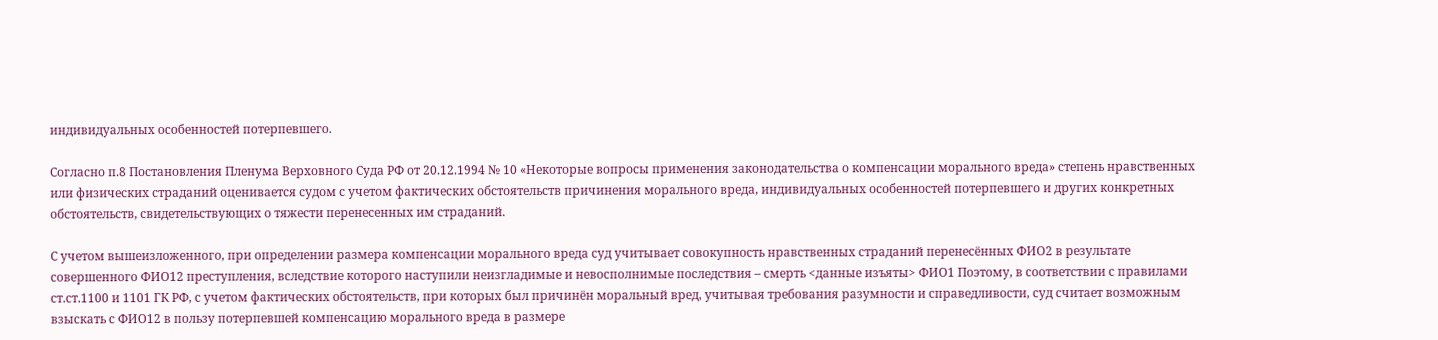индивидуальных особенностей потерпевшего.

Согласно п.8 Постановления Пленума Верховного Суда РФ от 20.12.1994 № 10 «Некоторые вопросы применения законодательства о компенсации морального вреда» степень нравственных или физических страданий оценивается судом с учетом фактических обстоятельств причинения морального вреда, индивидуальных особенностей потерпевшего и других конкретных обстоятельств, свидетельствующих о тяжести перенесенных им страданий.

С учетом вышеизложенного, при определении размера компенсации морального вреда суд учитывает совокупность нравственных страданий перенесённых ФИО2 в результате совершенного ФИО12 преступления, вследствие которого наступили неизгладимые и невосполнимые последствия – смерть <данные изъяты> ФИО1 Поэтому, в соответствии с правилами ст.ст.1100 и 1101 ГК РФ, с учетом фактических обстоятельств, при которых был причинён моральный вред, учитывая требования разумности и справедливости, суд считает возможным взыскать с ФИО12 в пользу потерпевшей компенсацию морального вреда в размере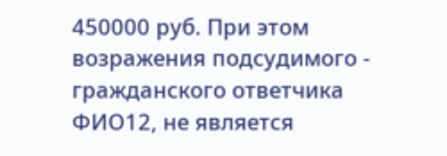450000 руб. При этом возражения подсудимого - гражданского ответчика ФИО12, не является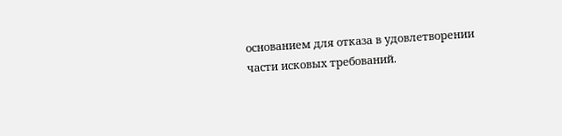основанием для отказа в удовлетворении части исковых требований.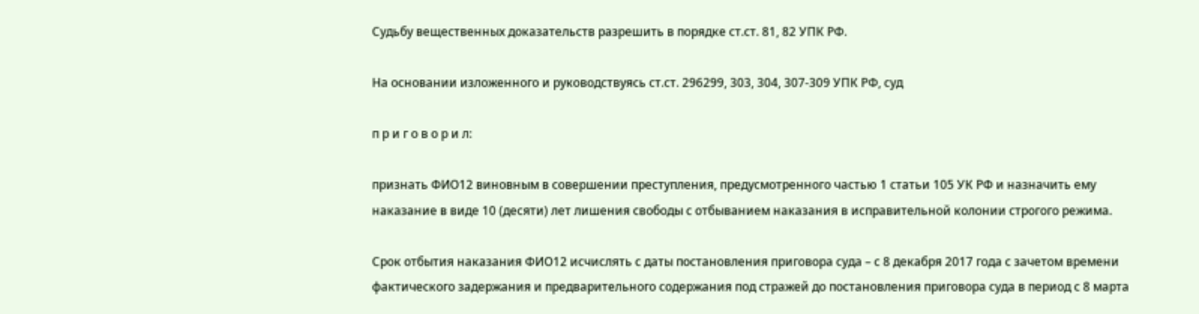Судьбу вещественных доказательств разрешить в порядке ст.ст. 81, 82 УПК РФ.

На основании изложенного и руководствуясь ст.ст. 296299, 303, 304, 307-309 УПК РФ, суд

п р и г о в о р и л:

признать ФИО12 виновным в совершении преступления, предусмотренного частью 1 статьи 105 УК РФ и назначить ему наказание в виде 10 (десяти) лет лишения свободы с отбыванием наказания в исправительной колонии строгого режима.

Срок отбытия наказания ФИО12 исчислять с даты постановления приговора суда – с 8 декабря 2017 года с зачетом времени фактического задержания и предварительного содержания под стражей до постановления приговора суда в период с 8 марта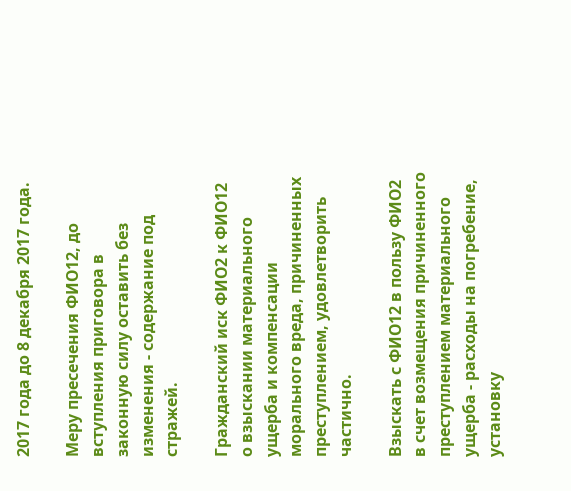2017 года до 8 декабря 2017 года.

Меру пресечения ФИО12, до вступления приговора в законную силу оставить без изменения - содержание под стражей.

Гражданский иск ФИО2 к ФИО12 о взыскании материального ущерба и компенсации морального вреда, причиненных преступлением, удовлетворить частично.

Взыскать с ФИО12 в пользу ФИО2 в счет возмещения причиненного преступлением материального ущерба - расходы на погребение, установку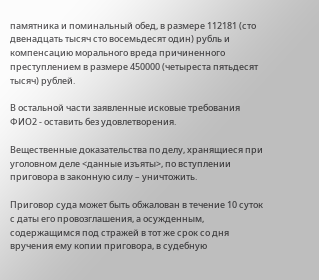памятника и поминальный обед, в размере 112181 (сто двенадцать тысяч сто восемьдесят один) рубль и компенсацию морального вреда причиненного преступлением в размере 450000 (четыреста пятьдесят тысяч) рублей.

В остальной части заявленные исковые требования ФИО2 - оставить без удовлетворения.

Вещественные доказательства по делу, хранящиеся при уголовном деле <данные изъяты>, по вступлении приговора в законную силу – уничтожить.

Приговор суда может быть обжалован в течение 10 суток с даты его провозглашения, а осужденным, содержащимся под стражей в тот же срок со дня вручения ему копии приговора, в судебную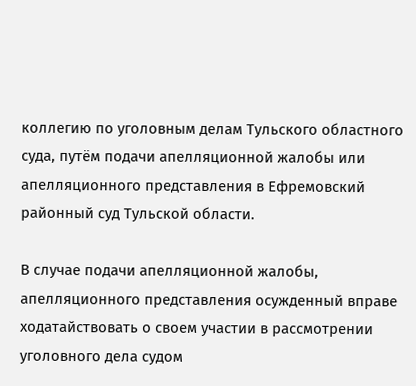коллегию по уголовным делам Тульского областного суда, путём подачи апелляционной жалобы или апелляционного представления в Ефремовский районный суд Тульской области.

В случае подачи апелляционной жалобы, апелляционного представления осужденный вправе ходатайствовать о своем участии в рассмотрении уголовного дела судом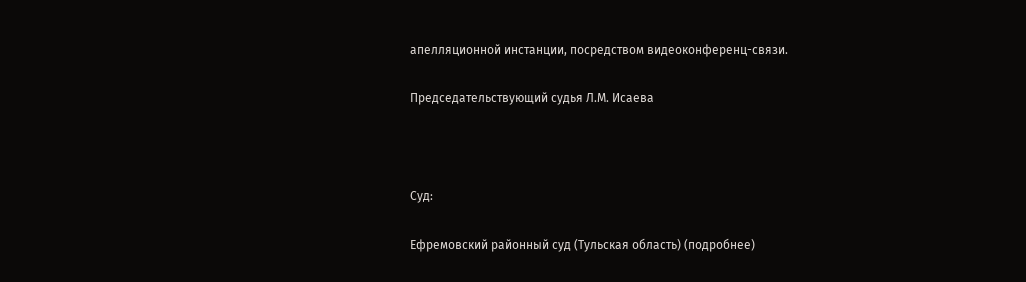апелляционной инстанции, посредством видеоконференц-связи.

Председательствующий судья Л.М. Исаева



Суд:

Ефремовский районный суд (Тульская область) (подробнее)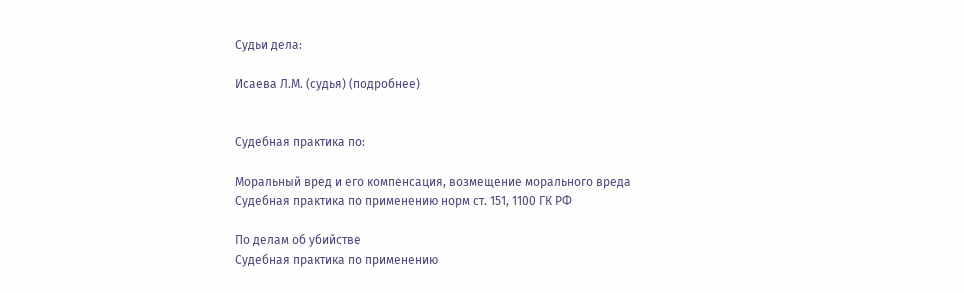Судьи дела:

Исаева Л.М. (судья) (подробнее)


Судебная практика по:

Моральный вред и его компенсация, возмещение морального вреда
Судебная практика по применению норм ст. 151, 1100 ГК РФ

По делам об убийстве
Судебная практика по применению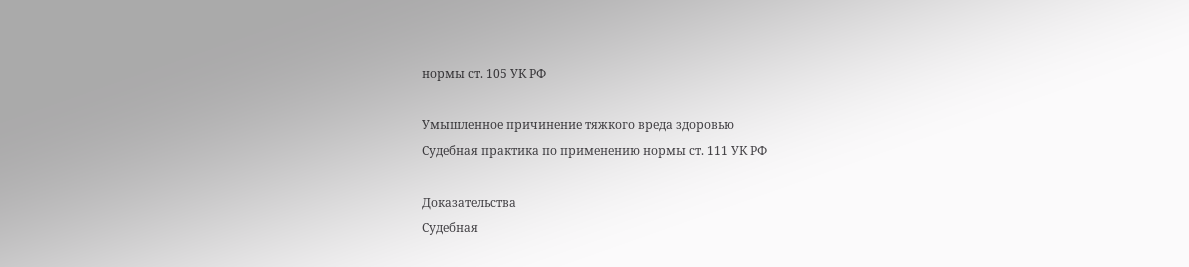нормы ст. 105 УК РФ

Умышленное причинение тяжкого вреда здоровью
Судебная практика по применению нормы ст. 111 УК РФ

Доказательства
Судебная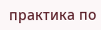практика по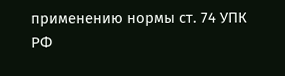применению нормы ст. 74 УПК РФ